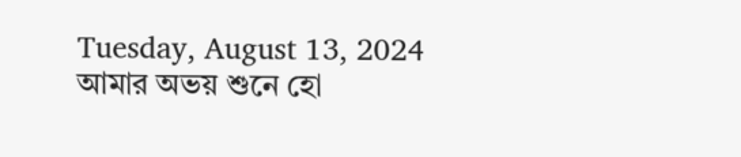Tuesday, August 13, 2024
আমার অভয় শুনে হো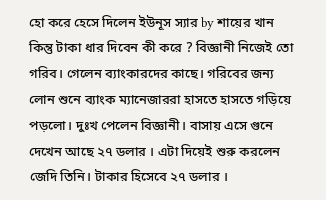হো করে হেসে দিলেন ইউনূস স্যার by শায়ের খান
কিন্তু টাকা ধার দিবেন কী করে ? বিজ্ঞানী নিজেই তো গরিব। গেলেন ব্যাংকারদের কাছে। গরিবের জন্য লোন শুনে ব্যাংক ম্যানেজাররা হাসতে হাসতে গড়িয়ে পড়লো। দুঃখ পেলেন বিজ্ঞানী। বাসায় এসে গুনে দেখেন আছে ২৭ ডলার । এটা দিয়েই শুরু করলেন জেদি তিনি। টাকার হিসেবে ২৭ ডলার ।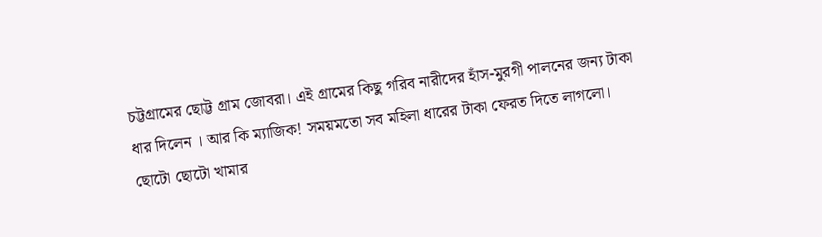চট্টগ্রামের ছোট্ট গ্রাম জোবরা। এই গ্রামের কিছু গরিব নারীদের হাঁস-মুরগী পালনের জন্য টাকা ধার দিলেন । আর কি ম্যাজিক! সময়মতো সব মহিলা ধারের টাকা ফেরত দিতে লাগলো। ছোটো ছোটো খামার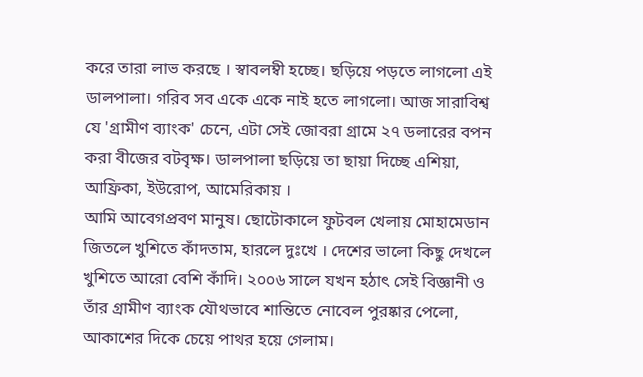করে তারা লাভ করছে । স্বাবলম্বী হচ্ছে। ছড়িয়ে পড়তে লাগলো এই ডালপালা। গরিব সব একে একে নাই হতে লাগলো। আজ সারাবিশ্ব যে 'গ্রামীণ ব্যাংক' চেনে, এটা সেই জোবরা গ্রামে ২৭ ডলারের বপন করা বীজের বটবৃক্ষ। ডালপালা ছড়িয়ে তা ছায়া দিচ্ছে এশিয়া, আফ্রিকা, ইউরোপ, আমেরিকায় ।
আমি আবেগপ্রবণ মানুষ। ছোটোকালে ফুটবল খেলায় মোহামেডান জিতলে খুশিতে কাঁদতাম, হারলে দুঃখে । দেশের ভালো কিছু দেখলে খুশিতে আরো বেশি কাঁদি। ২০০৬ সালে যখন হঠাৎ সেই বিজ্ঞানী ও তাঁর গ্রামীণ ব্যাংক যৌথভাবে শান্তিতে নোবেল পুরষ্কার পেলো, আকাশের দিকে চেয়ে পাথর হয়ে গেলাম।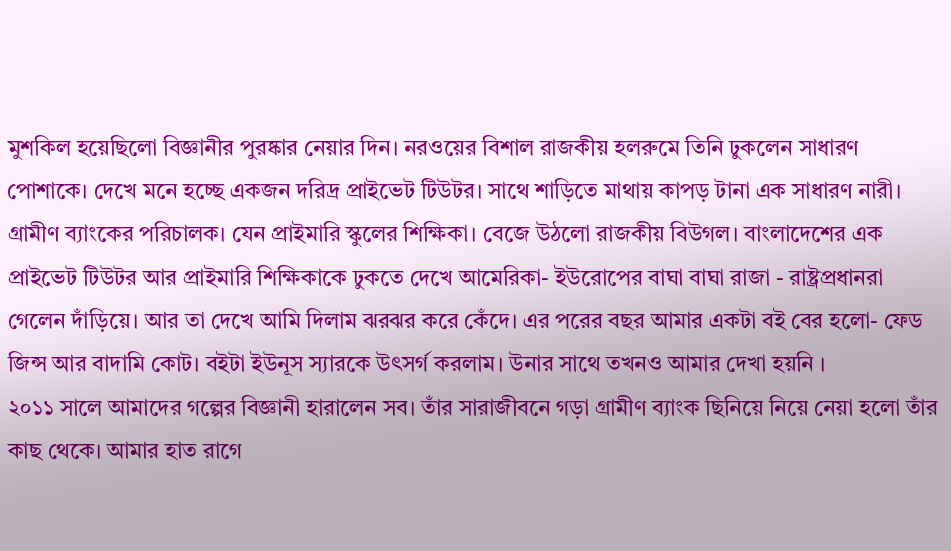মুশকিল হয়েছিলো বিজ্ঞানীর পুরষ্কার নেয়ার দিন। নরওয়ের বিশাল রাজকীয় হলরুমে তিনি ঢুকলেন সাধারণ পোশাকে। দেখে মনে হচ্ছে একজন দরিদ্র প্রাইভেট টিউটর। সাথে শাড়িতে মাথায় কাপড় টানা এক সাধারণ নারী। গ্রামীণ ব্যাংকের পরিচালক। যেন প্রাইমারি স্কুলের শিক্ষিকা। বেজে উঠলো রাজকীয় বিউগল। বাংলাদেশের এক প্রাইভেট টিউটর আর প্রাইমারি শিক্ষিকাকে ঢুকতে দেখে আমেরিকা- ইউরোপের বাঘা বাঘা রাজা - রাষ্ট্রপ্রধানরা গেলেন দাঁড়িয়ে। আর তা দেখে আমি দিলাম ঝরঝর করে কেঁদে। এর পরের বছর আমার একটা বই বের হলো- ফেড জিন্স আর বাদামি কোট। বইটা ইউনূস স্যারকে উৎসর্গ করলাম। উনার সাথে তখনও আমার দেখা হয়নি ।
২০১১ সালে আমাদের গল্পের বিজ্ঞানী হারালেন সব। তাঁর সারাজীবনে গড়া গ্রামীণ ব্যাংক ছিনিয়ে নিয়ে নেয়া হলো তাঁর কাছ থেকে। আমার হাত রাগে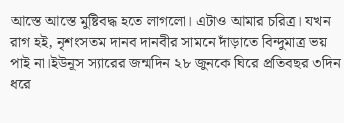আস্তে আস্তে মুষ্টিবদ্ধ হতে লাগলো। এটাও আমার চরিত্র। যখন রাগ হই, নৃশংসতম দানব দানবীর সামনে দাঁড়াতে বিন্দুমাত্র ভয় পাই না।ইউনূস স্যারের জন্মদিন ২৮ জুনকে ঘিরে প্রতিবছর ৩দিন ধরে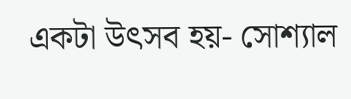একটা উৎসব হয়- সোশ্যাল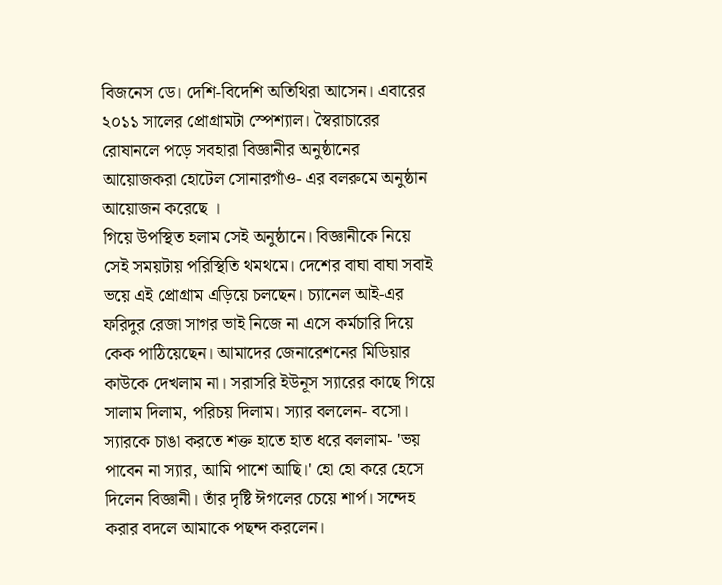বিজনেস ডে। দেশি-বিদেশি অতিথিরা আসেন। এবারের ২০১১ সালের প্রোগ্রামটা স্পেশ্যাল। স্বৈরাচারের রোষানলে পড়ে সবহারা বিজ্ঞানীর অনুষ্ঠানের আয়োজকরা হোটেল সোনারগাঁও- এর বলরুমে অনুষ্ঠান আয়োজন করেছে ।
গিয়ে উপস্থিত হলাম সেই অনুষ্ঠানে। বিজ্ঞানীকে নিয়ে সেই সময়টায় পরিস্থিতি থমথমে। দেশের বাঘা বাঘা সবাই ভয়ে এই প্রোগ্রাম এড়িয়ে চলছেন। চ্যানেল আই-এর ফরিদুর রেজা সাগর ভাই নিজে না এসে কর্মচারি দিয়ে কেক পাঠিয়েছেন। আমাদের জেনারেশনের মিডিয়ার কাউকে দেখলাম না। সরাসরি ইউনূস স্যারের কাছে গিয়ে সালাম দিলাম, পরিচয় দিলাম। স্যার বললেন- বসো। স্যারকে চাঙা করতে শক্ত হাতে হাত ধরে বললাম- 'ভয় পাবেন না স্যার, আমি পাশে আছি।' হো হো করে হেসে দিলেন বিজ্ঞানী। তাঁর দৃষ্টি ঈগলের চেয়ে শার্প। সন্দেহ করার বদলে আমাকে পছন্দ করলেন।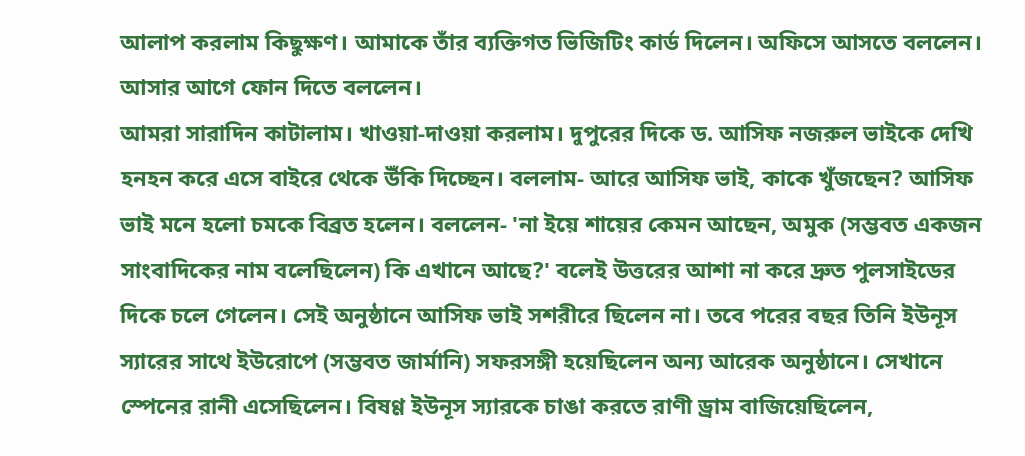আলাপ করলাম কিছুক্ষণ। আমাকে তাঁর ব্যক্তিগত ভিজিটিং কার্ড দিলেন। অফিসে আসতে বললেন। আসার আগে ফোন দিতে বললেন।
আমরা সারাদিন কাটালাম। খাওয়া-দাওয়া করলাম। দুপুরের দিকে ড. আসিফ নজরুল ভাইকে দেখি হনহন করে এসে বাইরে থেকে উঁকি দিচ্ছেন। বললাম- আরে আসিফ ভাই, কাকে খুঁজছেন? আসিফ ভাই মনে হলো চমকে বিব্রত হলেন। বললেন- 'না ইয়ে শায়ের কেমন আছেন, অমুক (সম্ভবত একজন সাংবাদিকের নাম বলেছিলেন) কি এখানে আছে?' বলেই উত্তরের আশা না করে দ্রুত পুলসাইডের দিকে চলে গেলেন। সেই অনুষ্ঠানে আসিফ ভাই সশরীরে ছিলেন না। তবে পরের বছর তিনি ইউনূস স্যারের সাথে ইউরোপে (সম্ভবত জার্মানি) সফরসঙ্গী হয়েছিলেন অন্য আরেক অনুষ্ঠানে। সেখানে স্পেনের রানী এসেছিলেন। বিষণ্ণ ইউনূস স্যারকে চাঙা করতে রাণী ড্রাম বাজিয়েছিলেন,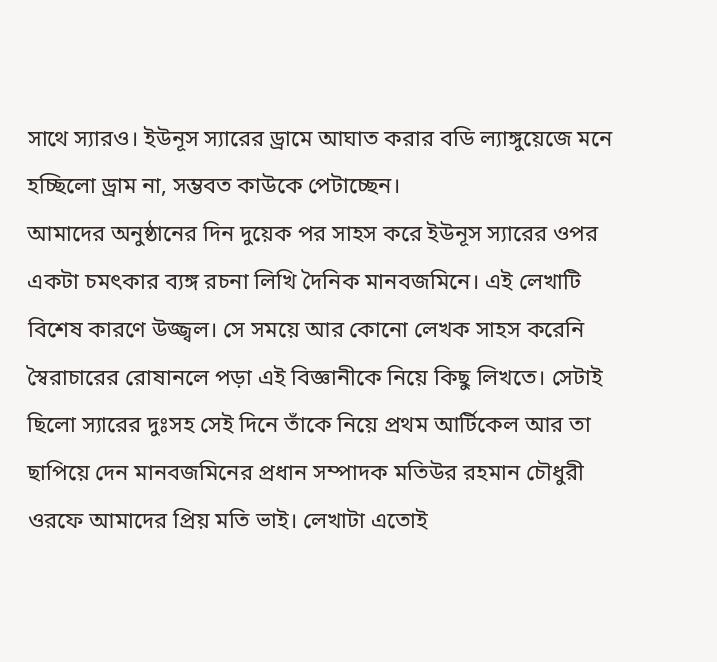সাথে স্যারও। ইউনূস স্যারের ড্রামে আঘাত করার বডি ল্যাঙ্গুয়েজে মনে হচ্ছিলো ড্রাম না, সম্ভবত কাউকে পেটাচ্ছেন।
আমাদের অনুষ্ঠানের দিন দুয়েক পর সাহস করে ইউনূস স্যারের ওপর একটা চমৎকার ব্যঙ্গ রচনা লিখি দৈনিক মানবজমিনে। এই লেখাটি বিশেষ কারণে উজ্জ্বল। সে সময়ে আর কোনো লেখক সাহস করেনি স্বৈরাচারের রোষানলে পড়া এই বিজ্ঞানীকে নিয়ে কিছু লিখতে। সেটাই ছিলো স্যারের দুঃসহ সেই দিনে তাঁকে নিয়ে প্রথম আর্টিকেল আর তা ছাপিয়ে দেন মানবজমিনের প্রধান সম্পাদক মতিউর রহমান চৌধুরী ওরফে আমাদের প্রিয় মতি ভাই। লেখাটা এতোই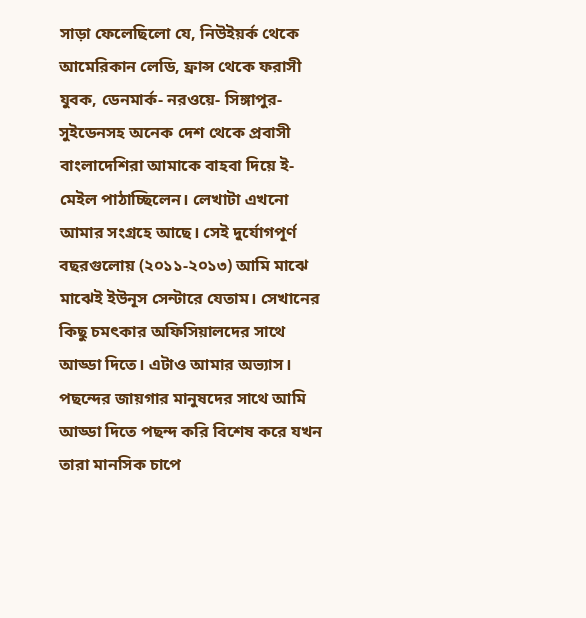সাড়া ফেলেছিলো যে, নিউইয়র্ক থেকে আমেরিকান লেডি, ফ্রান্স থেকে ফরাসী যুবক, ডেনমার্ক- নরওয়ে- সিঙ্গাপুর- সুইডেনসহ অনেক দেশ থেকে প্রবাসী বাংলাদেশিরা আমাকে বাহবা দিয়ে ই-মেইল পাঠাচ্ছিলেন। লেখাটা এখনো আমার সংগ্রহে আছে। সেই দুর্যোগপূর্ণ বছরগুলোয় (২০১১-২০১৩) আমি মাঝে মাঝেই ইউনূস সেন্টারে যেতাম। সেখানের কিছু চমৎকার অফিসিয়ালদের সাথে আড্ডা দিতে। এটাও আমার অভ্যাস। পছন্দের জায়গার মানুষদের সাথে আমি আড্ডা দিতে পছন্দ করি বিশেষ করে যখন তারা মানসিক চাপে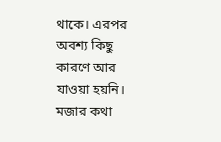থাকে। এরপর অবশ্য কিছু কারণে আর যাওয়া হয়নি।
মজার কথা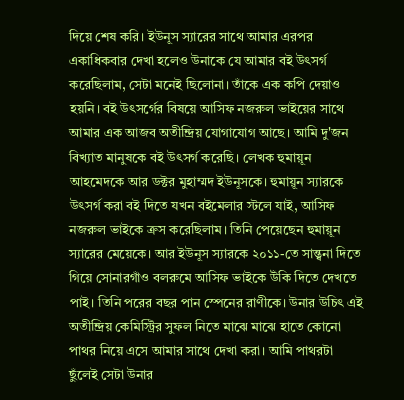দিয়ে শেষ করি। ইউনূস স্যারের সাথে আমার এরপর একাধিকবার দেখা হলেও উনাকে যে আমার বই উৎসর্গ করেছিলাম, সেটা মনেই ছিলোনা। তাঁকে এক কপি দেয়াও হয়নি। বই উৎসর্গের বিষয়ে আসিফ নজরুল ভাইয়ের সাথে আমার এক আজব অতীন্দ্রিয় যোগাযোগ আছে। আমি দু'জন বিখ্যাত মানুষকে বই উৎসর্গ করেছি। লেখক হুমায়ূন আহমেদকে আর ডক্টর মুহাম্মদ ইউনূসকে। হুমায়ূন স্যারকে উৎসর্গ করা বই দিতে যখন বইমেলার স্টলে যাই, আসিফ নজরুল ভাইকে ক্রস করেছিলাম। তিনি পেয়েছেন হুমায়ূন স্যারের মেয়েকে। আর ইউনূস স্যারকে ২০১১-তে সান্ত্বনা দিতে গিয়ে সোনারগাঁও বলরুমে আসিফ ভাইকে উঁকি দিতে দেখতে পাই। তিনি পরের বছর পান স্পেনের রাণীকে। উনার উচিৎ এই অতীন্দ্রিয় কেমিস্ট্রির সুফল নিতে মাঝে মাঝে হাতে কোনো পাথর নিয়ে এসে আমার সাথে দেখা করা। আমি পাথরটা ছুঁলেই সেটা উনার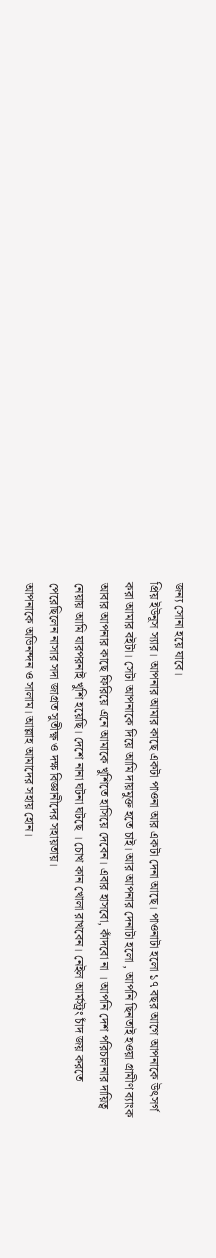জন্য সোনা হয়ে যাবে।
প্রিয় ইউনূস স্যার। আপনার আমার কাছে একটা পাওনা আর একটা দেনা আছে। পাওনাটা হলো ১৭ বছর আগে আপনাকে উৎসর্গ করা আমার বইটা। সেটা আপনাকে দিয়ে আমি দায়মুক্ত হতে চাই। আর আপনার দেনাটা হলো , আপনি ছিনতাই হওয়া গ্রামীণ ব্যাংক আবার আপনার কাছে ফিরিয়ে এনে আমাকে খুশিতে হাসিয়ে দেবেন। এবার হাসবো, কাঁদবো না । আপনি দেশ পরিচালনার দায়িত্ব নেয়ায় আমি যারপরনাই খুশি হয়েছি। দেশে নানা ঘটনা ঘটছে । চোখ কান খোলা রাখবেন। নেইল আর্মস্ট্রং চাঁদ জয় করতে পেরেছিলেন নাসার সদা জাগ্রত সুতীক্ষ্ণ ও দক্ষ বিজ্ঞানীদের সহায়তায়।
আপনাকে অভিনন্দন ও সালাম। আল্লাহ আমাদের সহায় হোন।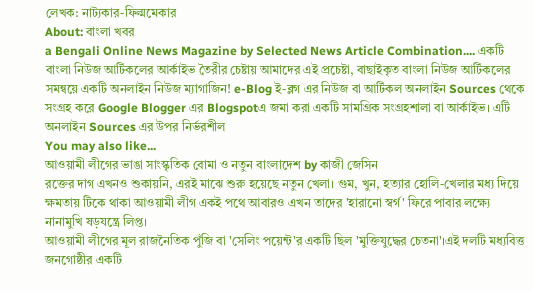লেখক: নাট্যকার-ফিল্মমেকার
About: বাংলা খবর
a Bengali Online News Magazine by Selected News Article Combination.... একটি বাংলা নিউজ আর্টিকলের আর্কাইভ তৈরীর চেষ্টায় আমাদের এই প্রচেষ্টা, বাছাইকৃত বাংলা নিউজ আর্টিকলের সমন্বয়ে একটি অনলাইন নিউজ ম্যাগাজিন! e-Blog ই-ব্লগ এর নিউজ বা আর্টিকল অনলাইন Sources থেকে সংগ্রহ করে Google Blogger এর Blogspotএ জমা করা একটি সামগ্রিক সংগ্রহশালা বা আর্কাইভ। এটি অনলাইন Sources এর উপর নির্ভরশীল
You may also like...
আওয়ামী লীগের ভাঙা সাংস্কৃতিক বোমা ও নতুন বাংলাদেশ by কাজী জেসিন
রক্তের দাগ এখনও শুকায়নি, এরই মাঝে শুরু হয়েছে নতুন খেলা। গুম, খুন, হত্যার হোলি-খেলার মধ্য দিয়ে ক্ষমতায় টিকে থাকা আওয়ামী লীগ একই পথে আবারও এখন তাদের 'হারানো স্বর্গ' ফিরে পাবার লক্ষ্যে নানামুখি ষড়যন্ত্রে লিপ্ত।
আওয়ামী লীগের মূল রাজনৈতিক পুঁজি বা 'সেলিং পয়েন্ট'র একটি ছিল 'মুক্তিযুদ্ধের চেতনা'।এই দলটি মধ্যবিত্ত জনগোষ্ঠীর একটি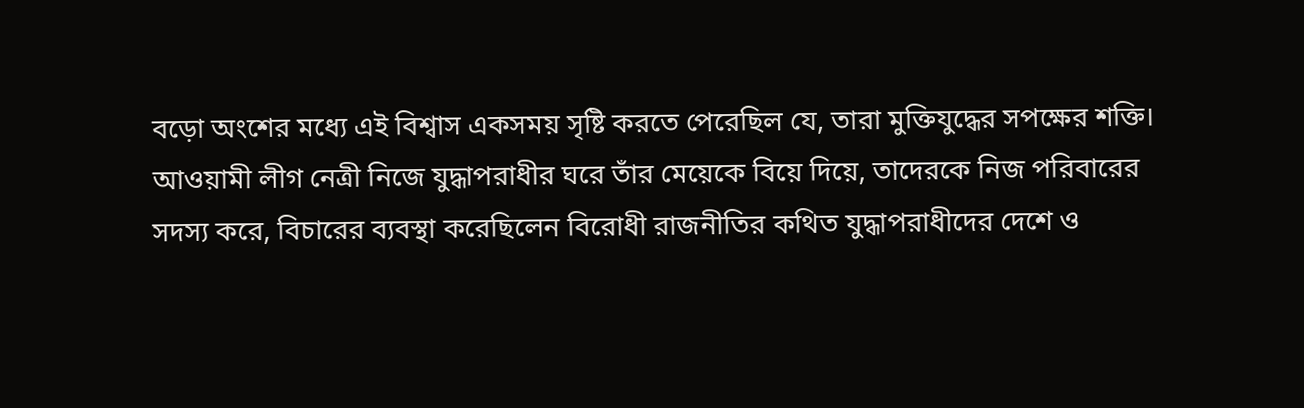বড়ো অংশের মধ্যে এই বিশ্বাস একসময় সৃষ্টি করতে পেরেছিল যে, তারা মুক্তিযুদ্ধের সপক্ষের শক্তি।
আওয়ামী লীগ নেত্রী নিজে যুদ্ধাপরাধীর ঘরে তাঁর মেয়েকে বিয়ে দিয়ে, তাদেরকে নিজ পরিবারের সদস্য করে, বিচারের ব্যবস্থা করেছিলেন বিরোধী রাজনীতির কথিত যুদ্ধাপরাধীদের দেশে ও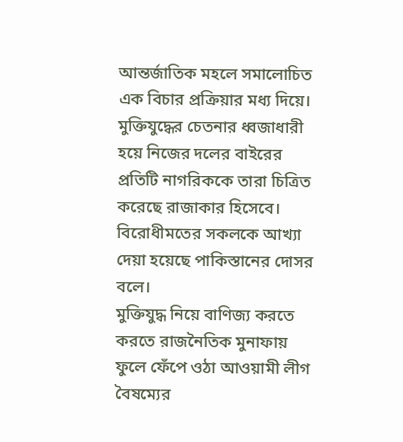আন্তর্জাতিক মহলে সমালোচিত এক বিচার প্রক্রিয়ার মধ্য দিয়ে। মুক্তিযুদ্ধের চেতনার ধ্বজাধারী হয়ে নিজের দলের বাইরের প্রতিটি নাগরিককে তারা চিত্রিত করেছে রাজাকার হিসেবে। বিরোধীমতের সকলকে আখ্যা দেয়া হয়েছে পাকিস্তানের দোসর বলে।
মুক্তিযুদ্ধ নিয়ে বাণিজ্য করতে করতে রাজনৈতিক মুনাফায় ফুলে ফেঁপে ওঠা আওয়ামী লীগ বৈষম্যের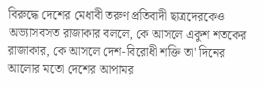বিরুদ্ধে দেশের মেধাবী তরুণ প্রতিবাদী ছাত্রদেরকেও অভ্যাসবসত রাজাকার বললে, কে আসলে একুশ শতকের রাজাকার, কে আসলে দেশ-বিরোধী শক্তি তা' দিনের আলোর মতো দেশের আপামর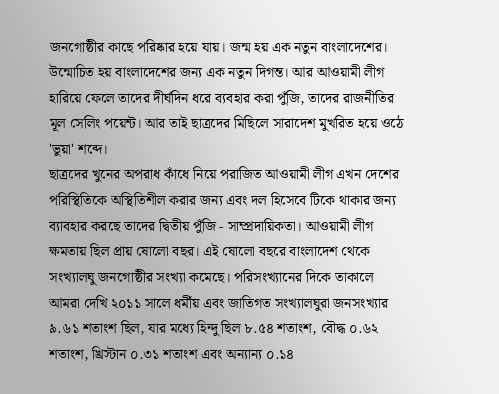জনগোষ্ঠীর কাছে পরিষ্কার হয়ে যায়। জন্ম হয় এক নতুন বাংলাদেশের। উন্মোচিত হয় বাংলাদেশের জন্য এক নতুন দিগন্ত। আর আওয়ামী লীগ হারিয়ে ফেলে তাদের দীর্ঘদিন ধরে ব্যবহার করা পুঁজি, তাদের রাজনীতির মূল সেলিং পয়েন্ট। আর তাই ছাত্রদের মিছিলে সারাদেশ মুখরিত হয়ে ওঠে 'ভুয়া' শব্দে।
ছাত্রদের খুনের অপরাধ কাঁধে নিয়ে পরাজিত আওয়ামী লীগ এখন দেশের পরিস্থিতিকে অস্থিতিশীল করার জন্য এবং দল হিসেবে টিকে থাকার জন্য ব্যাবহার করছে তাদের দ্বিতীয় পুঁজি - সাম্প্রদায়িকতা। আওয়ামী লীগ ক্ষমতায় ছিল প্রায় ষোলো বছর। এই ষোলো বছরে বাংলাদেশ থেকে সংখ্যালঘু জনগোষ্ঠীর সংখ্যা কমেছে। পরিসংখ্যানের দিকে তাকালে আমরা দেখি ২০১১ সালে ধর্মীয় এবং জাতিগত সংখ্যালঘুরা জনসংখ্যার ৯.৬১ শতাংশ ছিল, যার মধ্যে হিন্দু ছিল ৮.৫৪ শতাংশ, বৌদ্ধ ০.৬২ শতাংশ, খ্রিস্টান ০.৩১ শতাংশ এবং অন্যান্য ০.১৪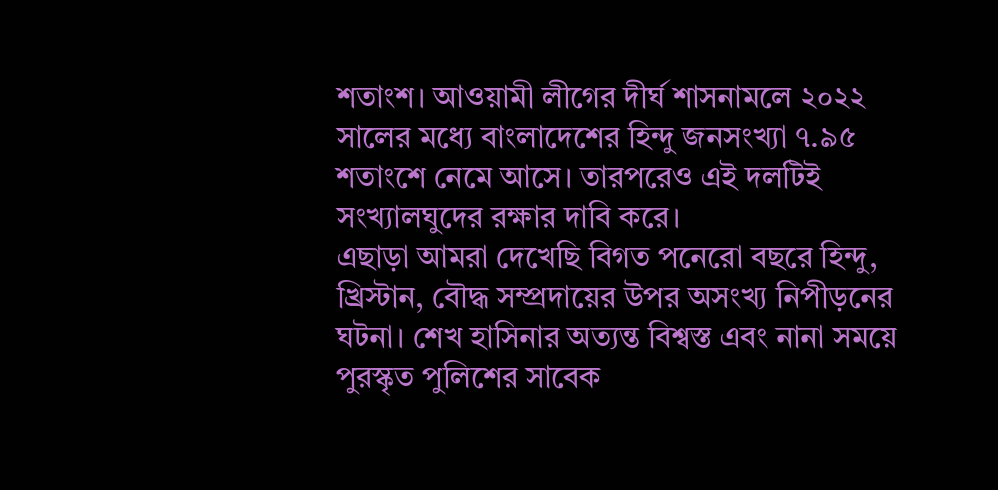শতাংশ। আওয়ামী লীগের দীর্ঘ শাসনামলে ২০২২ সালের মধ্যে বাংলাদেশের হিন্দু জনসংখ্যা ৭.৯৫ শতাংশে নেমে আসে। তারপরেও এই দলটিই সংখ্যালঘুদের রক্ষার দাবি করে।
এছাড়া আমরা দেখেছি বিগত পনেরো বছরে হিন্দু, খ্রিস্টান, বৌদ্ধ সম্প্রদায়ের উপর অসংখ্য নিপীড়নের ঘটনা। শেখ হাসিনার অত্যন্ত বিশ্বস্ত এবং নানা সময়ে পুরস্কৃত পুলিশের সাবেক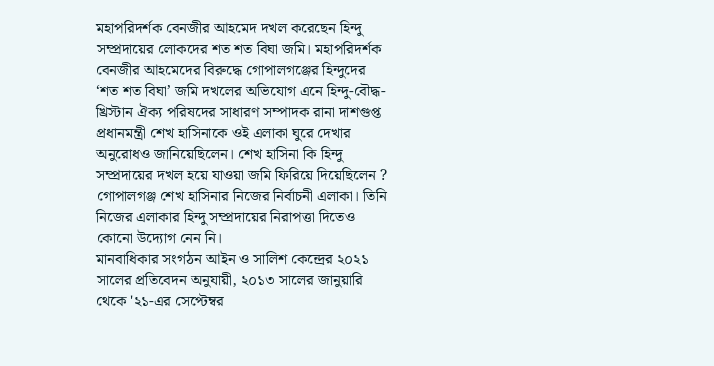মহাপরিদর্শক বেনজীর আহমেদ দখল করেছেন হিন্দু সম্প্রদায়ের লোকদের শত শত বিঘা জমি। মহাপরিদর্শক বেনজীর আহমেদের বিরুদ্ধে গোপালগঞ্জের হিন্দুদের ‘শত শত বিঘা’ জমি দখলের অভিযোগ এনে হিন্দু-বৌদ্ধ-খ্রিস্টান ঐক্য পরিষদের সাধারণ সম্পাদক রানা দাশগুপ্ত প্রধানমন্ত্রী শেখ হাসিনাকে ওই এলাকা ঘুরে দেখার অনুরোধও জানিয়েছিলেন। শেখ হাসিনা কি হিন্দু সম্প্রদায়ের দখল হয়ে যাওয়া জমি ফিরিয়ে দিয়েছিলেন ? গোপালগঞ্জ শেখ হাসিনার নিজের নির্বাচনী এলাকা। তিনি নিজের এলাকার হিন্দু সম্প্রদায়ের নিরাপত্তা দিতেও কোনো উদ্যোগ নেন নি।
মানবাধিকার সংগঠন আইন ও সালিশ কেন্দ্রের ২০২১ সালের প্রতিবেদন অনুযায়ী, ২০১৩ সালের জানুয়ারি থেকে '২১-এর সেপ্টেম্বর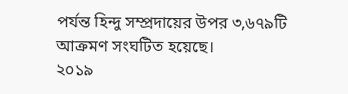পর্যন্ত হিন্দু সম্প্রদায়ের উপর ৩,৬৭৯টি আক্রমণ সংঘটিত হয়েছে।
২০১৯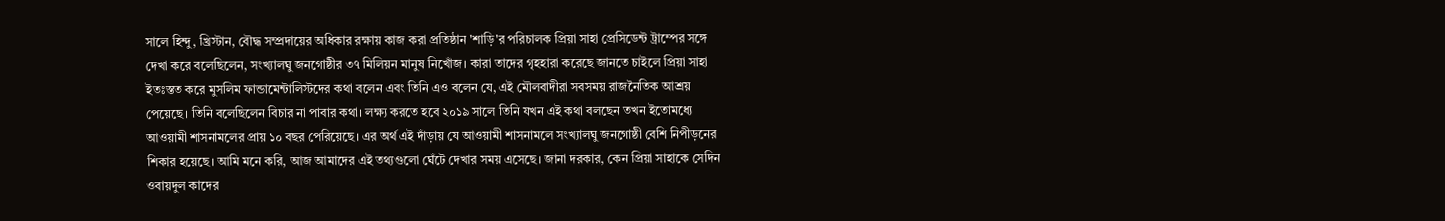সালে হিন্দু, খ্রিস্টান, বৌদ্ধ সম্প্রদায়ের অধিকার রক্ষায় কাজ করা প্রতিষ্ঠান 'শাড়ি'র পরিচালক প্রিয়া সাহা প্রেসিডেন্ট ট্রাম্পের সঙ্গে দেখা করে বলেছিলেন, সংখ্যালঘু জনগোষ্ঠীর ৩৭ মিলিয়ন মানুষ নিখোঁজ। কারা তাদের গৃহহারা করেছে জানতে চাইলে প্রিয়া সাহা ইতঃস্তত করে মুসলিম ফান্ডামেন্টালিস্টদের কথা বলেন এবং তিনি এও বলেন যে, এই মৌলবাদীরা সবসময় রাজনৈতিক আশ্রয় পেয়েছে। তিনি বলেছিলেন বিচার না পাবার কথা। লক্ষ্য করতে হবে ২০১৯ সালে তিনি যখন এই কথা বলছেন তখন ইতোমধ্যে আওয়ামী শাসনামলের প্রায় ১০ বছর পেরিয়েছে। এর অর্থ এই দাঁড়ায় যে আওয়ামী শাসনামলে সংখ্যালঘু জনগোষ্ঠী বেশি নিপীড়নের শিকার হয়েছে। আমি মনে করি, আজ আমাদের এই তথ্যগুলো ঘেঁটে দেখার সময় এসেছে। জানা দরকার, কেন প্রিয়া সাহাকে সেদিন ওবায়দুল কাদের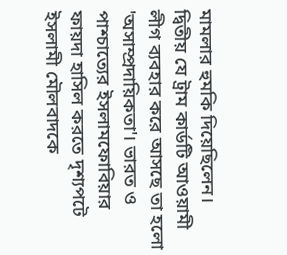মামলার হুমকি দিয়েছিলেন।
দ্বিতীয় যে ট্রাম কার্ডটি আওয়ামী লীগ ব্যবহার করে আসছে তা হলো 'অসাম্প্রদায়িকতা'। ভারত ও পাশ্চাত্যের ইসলামফোবিয়ার ফায়দা হাসিল করতে দৃশ্যপটে ইসলামী মৌলবাদকে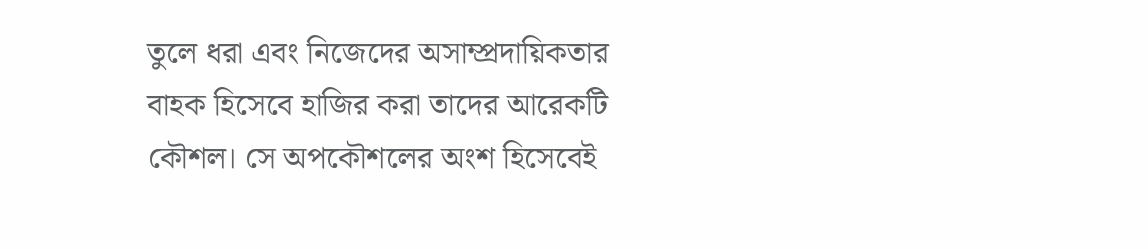তুলে ধরা এবং নিজেদের অসাম্প্রদায়িকতার বাহক হিসেবে হাজির করা তাদের আরেকটি কৌশল। সে অপকৌশলের অংশ হিসেবেই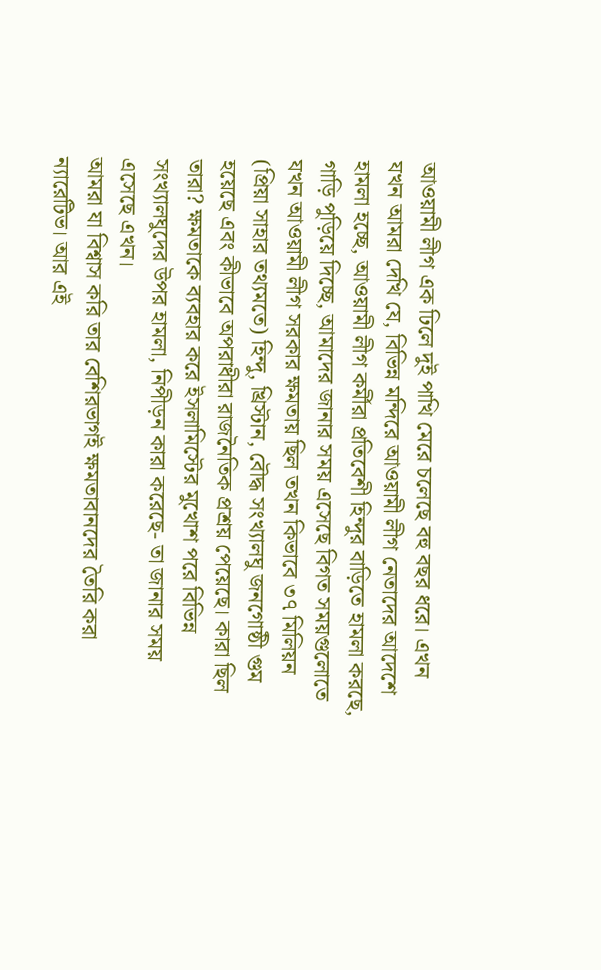আওয়ামী লীগ এক ঢিলে দুই পাখি মেরে চলেছে বহু বছর ধরে। এখন যখন আমরা দেখি যে, বিভিন্ন মন্দিরে আওয়ামী লীগ নেতাদের আদেশে হামলা হচ্ছে, আওয়ামী লীগ কর্মীরা প্রতিবেশী হিন্দুর বাড়িতে হামলা করছে, গাড়ি পুড়িয়ে দিচ্ছে, আমাদের জানার সময় এসেছে বিগত সময়গুলোতে যখন আওয়ামী লীগ সরকার ক্ষমতায় ছিল তখন কিভাবে ৩৭ মিলিয়ন (প্রিয়া সাহার তথ্যমতে) হিন্দু, খ্রিস্টান, বৌদ্ধ সংখ্যালঘু জনগোষ্ঠী গুম হয়েছে এবং কীভাবে অপরাধীরা রাজনৈতিক প্রশ্রয় পেয়েছে। কারা ছিল তারা? ক্ষমতাকে ব্যবহার করে ইসলামিস্টের মুখোশ পরে বিভিন্ন সংখ্যালঘুদের উপর হামলা, নিপীড়ন কারা করেছে- তা জানার সময় এসেছে এখন।
আমরা যা বিশ্বাস করি তার বেশিরভাগই ক্ষমতাবানদের তৈরি করা ন্যারেটিভ। আর এই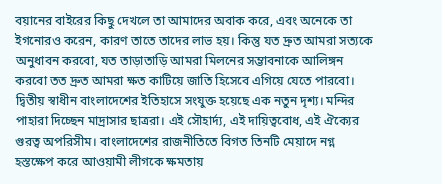বয়ানের বাইরের কিছু দেখলে তা আমাদের অবাক করে, এবং অনেকে তা ইগনোরও করেন, কারণ তাতে তাদের লাভ হয়। কিন্তু যত দ্রুত আমরা সত্যকে অনুধাবন করবো, যত তাড়াতাড়ি আমরা মিলনের সম্ভাবনাকে আলিঙ্গন করবো তত দ্রুত আমরা ক্ষত কাটিয়ে জাতি হিসেবে এগিয়ে যেতে পারবো।
দ্বিতীয় স্বাধীন বাংলাদেশের ইতিহাসে সংযুক্ত হয়েছে এক নতুন দৃশ্য। মন্দির পাহারা দিচ্ছেন মাদ্রাসার ছাত্ররা। এই সৌহার্দ্য, এই দায়িত্ববোধ, এই ঐক্যের গুরত্ব অপরিসীম। বাংলাদেশের রাজনীতিতে বিগত তিনটি মেয়াদে নগ্ন হস্তক্ষেপ করে আওয়ামী লীগকে ক্ষমতায়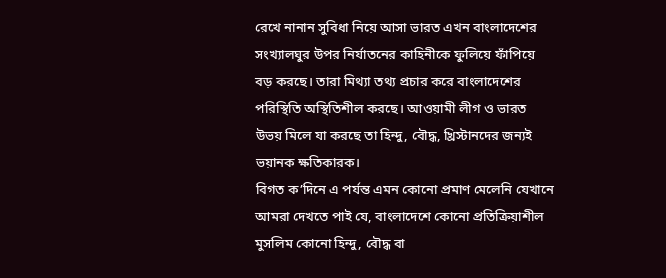রেখে নানান সুবিধা নিয়ে আসা ভারত এখন বাংলাদেশের সংখ্যালঘুর উপর নির্যাতনের কাহিনীকে ফুলিয়ে ফাঁপিয়ে বড় করছে। তারা মিথ্যা তথ্য প্রচার করে বাংলাদেশের পরিস্থিতি অস্থিতিশীল করছে। আওয়ামী লীগ ও ভারত উভয় মিলে যা করছে তা হিন্দু, বৌদ্ধ, খ্রিস্টানদের জন্যই ভয়ানক ক্ষতিকারক।
বিগত ক’দিনে এ পর্যন্ত এমন কোনো প্রমাণ মেলেনি যেখানে আমরা দেখতে পাই যে, বাংলাদেশে কোনো প্রতিক্রিয়াশীল মুসলিম কোনো হিন্দু, বৌদ্ধ বা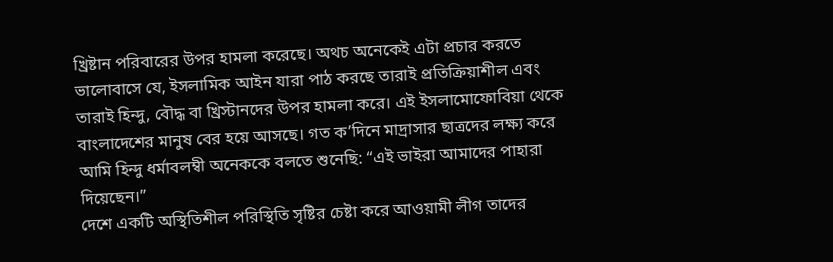খ্রিষ্টান পরিবারের উপর হামলা করেছে। অথচ অনেকেই এটা প্রচার করতে ভালোবাসে যে, ইসলামিক আইন যারা পাঠ করছে তারাই প্রতিক্রিয়াশীল এবং তারাই হিন্দু, বৌদ্ধ বা খ্রিস্টানদের উপর হামলা করে। এই ইসলামোফোবিয়া থেকে বাংলাদেশের মানুষ বের হয়ে আসছে। গত ক’দিনে মাদ্রাসার ছাত্রদের লক্ষ্য করে আমি হিন্দু ধর্মাবলম্বী অনেককে বলতে শুনেছি: “এই ভাইরা আমাদের পাহারা দিয়েছেন।”
দেশে একটি অস্থিতিশীল পরিস্থিতি সৃষ্টির চেষ্টা করে আওয়ামী লীগ তাদের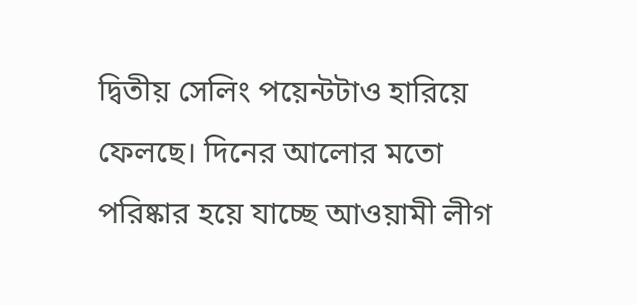দ্বিতীয় সেলিং পয়েন্টটাও হারিয়ে ফেলছে। দিনের আলোর মতো পরিষ্কার হয়ে যাচ্ছে আওয়ামী লীগ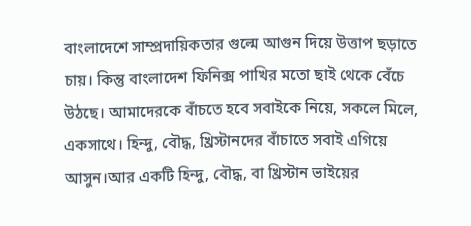বাংলাদেশে সাম্প্রদায়িকতার গুল্মে আগুন দিয়ে উত্তাপ ছড়াতে চায়। কিন্তু বাংলাদেশ ফিনিক্স পাখির মতো ছাই থেকে বেঁচে উঠছে। আমাদেরকে বাঁচতে হবে সবাইকে নিয়ে, সকলে মিলে, একসাথে। হিন্দু, বৌদ্ধ, খ্রিস্টানদের বাঁচাতে সবাই এগিয়ে আসুন।আর একটি হিন্দু, বৌদ্ধ, বা খ্রিস্টান ভাইয়ের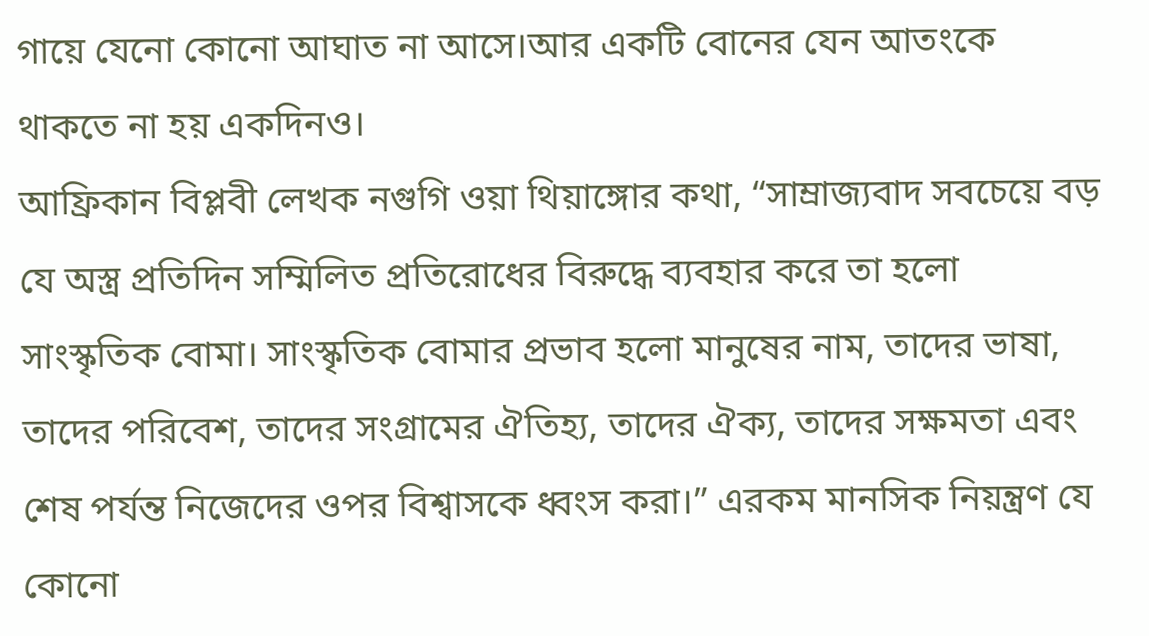গায়ে যেনো কোনো আঘাত না আসে।আর একটি বোনের যেন আতংকে থাকতে না হয় একদিনও।
আফ্রিকান বিপ্লবী লেখক নগুগি ওয়া থিয়াঙ্গোর কথা, “সাম্রাজ্যবাদ সবচেয়ে বড় যে অস্ত্র প্রতিদিন সম্মিলিত প্রতিরোধের বিরুদ্ধে ব্যবহার করে তা হলো সাংস্কৃতিক বোমা। সাংস্কৃতিক বোমার প্রভাব হলো মানুষের নাম, তাদের ভাষা, তাদের পরিবেশ, তাদের সংগ্রামের ঐতিহ্য, তাদের ঐক্য, তাদের সক্ষমতা এবং শেষ পর্যন্ত নিজেদের ওপর বিশ্বাসকে ধ্বংস করা।” এরকম মানসিক নিয়ন্ত্রণ যে কোনো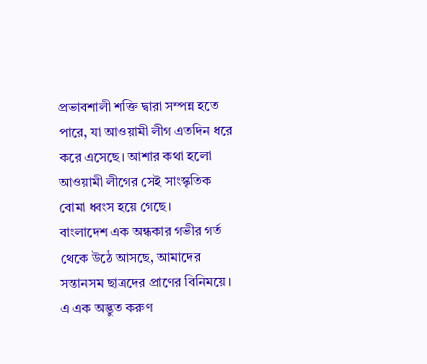প্রভাবশালী শক্তি দ্বারা সম্পন্ন হতে পারে, যা আওয়ামী লীগ এতদিন ধরে করে এসেছে। আশার কথা হলো আওয়ামী লীগের সেই সাংস্কৃতিক বোমা ধ্বংস হয়ে গেছে।
বাংলাদেশ এক অন্ধকার গভীর গর্ত থেকে উঠে আসছে, আমাদের সন্তানসম ছাত্রদের প্রাণের বিনিময়ে। এ এক অদ্ভুত করুণ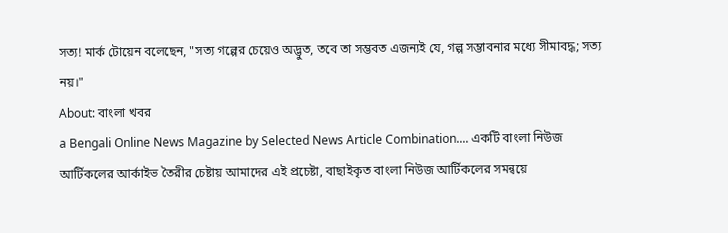সত্য! মার্ক টোয়েন বলেছেন, "সত্য গল্পের চেয়েও অদ্ভুত, তবে তা সম্ভবত এজন্যই যে, গল্প সম্ভাবনার মধ্যে সীমাবদ্ধ; সত্য নয়।"
About: বাংলা খবর
a Bengali Online News Magazine by Selected News Article Combination.... একটি বাংলা নিউজ আর্টিকলের আর্কাইভ তৈরীর চেষ্টায় আমাদের এই প্রচেষ্টা, বাছাইকৃত বাংলা নিউজ আর্টিকলের সমন্বয়ে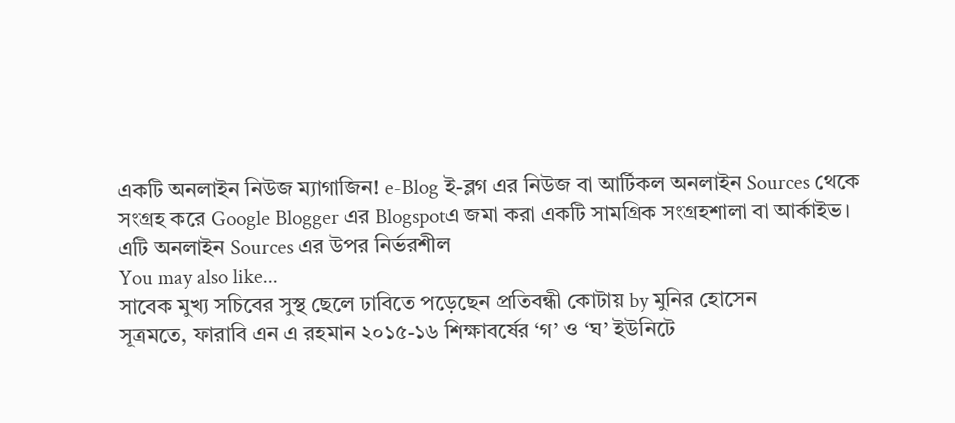একটি অনলাইন নিউজ ম্যাগাজিন! e-Blog ই-ব্লগ এর নিউজ বা আর্টিকল অনলাইন Sources থেকে সংগ্রহ করে Google Blogger এর Blogspotএ জমা করা একটি সামগ্রিক সংগ্রহশালা বা আর্কাইভ। এটি অনলাইন Sources এর উপর নির্ভরশীল
You may also like...
সাবেক মুখ্য সচিবের সুস্থ ছেলে ঢাবিতে পড়েছেন প্রতিবন্ধী কোটায় by মুনির হোসেন
সূত্রমতে, ফারাবি এন এ রহমান ২০১৫-১৬ শিক্ষাবর্ষের ‘গ’ ও ‘ঘ’ ইউনিটে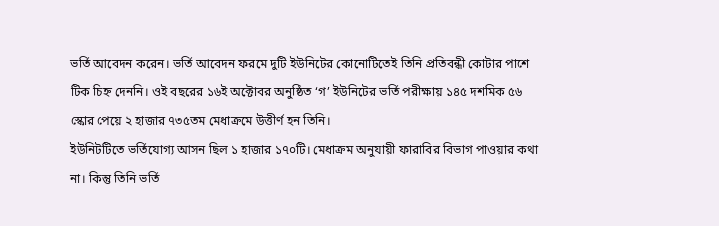ভর্তি আবেদন করেন। ভর্তি আবেদন ফরমে দুটি ইউনিটের কোনোটিতেই তিনি প্রতিবন্ধী কোটার পাশে টিক চিহ্ন দেননি। ওই বছরের ১৬ই অক্টোবর অনুষ্ঠিত ‘গ’ ইউনিটের ভর্তি পরীক্ষায় ১৪৫ দশমিক ৫৬ স্কোর পেয়ে ২ হাজার ৭৩৫তম মেধাক্রমে উত্তীর্ণ হন তিনি।
ইউনিটটিতে ভর্তিযোগ্য আসন ছিল ১ হাজার ১৭০টি। মেধাক্রম অনুযায়ী ফারাবির বিভাগ পাওয়ার কথা না। কিন্তু তিনি ভর্তি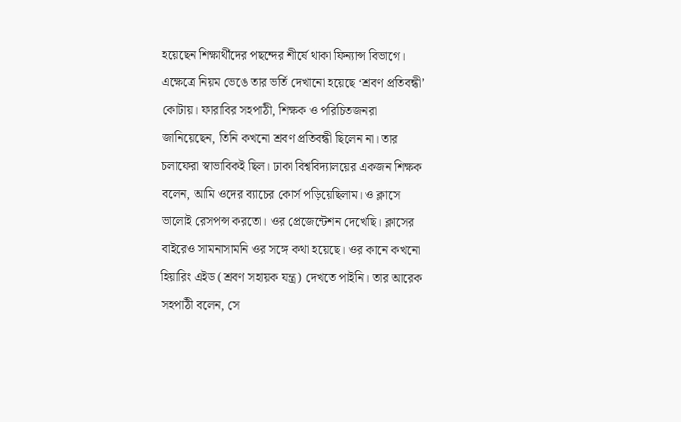হয়েছেন শিক্ষার্থীদের পছন্দের শীর্ষে থাকা ফিন্যান্স বিভাগে। এক্ষেত্রে নিয়ম ভেঙে তার ভর্তি দেখানো হয়েছে ‘শ্রবণ প্রতিবন্ধী’ কোটায়। ফারাবির সহপাঠী, শিক্ষক ও পরিচিতজনরা জানিয়েছেন, তিনি কখনো শ্রবণ প্রতিবন্ধী ছিলেন না। তার চলাফেরা স্বাভাবিকই ছিল। ঢাকা বিশ্ববিদ্যালয়ের একজন শিক্ষক বলেন, আমি ওদের ব্যাচের কোর্স পড়িয়েছিলাম। ও ক্লাসে ভালোই রেসপন্স করতো। ওর প্রেজেন্টেশন দেখেছি। ক্লাসের বাইরেও সামনাসামনি ওর সঙ্গে কথা হয়েছে। ওর কানে কখনো হিয়ারিং এইড (শ্রবণ সহায়ক যন্ত্র) দেখতে পাইনি। তার আরেক সহপাঠী বলেন, সে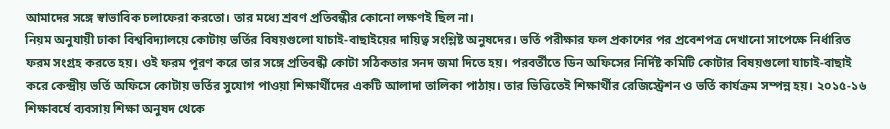আমাদের সঙ্গে স্বাভাবিক চলাফেরা করতো। তার মধ্যে শ্রবণ প্রতিবন্ধীর কোনো লক্ষণই ছিল না।
নিয়ম অনুযায়ী ঢাকা বিশ্ববিদ্যালয়ে কোটায় ভর্তির বিষয়গুলো যাচাই-বাছাইয়ের দায়িত্ব সংশ্লিষ্ট অনুষদের। ভর্তি পরীক্ষার ফল প্রকাশের পর প্রবেশপত্র দেখানো সাপেক্ষে নির্ধারিত ফরম সংগ্রহ করতে হয়। ওই ফরম পূরণ করে তার সঙ্গে প্রতিবন্ধী কোটা সঠিকতার সনদ জমা দিতে হয়। পরবর্তীতে ডিন অফিসের নির্দিষ্ট কমিটি কোটার বিষয়গুলো যাচাই-বাছাই করে কেন্দ্রীয় ভর্তি অফিসে কোটায় ভর্তির সুযোগ পাওয়া শিক্ষার্থীদের একটি আলাদা তালিকা পাঠায়। তার ভিত্তিতেই শিক্ষার্থীর রেজিস্ট্রেশন ও ভর্তি কার্যক্রম সম্পন্ন হয়। ২০১৫-১৬ শিক্ষাবর্ষে ব্যবসায় শিক্ষা অনুষদ থেকে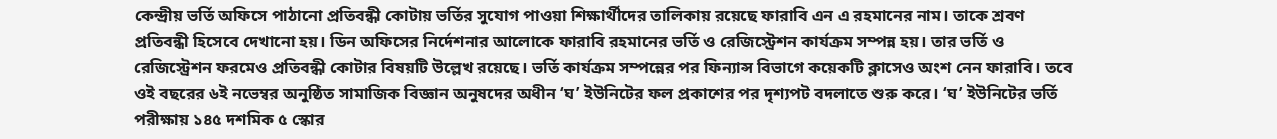কেন্দ্রীয় ভর্তি অফিসে পাঠানো প্রতিবন্ধী কোটায় ভর্তির সুযোগ পাওয়া শিক্ষার্থীদের তালিকায় রয়েছে ফারাবি এন এ রহমানের নাম। তাকে শ্রবণ প্রতিবন্ধী হিসেবে দেখানো হয়। ডিন অফিসের নির্দেশনার আলোকে ফারাবি রহমানের ভর্তি ও রেজিস্ট্রেশন কার্যক্রম সম্পন্ন হয়। তার ভর্তি ও রেজিস্ট্রেশন ফরমেও প্রতিবন্ধী কোটার বিষয়টি উল্লেখ রয়েছে। ভর্তি কার্যক্রম সম্পন্নের পর ফিন্যান্স বিভাগে কয়েকটি ক্লাসেও অংশ নেন ফারাবি। তবে ওই বছরের ৬ই নভেম্বর অনুষ্ঠিত সামাজিক বিজ্ঞান অনুষদের অধীন ‘ঘ’ ইউনিটের ফল প্রকাশের পর দৃশ্যপট বদলাতে শুরু করে। ‘ঘ’ ইউনিটের ভর্তি পরীক্ষায় ১৪৫ দশমিক ৫ স্কোর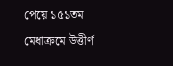পেয়ে ১৫১তম মেধাক্রমে উত্তীর্ণ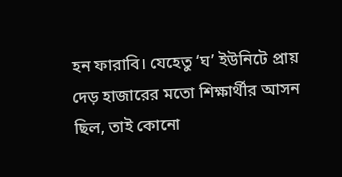হন ফারাবি। যেহেতু ‘ঘ’ ইউনিটে প্রায় দেড় হাজারের মতো শিক্ষার্থীর আসন ছিল, তাই কোনো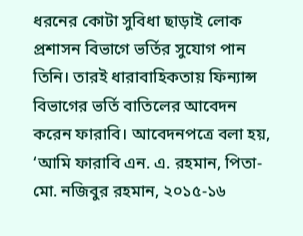ধরনের কোটা সুবিধা ছাড়াই লোক প্রশাসন বিভাগে ভর্তির সুযোগ পান তিনি। তারই ধারাবাহিকতায় ফিন্যান্স বিভাগের ভর্তি বাতিলের আবেদন করেন ফারাবি। আবেদনপত্রে বলা হয়, ‘আমি ফারাবি এন. এ. রহমান, পিতা- মো. নজিবুর রহমান, ২০১৫-১৬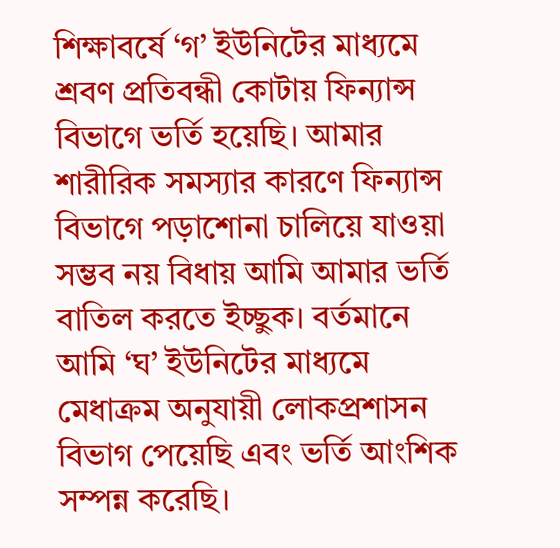শিক্ষাবর্ষে ‘গ’ ইউনিটের মাধ্যমে শ্রবণ প্রতিবন্ধী কোটায় ফিন্যান্স বিভাগে ভর্তি হয়েছি। আমার শারীরিক সমস্যার কারণে ফিন্যান্স বিভাগে পড়াশোনা চালিয়ে যাওয়া সম্ভব নয় বিধায় আমি আমার ভর্তি বাতিল করতে ইচ্ছুক। বর্তমানে আমি ‘ঘ’ ইউনিটের মাধ্যমে মেধাক্রম অনুযায়ী লোকপ্রশাসন বিভাগ পেয়েছি এবং ভর্তি আংশিক সম্পন্ন করেছি।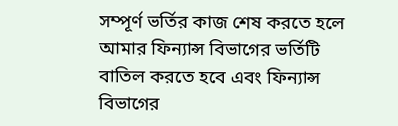সম্পূর্ণ ভর্তির কাজ শেষ করতে হলে আমার ফিন্যান্স বিভাগের ভর্তিটি বাতিল করতে হবে এবং ফিন্যান্স বিভাগের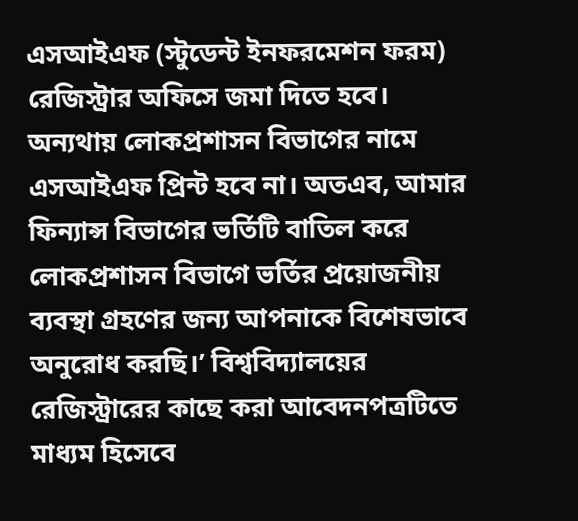এসআইএফ (স্টুডেন্ট ইনফরমেশন ফরম) রেজিস্ট্রার অফিসে জমা দিতে হবে। অন্যথায় লোকপ্রশাসন বিভাগের নামে এসআইএফ প্রিন্ট হবে না। অতএব, আমার ফিন্যান্স বিভাগের ভর্তিটি বাতিল করে লোকপ্রশাসন বিভাগে ভর্তির প্রয়োজনীয় ব্যবস্থা গ্রহণের জন্য আপনাকে বিশেষভাবে অনুরোধ করছি।’ বিশ্ববিদ্যালয়ের রেজিস্ট্রারের কাছে করা আবেদনপত্রটিতে মাধ্যম হিসেবে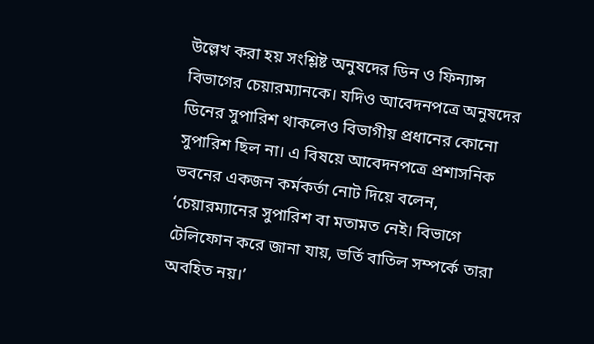উল্লেখ করা হয় সংশ্লিষ্ট অনুষদের ডিন ও ফিন্যান্স বিভাগের চেয়ারম্যানকে। যদিও আবেদনপত্রে অনুষদের ডিনের সুপারিশ থাকলেও বিভাগীয় প্রধানের কোনো সুপারিশ ছিল না। এ বিষয়ে আবেদনপত্রে প্রশাসনিক ভবনের একজন কর্মকর্তা নোট দিয়ে বলেন, ‘চেয়ারম্যানের সুপারিশ বা মতামত নেই। বিভাগে টেলিফোন করে জানা যায়, ভর্তি বাতিল সম্পর্কে তারা অবহিত নয়।’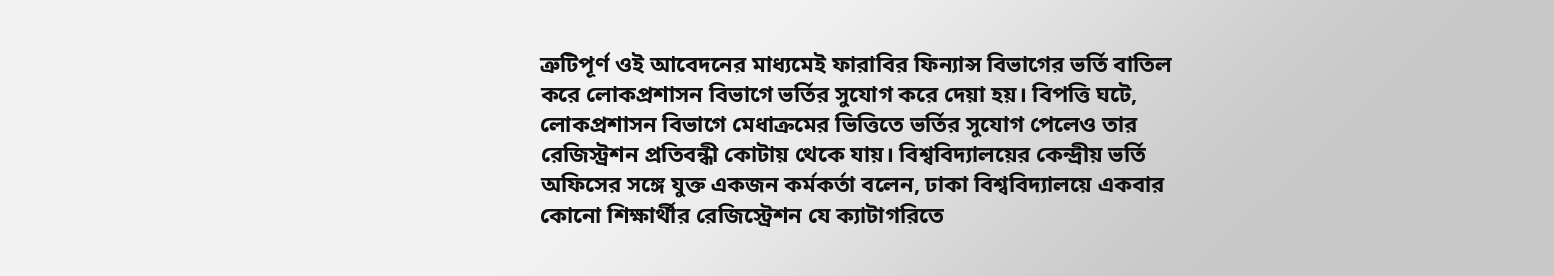ত্রুটিপূর্ণ ওই আবেদনের মাধ্যমেই ফারাবির ফিন্যান্স বিভাগের ভর্তি বাতিল করে লোকপ্রশাসন বিভাগে ভর্তির সুযোগ করে দেয়া হয়। বিপত্তি ঘটে, লোকপ্রশাসন বিভাগে মেধাক্রমের ভিত্তিতে ভর্তির সুযোগ পেলেও তার রেজিস্ট্রশন প্রতিবন্ধী কোটায় থেকে যায়। বিশ্ববিদ্যালয়ের কেন্দ্রীয় ভর্তি অফিসের সঙ্গে যুক্ত একজন কর্মকর্তা বলেন, ঢাকা বিশ্ববিদ্যালয়ে একবার কোনো শিক্ষার্থীর রেজিস্ট্রেশন যে ক্যাটাগরিতে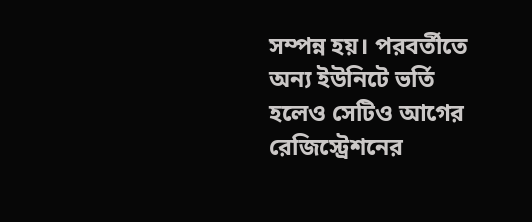সম্পন্ন হয়। পরবর্তীতে অন্য ইউনিটে ভর্তি হলেও সেটিও আগের রেজিস্ট্রেশনের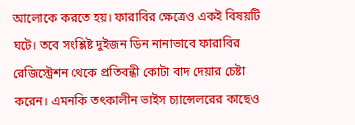আলোকে করতে হয়। ফারাবির ক্ষেত্রেও একই বিষয়টি ঘটে। তবে সংশ্লিষ্ট দুইজন ডিন নানাভাবে ফারাবির রেজিস্ট্রেশন থেকে প্রতিবন্ধী কোটা বাদ দেয়ার চেষ্টা করেন। এমনকি তৎকালীন ভাইস চ্যান্সেলরের কাছেও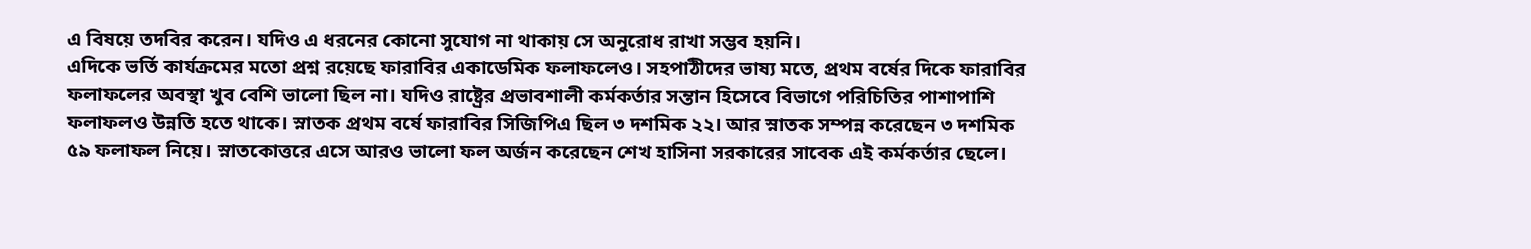এ বিষয়ে তদবির করেন। যদিও এ ধরনের কোনো সুযোগ না থাকায় সে অনুরোধ রাখা সম্ভব হয়নি।
এদিকে ভর্তি কার্যক্রমের মতো প্রশ্ন রয়েছে ফারাবির একাডেমিক ফলাফলেও। সহপাঠীদের ভাষ্য মতে, প্রথম বর্ষের দিকে ফারাবির ফলাফলের অবস্থা খুব বেশি ভালো ছিল না। যদিও রাষ্ট্রের প্রভাবশালী কর্মকর্তার সন্তান হিসেবে বিভাগে পরিচিতির পাশাপাশি ফলাফলও উন্নতি হতে থাকে। স্নাতক প্রথম বর্ষে ফারাবির সিজিপিএ ছিল ৩ দশমিক ২২। আর স্নাতক সম্পন্ন করেছেন ৩ দশমিক ৫৯ ফলাফল নিয়ে। স্নাতকোত্তরে এসে আরও ভালো ফল অর্জন করেছেন শেখ হাসিনা সরকারের সাবেক এই কর্মকর্তার ছেলে।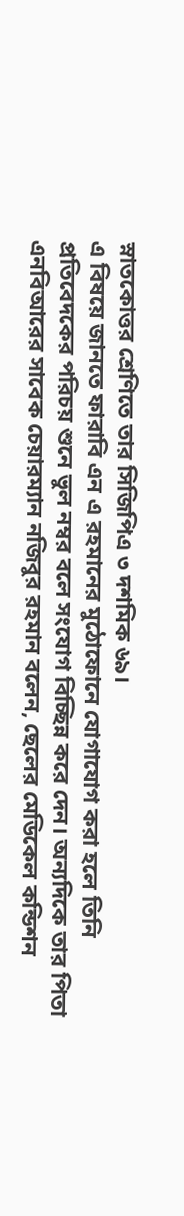স্নাতকোত্তর শ্রেণিতে তার সিজিপিএ ৩ দশমিক ৬৯।
এ বিষয়ে জানতে ফারাবি এন এ রহমানের মুঠোফোনে যোগাযোগ করা হলে তিনি প্রতিবেদকের পরিচয় শুনে ভুল নম্বর বলে সংযোগ বিচ্ছিন্ন করে দেন। অন্যদিকে তার পিতা এনবিআরের সাবেক চেয়ারম্যান নজিবুর রহমান বলেন, ছেলের মেডিকেল কন্ডিশন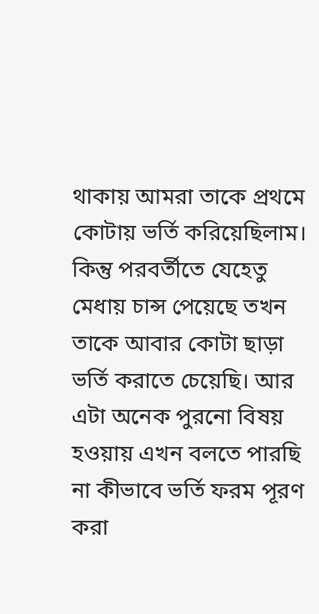থাকায় আমরা তাকে প্রথমে কোটায় ভর্তি করিয়েছিলাম। কিন্তু পরবর্তীতে যেহেতু মেধায় চান্স পেয়েছে তখন তাকে আবার কোটা ছাড়া ভর্তি করাতে চেয়েছি। আর এটা অনেক পুরনো বিষয় হওয়ায় এখন বলতে পারছি না কীভাবে ভর্তি ফরম পূরণ করা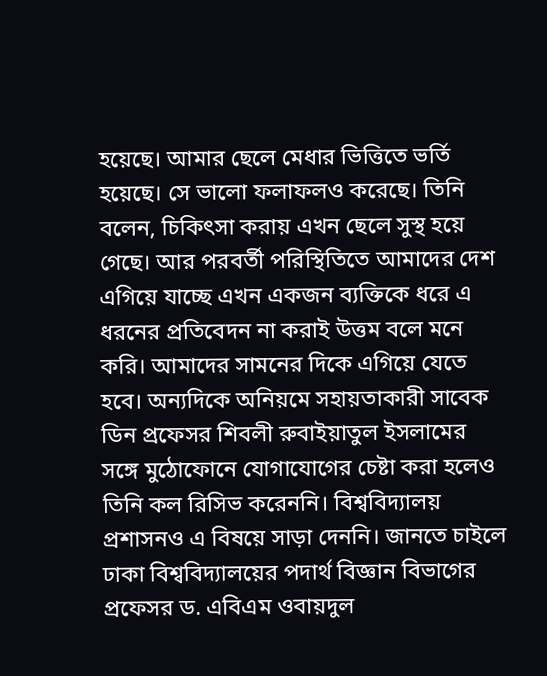হয়েছে। আমার ছেলে মেধার ভিত্তিতে ভর্তি হয়েছে। সে ভালো ফলাফলও করেছে। তিনি বলেন, চিকিৎসা করায় এখন ছেলে সুস্থ হয়ে গেছে। আর পরবর্তী পরিস্থিতিতে আমাদের দেশ এগিয়ে যাচ্ছে এখন একজন ব্যক্তিকে ধরে এ ধরনের প্রতিবেদন না করাই উত্তম বলে মনে করি। আমাদের সামনের দিকে এগিয়ে যেতে হবে। অন্যদিকে অনিয়মে সহায়তাকারী সাবেক ডিন প্রফেসর শিবলী রুবাইয়াতুল ইসলামের সঙ্গে মুঠোফোনে যোগাযোগের চেষ্টা করা হলেও তিনি কল রিসিভ করেননি। বিশ্ববিদ্যালয় প্রশাসনও এ বিষয়ে সাড়া দেননি। জানতে চাইলে ঢাকা বিশ্ববিদ্যালয়ের পদার্থ বিজ্ঞান বিভাগের প্রফেসর ড. এবিএম ওবায়দুল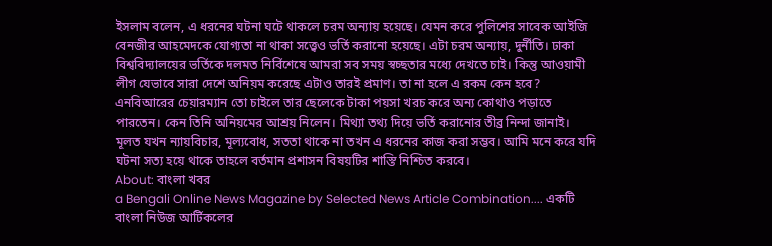ইসলাম বলেন, এ ধরনের ঘটনা ঘটে থাকলে চরম অন্যায় হয়েছে। যেমন করে পুলিশের সাবেক আইজি বেনজীর আহমেদকে যোগ্যতা না থাকা সত্ত্বেও ভর্তি করানো হয়েছে। এটা চরম অন্যায়, দুর্নীতি। ঢাকা বিশ্ববিদ্যালয়ের ভর্তিকে দলমত নির্বিশেষে আমরা সব সময় স্বচ্ছতার মধ্যে দেখতে চাই। কিন্তু আওয়ামী লীগ যেভাবে সারা দেশে অনিয়ম করেছে এটাও তারই প্রমাণ। তা না হলে এ রকম কেন হবে? এনবিআরের চেয়ারম্যান তো চাইলে তার ছেলেকে টাকা পয়সা খরচ করে অন্য কোথাও পড়াতে পারতেন। কেন তিনি অনিয়মের আশ্রয় নিলেন। মিথ্যা তথ্য দিয়ে ভর্তি করানোর তীব্র নিন্দা জানাই। মূলত যখন ন্যায়বিচার, মূল্যবোধ, সততা থাকে না তখন এ ধরনের কাজ করা সম্ভব। আমি মনে করে যদি ঘটনা সত্য হয়ে থাকে তাহলে বর্তমান প্রশাসন বিষয়টির শাস্তি নিশ্চিত করবে।
About: বাংলা খবর
a Bengali Online News Magazine by Selected News Article Combination.... একটি বাংলা নিউজ আর্টিকলের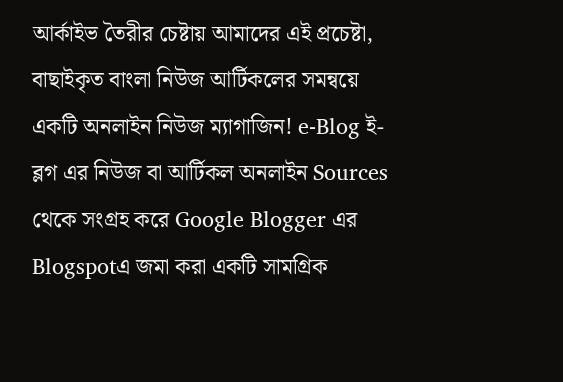আর্কাইভ তৈরীর চেষ্টায় আমাদের এই প্রচেষ্টা, বাছাইকৃত বাংলা নিউজ আর্টিকলের সমন্বয়ে একটি অনলাইন নিউজ ম্যাগাজিন! e-Blog ই-ব্লগ এর নিউজ বা আর্টিকল অনলাইন Sources থেকে সংগ্রহ করে Google Blogger এর Blogspotএ জমা করা একটি সামগ্রিক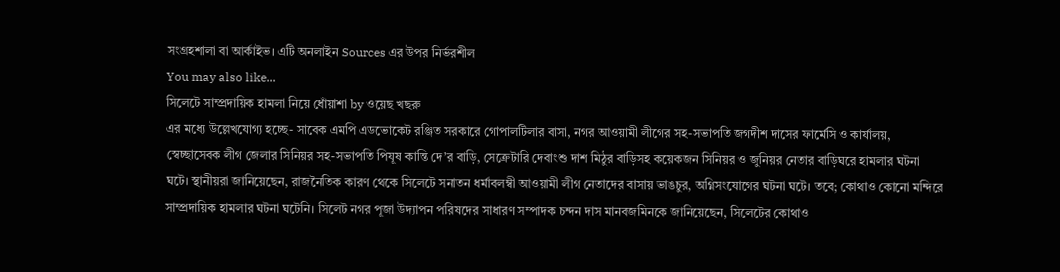সংগ্রহশালা বা আর্কাইভ। এটি অনলাইন Sources এর উপর নির্ভরশীল
You may also like...
সিলেটে সাম্প্রদায়িক হামলা নিয়ে ধোঁয়াশা by ওয়েছ খছরু
এর মধ্যে উল্লেখযোগ্য হচ্ছে- সাবেক এমপি এডভোকেট রঞ্জিত সরকারে গোপালটিলার বাসা, নগর আওয়ামী লীগের সহ-সভাপতি জগদীশ দাসের ফার্মেসি ও কার্যালয়, স্বেচ্ছাসেবক লীগ জেলার সিনিয়র সহ-সভাপতি পিযূষ কান্তি দে’র বাড়ি, সেক্রেটারি দেবাংশু দাশ মিঠুর বাড়িসহ কয়েকজন সিনিয়র ও জুনিয়র নেতার বাড়িঘরে হামলার ঘটনা ঘটে। স্থানীয়রা জানিয়েছেন, রাজনৈতিক কারণ থেকে সিলেটে সনাতন ধর্মাবলম্বী আওয়ামী লীগ নেতাদের বাসায় ভাঙচুর, অগ্নিসংযোগের ঘটনা ঘটে। তবে; কোথাও কোনো মন্দিরে সাম্প্রদায়িক হামলার ঘটনা ঘটেনি। সিলেট নগর পূজা উদ্যাপন পরিষদের সাধারণ সম্পাদক চন্দন দাস মানবজমিনকে জানিয়েছেন, সিলেটের কোথাও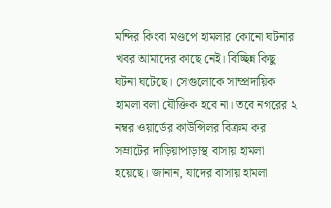মন্দির কিংবা মণ্ডপে হামলার কোনো ঘটনার খবর আমাদের কাছে নেই। বিচ্ছিন্ন কিছু ঘটনা ঘটেছে। সেগুলোকে সাম্প্রদায়িক হামলা বলা যৌক্তিক হবে না। তবে নগরের ২ নম্বর ওয়ার্ডের কাউন্সিলর বিক্রম কর সম্রাটের দাড়িয়াপাড়াস্থ বাসায় হামলা হয়েছে। জানান, যাদের বাসায় হামলা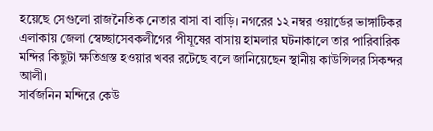হয়েছে সেগুলো রাজনৈতিক নেতার বাসা বা বাড়ি। নগরের ১২ নম্বর ওয়ার্ডের ভাঙ্গাটিকর এলাকায় জেলা স্বেচ্ছাসেবকলীগের পীযূষের বাসায় হামলার ঘটনাকালে তার পারিবারিক মন্দির কিছুটা ক্ষতিগ্রস্ত হওয়ার খবর রটেছে বলে জানিয়েছেন স্থানীয় কাউন্সিলর সিকন্দর আলী।
সার্বজনিন মন্দিরে কেউ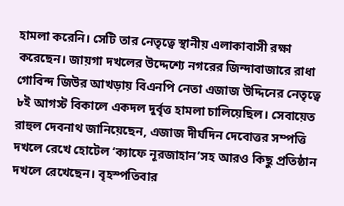হামলা করেনি। সেটি তার নেতৃত্বে স্থানীয় এলাকাবাসী রক্ষা করেছেন। জায়গা দখলের উদ্দেশ্যে নগরের জিন্দাবাজারে রাধা গোবিন্দ জিউর আখড়ায় বিএনপি নেতা এজাজ উদ্দিনের নেতৃত্বে ৮ই আগস্ট বিকালে একদল দুর্বৃত্ত হামলা চালিয়েছিল। সেবায়েত রাহুল দেবনাথ জানিয়েছেন, এজাজ দীর্ঘদিন দেবোত্তর সম্পত্তি দখলে রেখে হোটেল ‘ক্যাফে নূরজাহান’সহ আরও কিছু প্রতিষ্ঠান দখলে রেখেছেন। বৃহস্পতিবার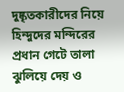দুষ্কৃতকারীদের নিয়ে হিন্দুদের মন্দিরের প্রধান গেটে তালা ঝুলিয়ে দেয় ও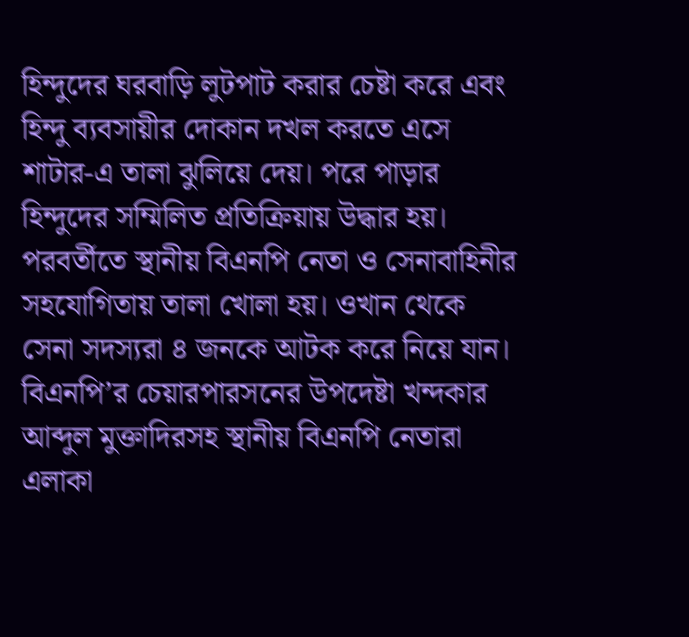হিন্দুদের ঘরবাড়ি লুটপাট করার চেষ্টা করে এবং হিন্দু ব্যবসায়ীর দোকান দখল করতে এসে শাটার-এ তালা ঝুলিয়ে দেয়। পরে পাড়ার হিন্দুদের সম্মিলিত প্রতিক্রিয়ায় উদ্ধার হয়। পরবর্তীতে স্থানীয় বিএনপি নেতা ও সেনাবাহিনীর সহযোগিতায় তালা খোলা হয়। ওখান থেকে সেনা সদস্যরা ৪ জনকে আটক করে নিয়ে যান। বিএনপি’র চেয়ারপারসনের উপদেষ্টা খন্দকার আব্দুল মুক্তাদিরসহ স্থানীয় বিএনপি নেতারা এলাকা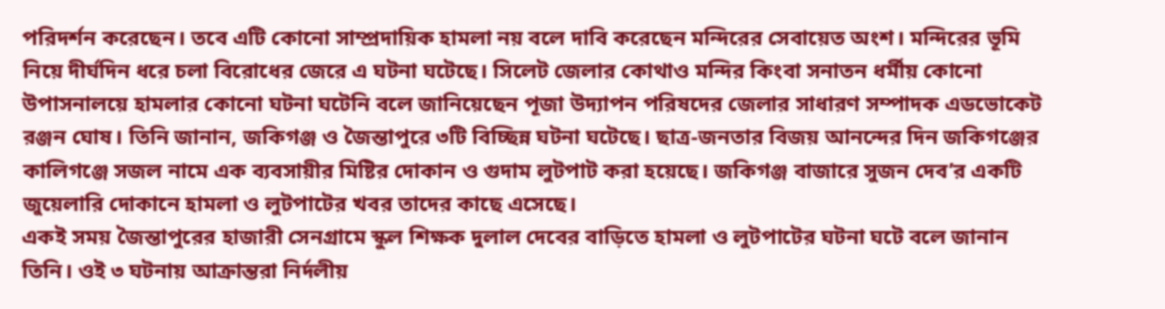পরিদর্শন করেছেন। তবে এটি কোনো সাম্প্রদায়িক হামলা নয় বলে দাবি করেছেন মন্দিরের সেবায়েত অংশ। মন্দিরের ভূমি নিয়ে দীর্ঘদিন ধরে চলা বিরোধের জেরে এ ঘটনা ঘটেছে। সিলেট জেলার কোথাও মন্দির কিংবা সনাতন ধর্মীয় কোনো উপাসনালয়ে হামলার কোনো ঘটনা ঘটেনি বলে জানিয়েছেন পূজা উদ্যাপন পরিষদের জেলার সাধারণ সম্পাদক এডভোকেট রঞ্জন ঘোষ। তিনি জানান, জকিগঞ্জ ও জৈন্তাপুরে ৩টি বিচ্ছিন্ন ঘটনা ঘটেছে। ছাত্র-জনতার বিজয় আনন্দের দিন জকিগঞ্জের কালিগঞ্জে সজল নামে এক ব্যবসায়ীর মিষ্টির দোকান ও গুদাম লুটপাট করা হয়েছে। জকিগঞ্জ বাজারে সুজন দেব’র একটি জুয়েলারি দোকানে হামলা ও লুটপাটের খবর তাদের কাছে এসেছে।
একই সময় জৈন্তাপুরের হাজারী সেনগ্রামে স্কুল শিক্ষক দুলাল দেবের বাড়িতে হামলা ও লুটপাটের ঘটনা ঘটে বলে জানান তিনি। ওই ৩ ঘটনায় আক্রান্তরা নির্দলীয়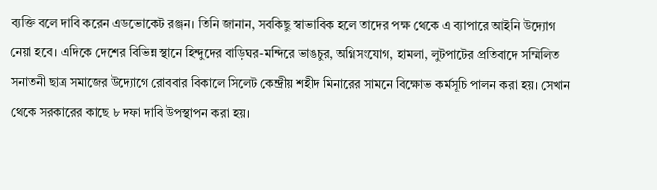ব্যক্তি বলে দাবি করেন এডভোকেট রঞ্জন। তিনি জানান, সবকিছু স্বাভাবিক হলে তাদের পক্ষ থেকে এ ব্যাপারে আইনি উদ্যোগ নেয়া হবে। এদিকে দেশের বিভিন্ন স্থানে হিন্দুদের বাড়িঘর-মন্দিরে ভাঙচুর, অগ্নিসংযোগ, হামলা, লুটপাটের প্রতিবাদে সম্মিলিত সনাতনী ছাত্র সমাজের উদ্যোগে রোববার বিকালে সিলেট কেন্দ্রীয় শহীদ মিনারের সামনে বিক্ষোভ কর্মসূচি পালন করা হয়। সেখান থেকে সরকারের কাছে ৮ দফা দাবি উপস্থাপন করা হয়।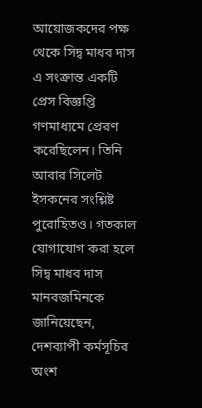আয়োজকদের পক্ষ থেকে সিদ্ব মাধব দাস এ সংক্রান্ত একটি প্রেস বিজ্ঞপ্তি গণমাধ্যমে প্রেরণ করেছিলেন। তিনি আবার সিলেট ইসকনের সংশ্লিষ্ট পুরোহিতও। গতকাল যোগাযোগ করা হলে সিদ্ব মাধব দাস মানবজমিনকে জানিয়েছেন, দেশব্যাপী কর্মসূচির অংশ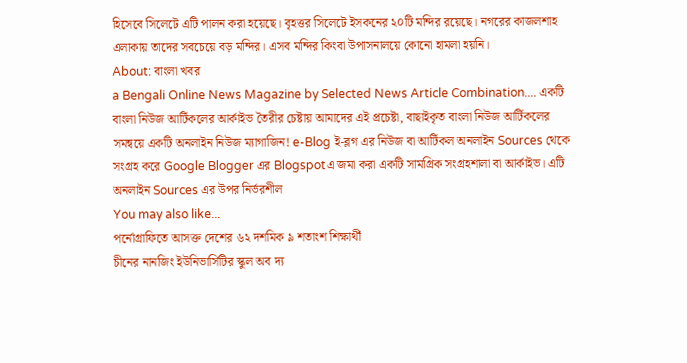হিসেবে সিলেটে এটি পালন করা হয়েছে। বৃহত্তর সিলেটে ইসকনের ২০টি মন্দির রয়েছে। নগরের কাজলশাহ এলাকায় তাদের সবচেয়ে বড় মন্দির। এসব মন্দির কিংবা উপাসনালয়ে কোনো হামলা হয়নি।
About: বাংলা খবর
a Bengali Online News Magazine by Selected News Article Combination.... একটি বাংলা নিউজ আর্টিকলের আর্কাইভ তৈরীর চেষ্টায় আমাদের এই প্রচেষ্টা, বাছাইকৃত বাংলা নিউজ আর্টিকলের সমন্বয়ে একটি অনলাইন নিউজ ম্যাগাজিন! e-Blog ই-ব্লগ এর নিউজ বা আর্টিকল অনলাইন Sources থেকে সংগ্রহ করে Google Blogger এর Blogspotএ জমা করা একটি সামগ্রিক সংগ্রহশালা বা আর্কাইভ। এটি অনলাইন Sources এর উপর নির্ভরশীল
You may also like...
পর্নোগ্রাফিতে আসক্ত দেশের ৬২ দশমিক ৯ শতাংশ শিক্ষার্থী
চীনের নানজিং ইউনিভার্সিটির স্কুল অব দ্য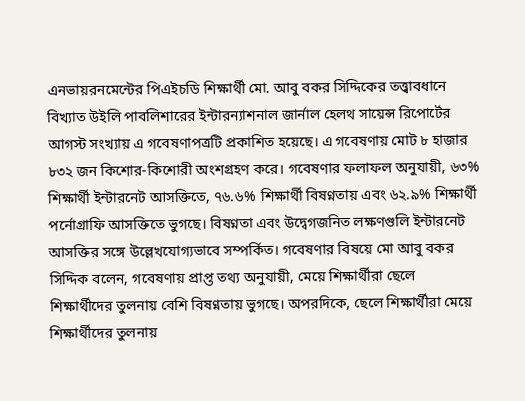এনভায়রনমেন্টের পিএইচডি শিক্ষার্থী মো. আবু বকর সিদ্দিকের তত্ত্বাবধানে বিখ্যাত উইলি পাবলিশারের ইন্টারন্যাশনাল জার্নাল হেলথ সায়েন্স রিপোর্টের আগস্ট সংখ্যায় এ গবেষণাপত্রটি প্রকাশিত হয়েছে। এ গবেষণায় মোট ৮ হাজার ৮৩২ জন কিশোর-কিশোরী অংশগ্রহণ করে। গবেষণার ফলাফল অনুযায়ী, ৬৩% শিক্ষার্থী ইন্টারনেট আসক্তিতে, ৭৬.৬% শিক্ষার্থী বিষণ্নতায় এবং ৬২.৯% শিক্ষার্থী পর্নোগ্রাফি আসক্তিতে ভুগছে। বিষণ্নতা এবং উদ্বেগজনিত লক্ষণগুলি ইন্টারনেট আসক্তির সঙ্গে উল্লেখযোগ্যভাবে সম্পর্কিত। গবেষণার বিষয়ে মো আবু বকর সিদ্দিক বলেন, গবেষণায় প্রাপ্ত তথ্য অনুযায়ী, মেয়ে শিক্ষার্থীরা ছেলে শিক্ষার্থীদের তুলনায় বেশি বিষণ্নতায় ভুগছে। অপরদিকে, ছেলে শিক্ষার্থীরা মেয়ে শিক্ষার্থীদের তুলনায়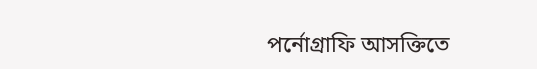পর্নোগ্রাফি আসক্তিতে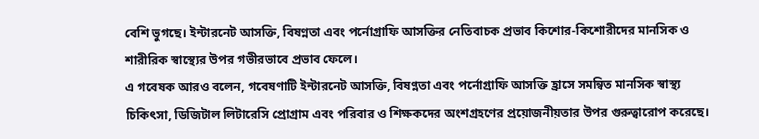বেশি ভুগছে। ইন্টারনেট আসক্তি, বিষণ্নতা এবং পর্নোগ্রাফি আসক্তির নেতিবাচক প্রভাব কিশোর-কিশোরীদের মানসিক ও শারীরিক স্বাস্থ্যের উপর গভীরভাবে প্রভাব ফেলে।
এ গবেষক আরও বলেন, গবেষণাটি ইন্টারনেট আসক্তি, বিষণ্নতা এবং পর্নোগ্রাফি আসক্তি হ্রাসে সমন্বিত মানসিক স্বাস্থ্য চিকিৎসা, ডিজিটাল লিটারেসি প্রোগ্রাম এবং পরিবার ও শিক্ষকদের অংশগ্রহণের প্রয়োজনীয়তার উপর গুরুত্বারোপ করেছে।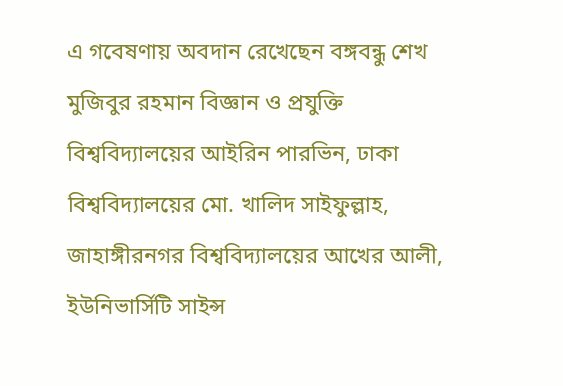এ গবেষণায় অবদান রেখেছেন বঙ্গবন্ধু শেখ মুজিবুর রহমান বিজ্ঞান ও প্রযুক্তি বিশ্ববিদ্যালয়ের আইরিন পারভিন, ঢাকা বিশ্ববিদ্যালয়ের মো. খালিদ সাইফুল্লাহ, জাহাঙ্গীরনগর বিশ্ববিদ্যালয়ের আখের আলী, ইউনিভার্সিটি সাইন্স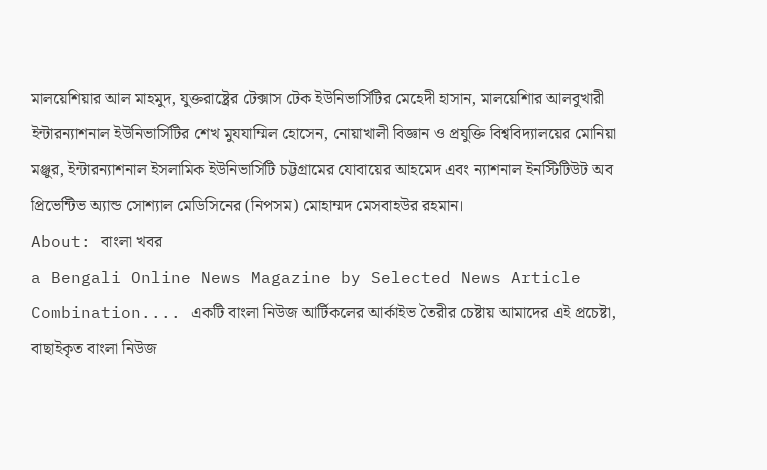মালয়েশিয়ার আল মাহমুদ, যুক্তরাষ্ট্রের টেক্সাস টেক ইউনিভার্সিটির মেহেদী হাসান, মালয়েশিার আলবুখারী ইন্টারন্যাশনাল ইউনিভার্সিটির শেখ মুযযাম্মিল হোসেন, নোয়াখালী বিজ্ঞান ও প্রযুক্তি বিশ্ববিদ্যালয়ের মোনিয়া মঞ্জুর, ইন্টারন্যাশনাল ইসলামিক ইউনিভার্সিটি চট্টগ্রামের যোবায়ের আহমেদ এবং ন্যাশনাল ইনস্টিটিউট অব প্রিভেন্টিভ অ্যান্ড সোশ্যাল মেডিসিনের (নিপসম) মোহাম্মদ মেসবাহউর রহমান।
About: বাংলা খবর
a Bengali Online News Magazine by Selected News Article Combination.... একটি বাংলা নিউজ আর্টিকলের আর্কাইভ তৈরীর চেষ্টায় আমাদের এই প্রচেষ্টা, বাছাইকৃত বাংলা নিউজ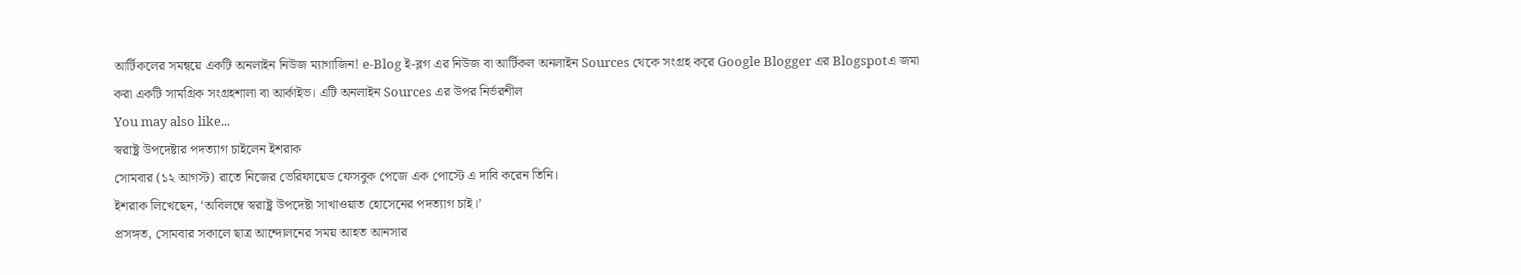আর্টিকলের সমন্বয়ে একটি অনলাইন নিউজ ম্যাগাজিন! e-Blog ই-ব্লগ এর নিউজ বা আর্টিকল অনলাইন Sources থেকে সংগ্রহ করে Google Blogger এর Blogspotএ জমা করা একটি সামগ্রিক সংগ্রহশালা বা আর্কাইভ। এটি অনলাইন Sources এর উপর নির্ভরশীল
You may also like...
স্বরাষ্ট্র উপদেষ্টার পদত্যাগ চাইলেন ইশরাক
সোমবার (১২ আগস্ট) রাতে নিজের ভেরিফায়েড ফেসবুক পেজে এক পোস্টে এ দাবি করেন তিনি।
ইশরাক লিখেছেন, ‘অবিলম্বে স্বরাষ্ট্র উপদেষ্টা সাখাওয়াত হোসেনের পদত্যাগ চাই।’
প্রসঙ্গত, সোমবার সকালে ছাত্র আন্দোলনের সময় আহত আনসার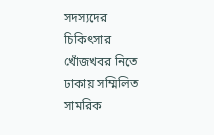সদস্যদের চিকিৎসার খোঁজখবর নিতে ঢাকায় সম্মিলিত সামরিক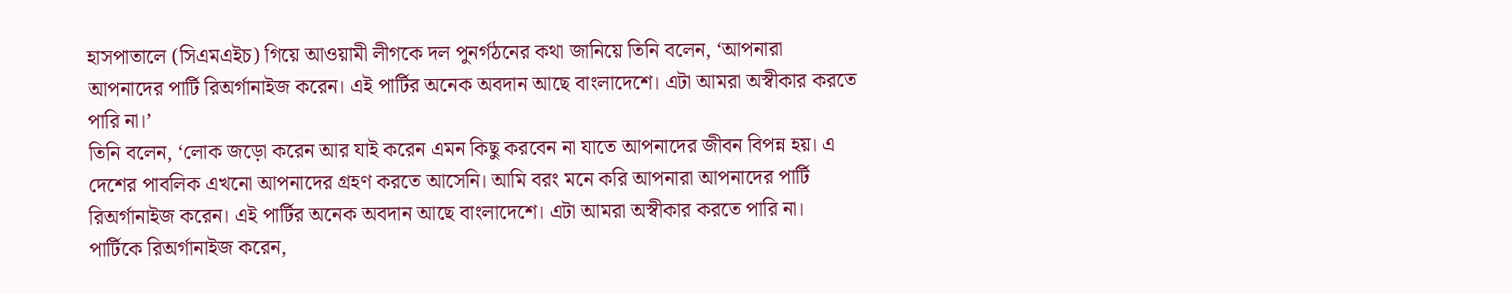হাসপাতালে (সিএমএইচ) গিয়ে আওয়ামী লীগকে দল পুনর্গঠনের কথা জানিয়ে তিনি বলেন, ‘আপনারা আপনাদের পার্টি রিঅর্গানাইজ করেন। এই পার্টির অনেক অবদান আছে বাংলাদেশে। এটা আমরা অস্বীকার করতে পারি না।’
তিনি বলেন, ‘লোক জড়ো করেন আর যাই করেন এমন কিছু করবেন না যাতে আপনাদের জীবন বিপন্ন হয়। এ দেশের পাবলিক এখনো আপনাদের গ্রহণ করতে আসেনি। আমি বরং মনে করি আপনারা আপনাদের পার্টি রিঅর্গানাইজ করেন। এই পার্টির অনেক অবদান আছে বাংলাদেশে। এটা আমরা অস্বীকার করতে পারি না। পার্টিকে রিঅর্গানাইজ করেন,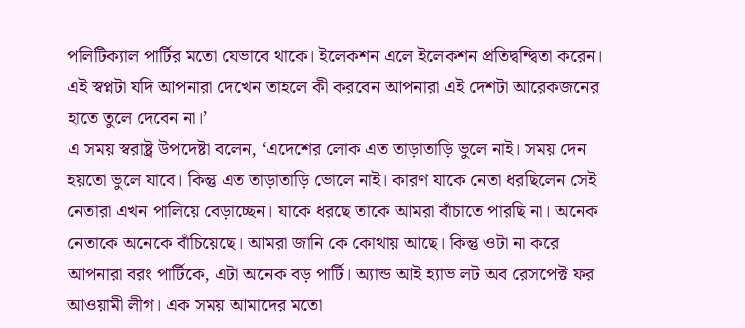পলিটিক্যাল পার্টির মতো যেভাবে থাকে। ইলেকশন এলে ইলেকশন প্রতিদ্বন্দ্বিতা করেন। এই স্বপ্নটা যদি আপনারা দেখেন তাহলে কী করবেন আপনারা এই দেশটা আরেকজনের হাতে তুলে দেবেন না।’
এ সময় স্বরাষ্ট্র উপদেষ্টা বলেন, ‘এদেশের লোক এত তাড়াতাড়ি ভুলে নাই। সময় দেন হয়তো ভুলে যাবে। কিন্তু এত তাড়াতাড়ি ভোলে নাই। কারণ যাকে নেতা ধরছিলেন সেই নেতারা এখন পালিয়ে বেড়াচ্ছেন। যাকে ধরছে তাকে আমরা বাঁচাতে পারছি না। অনেক নেতাকে অনেকে বাঁচিয়েছে। আমরা জানি কে কোথায় আছে। কিন্তু ওটা না করে আপনারা বরং পার্টিকে, এটা অনেক বড় পার্টি। অ্যান্ড আই হ্যাভ লট অব রেসপেক্ট ফর আওয়ামী লীগ। এক সময় আমাদের মতো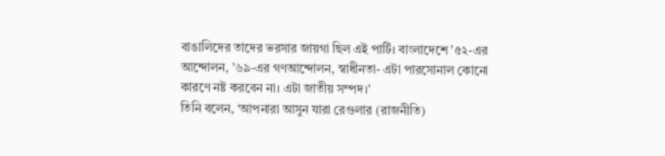বাঙালিদের তাদের ভরসার জায়গা ছিল এই পার্টি। বাংলাদেশে ’৫২-এর আন্দোলন, ’৬৯-এর গণআন্দোলন, স্বাধীনতা- এটা পারসোনাল কোনো কারণে নষ্ট করবেন না। এটা জাতীয় সম্পদ।’
তিনি বলেন, ‘আপনারা আসুন যারা রেগুলার (রাজনীতি)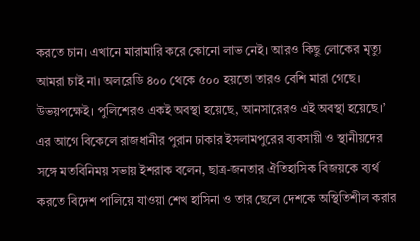করতে চান। এখানে মারামারি করে কোনো লাভ নেই। আরও কিছু লোকের মৃত্যু আমরা চাই না। অলরেডি ৪০০ থেকে ৫০০ হয়তো তারও বেশি মারা গেছে। উভয়পক্ষেই। পুলিশেরও একই অবস্থা হয়েছে, আনসারেরও এই অবস্থা হয়েছে।’
এর আগে বিকেলে রাজধানীর পুরান ঢাকার ইসলামপুরের ব্যবসায়ী ও স্থানীয়দের সঙ্গে মতবিনিময় সভায় ইশরাক বলেন, ছাত্র-জনতার ঐতিহাসিক বিজয়কে ব্যর্থ করতে বিদেশ পালিয়ে যাওয়া শেখ হাসিনা ও তার ছেলে দেশকে অস্থিতিশীল করার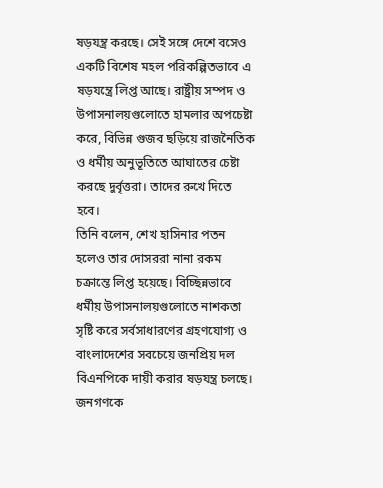ষড়যন্ত্র করছে। সেই সঙ্গে দেশে বসেও একটি বিশেষ মহল পরিকল্পিতভাবে এ ষড়যন্ত্রে লিপ্ত আছে। রাষ্ট্রীয় সম্পদ ও উপাসনালয়গুলোতে হামলার অপচেষ্টা করে, বিভিন্ন গুজব ছড়িয়ে রাজনৈতিক ও ধর্মীয় অনুভূতিতে আঘাতের চেষ্টা করছে দুর্বৃত্তরা। তাদের রুখে দিতে হবে।
তিনি বলেন, শেখ হাসিনার পতন হলেও তার দোসররা নানা রকম চক্রান্তে লিপ্ত হয়েছে। বিচ্ছিন্নভাবে ধর্মীয় উপাসনালয়গুলোতে নাশকতা সৃষ্টি করে সর্বসাধারণের গ্রহণযোগ্য ও বাংলাদেশের সবচেয়ে জনপ্রিয় দল বিএনপিকে দায়ী করার ষড়যন্ত্র চলছে। জনগণকে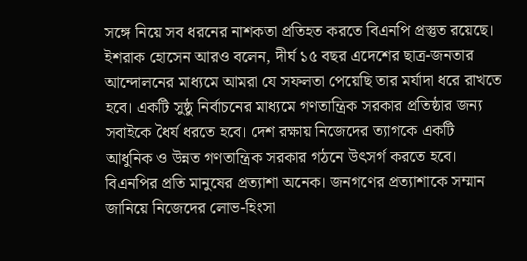সঙ্গে নিয়ে সব ধরনের নাশকতা প্রতিহত করতে বিএনপি প্রস্তুত রয়েছে।
ইশরাক হোসেন আরও বলেন, দীর্ঘ ১৫ বছর এদেশের ছাত্র-জনতার আন্দোলনের মাধ্যমে আমরা যে সফলতা পেয়েছি তার মর্যাদা ধরে রাখতে হবে। একটি সুষ্ঠু নির্বাচনের মাধ্যমে গণতান্ত্রিক সরকার প্রতিষ্ঠার জন্য সবাইকে ধৈর্য ধরতে হবে। দেশ রক্ষায় নিজেদের ত্যাগকে একটি আধুনিক ও উন্নত গণতান্ত্রিক সরকার গঠনে উৎসর্গ করতে হবে। বিএনপির প্রতি মানুষের প্রত্যাশা অনেক। জনগণের প্রত্যাশাকে সম্মান জানিয়ে নিজেদের লোভ-হিংসা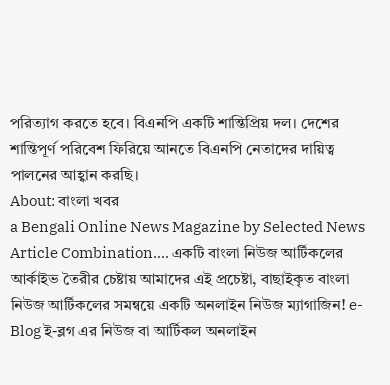পরিত্যাগ করতে হবে। বিএনপি একটি শান্তিপ্রিয় দল। দেশের শান্তিপূর্ণ পরিবেশ ফিরিয়ে আনতে বিএনপি নেতাদের দায়িত্ব পালনের আহ্বান করছি।
About: বাংলা খবর
a Bengali Online News Magazine by Selected News Article Combination.... একটি বাংলা নিউজ আর্টিকলের আর্কাইভ তৈরীর চেষ্টায় আমাদের এই প্রচেষ্টা, বাছাইকৃত বাংলা নিউজ আর্টিকলের সমন্বয়ে একটি অনলাইন নিউজ ম্যাগাজিন! e-Blog ই-ব্লগ এর নিউজ বা আর্টিকল অনলাইন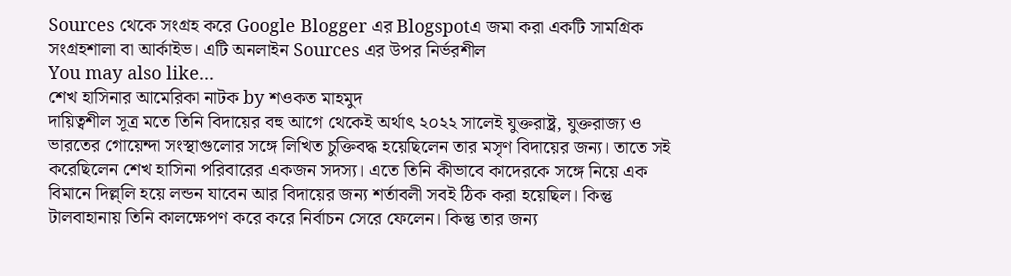Sources থেকে সংগ্রহ করে Google Blogger এর Blogspotএ জমা করা একটি সামগ্রিক সংগ্রহশালা বা আর্কাইভ। এটি অনলাইন Sources এর উপর নির্ভরশীল
You may also like...
শেখ হাসিনার আমেরিকা নাটক by শওকত মাহমুদ
দায়িত্বশীল সূত্র মতে তিনি বিদায়ের বহু আগে থেকেই অর্থাৎ ২০২২ সালেই যুক্তরাষ্ট্র, যুক্তরাজ্য ও ভারতের গোয়েন্দা সংস্থাগুলোর সঙ্গে লিখিত চুক্তিবদ্ধ হয়েছিলেন তার মসৃণ বিদায়ের জন্য। তাতে সই করেছিলেন শেখ হাসিনা পরিবারের একজন সদস্য। এতে তিনি কীভাবে কাদেরকে সঙ্গে নিয়ে এক বিমানে দিল্ল্লি হয়ে লন্ডন যাবেন আর বিদায়ের জন্য শর্তাবলী সবই ঠিক করা হয়েছিল। কিন্তু টালবাহানায় তিনি কালক্ষেপণ করে করে নির্বাচন সেরে ফেলেন। কিন্তু তার জন্য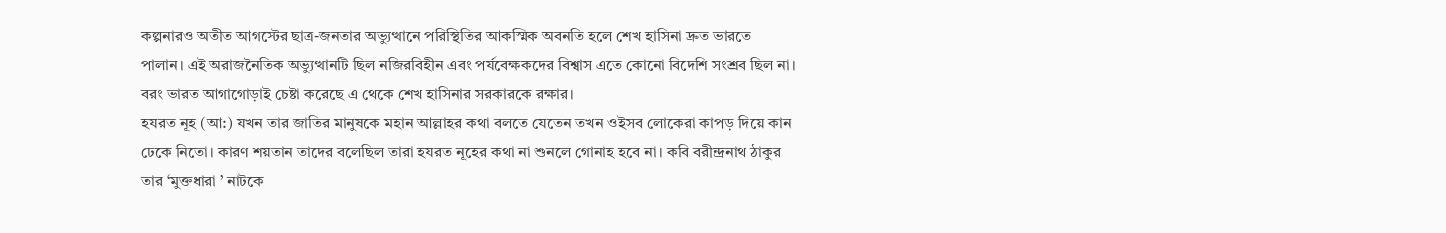কল্পনারও অতীত আগস্টের ছাত্র-জনতার অভ্যুত্থানে পরিস্থিতির আকস্মিক অবনতি হলে শেখ হাসিনা দ্রুত ভারতে পালান। এই অরাজনৈতিক অভ্যুত্থানটি ছিল নজিরবিহীন এবং পর্যবেক্ষকদের বিশ্বাস এতে কোনো বিদেশি সংশ্রব ছিল না। বরং ভারত আগাগোড়াই চেষ্টা করেছে এ থেকে শেখ হাসিনার সরকারকে রক্ষার।
হযরত নূহ (আ:) যখন তার জাতির মানুষকে মহান আল্লাহর কথা বলতে যেতেন তখন ওইসব লোকেরা কাপড় দিয়ে কান ঢেকে নিতো। কারণ শয়তান তাদের বলেছিল তারা হযরত নূহের কথা না শুনলে গোনাহ হবে না। কবি বরীন্দ্রনাথ ঠাকুর তার ‘মুক্তধারা ’ নাটকে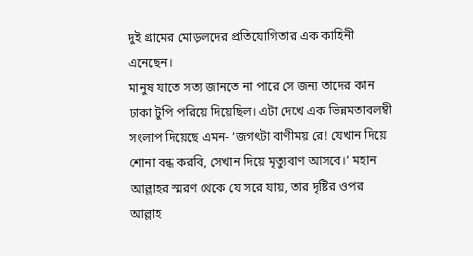দুই গ্রামের মোড়লদের প্রতিযোগিতার এক কাহিনী এনেছেন।
মানুষ যাতে সত্য জানতে না পারে সে জন্য তাদের কান ঢাকা টুপি পরিয়ে দিয়েছিল। এটা দেখে এক ভিন্নমতাবলম্বী সংলাপ দিয়েছে এমন- ‘জগৎটা বাণীময় রে! যেখান দিয়ে শোনা বন্ধ করবি, সেখান দিয়ে মৃত্যুবাণ আসবে।’ মহান আল্লাহর স্মরণ থেকে যে সরে যায়, তার দৃষ্টির ওপর আল্লাহ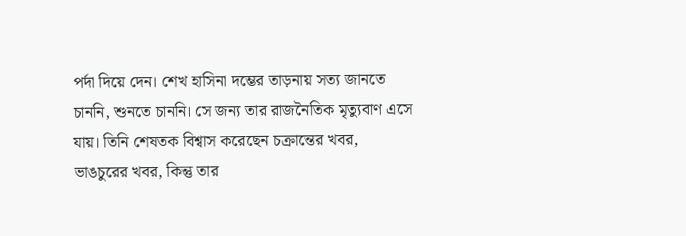পর্দা দিয়ে দেন। শেখ হাসিনা দম্ভের তাড়নায় সত্য জানতে চাননি, শুনতে চাননি। সে জন্য তার রাজনৈতিক মৃত্যুবাণ এসে যায়। তিনি শেষতক বিশ্বাস করেছেন চক্রান্তের খবর, ভাঙচুরের খবর, কিন্তু তার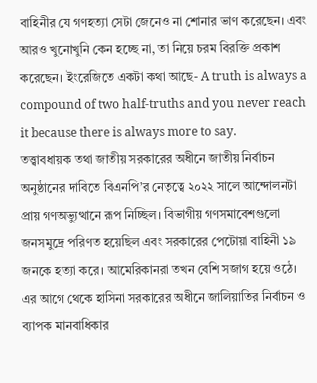বাহিনীর যে গণহত্যা সেটা জেনেও না শোনার ভাণ করেছেন। এবং আরও খুনোখুনি কেন হচ্ছে না, তা নিয়ে চরম বিরক্তি প্রকাশ করেছেন। ইংরেজিতে একটা কথা আছে- A truth is always a compound of two half-truths and you never reach it because there is always more to say.
তত্ত্বাবধায়ক তথা জাতীয় সরকারের অধীনে জাতীয় নির্বাচন অনুষ্ঠানের দাবিতে বিএনপি’র নেতৃত্বে ২০২২ সালে আন্দোলনটা প্রায় গণঅভ্যুত্থানে রূপ নিচ্ছিল। বিভাগীয় গণসমাবেশগুলো জনসমুদ্রে পরিণত হয়েছিল এবং সরকারের পেটোয়া বাহিনী ১৯ জনকে হত্যা করে। আমেরিকানরা তখন বেশি সজাগ হয়ে ওঠে। এর আগে থেকে হাসিনা সরকারের অধীনে জালিয়াতির নির্বাচন ও ব্যাপক মানবাধিকার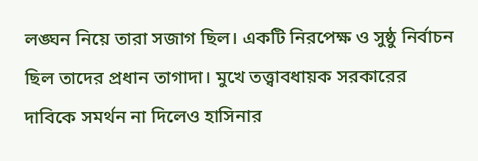লঙ্ঘন নিয়ে তারা সজাগ ছিল। একটি নিরপেক্ষ ও সুষ্ঠু নির্বাচন ছিল তাদের প্রধান তাগাদা। মুখে তত্ত্বাবধায়ক সরকারের দাবিকে সমর্থন না দিলেও হাসিনার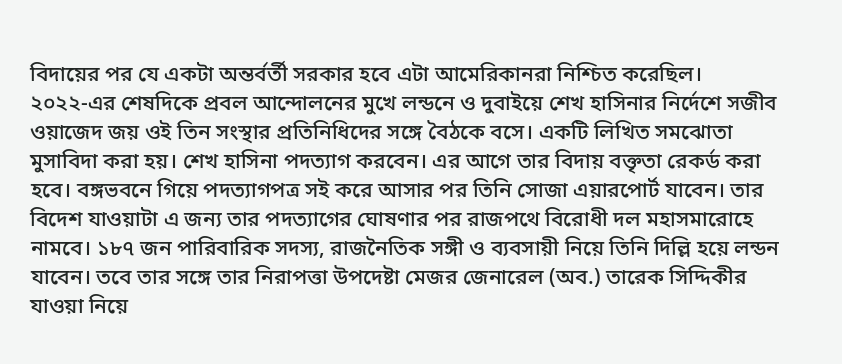বিদায়ের পর যে একটা অন্তর্বর্তী সরকার হবে এটা আমেরিকানরা নিশ্চিত করেছিল।
২০২২-এর শেষদিকে প্রবল আন্দোলনের মুখে লন্ডনে ও দুবাইয়ে শেখ হাসিনার নির্দেশে সজীব ওয়াজেদ জয় ওই তিন সংস্থার প্রতিনিধিদের সঙ্গে বৈঠকে বসে। একটি লিখিত সমঝোতা মুসাবিদা করা হয়। শেখ হাসিনা পদত্যাগ করবেন। এর আগে তার বিদায় বক্তৃতা রেকর্ড করা হবে। বঙ্গভবনে গিয়ে পদত্যাগপত্র সই করে আসার পর তিনি সোজা এয়ারপোর্ট যাবেন। তার বিদেশ যাওয়াটা এ জন্য তার পদত্যাগের ঘোষণার পর রাজপথে বিরোধী দল মহাসমারোহে নামবে। ১৮৭ জন পারিবারিক সদস্য, রাজনৈতিক সঙ্গী ও ব্যবসায়ী নিয়ে তিনি দিল্লি হয়ে লন্ডন যাবেন। তবে তার সঙ্গে তার নিরাপত্তা উপদেষ্টা মেজর জেনারেল (অব.) তারেক সিদ্দিকীর যাওয়া নিয়ে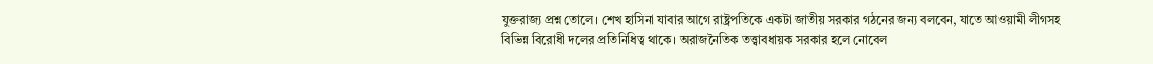যুক্তরাজ্য প্রশ্ন তোলে। শেখ হাসিনা যাবার আগে রাষ্ট্রপতিকে একটা জাতীয় সরকার গঠনের জন্য বলবেন, যাতে আওয়ামী লীগসহ বিভিন্ন বিরোধী দলের প্রতিনিধিত্ব থাকে। অরাজনৈতিক তত্ত্বাবধায়ক সরকার হলে নোবেল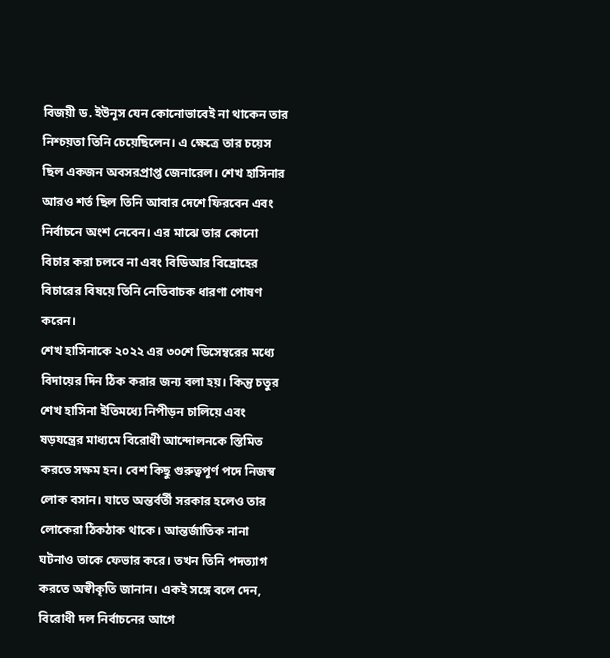বিজয়ী ড. ইউনূস যেন কোনোভাবেই না থাকেন তার নিশ্চয়তা তিনি চেয়েছিলেন। এ ক্ষেত্রে তার চয়েস ছিল একজন অবসরপ্রাপ্ত জেনারেল। শেখ হাসিনার আরও শর্ত ছিল তিনি আবার দেশে ফিরবেন এবং নির্বাচনে অংশ নেবেন। এর মাঝে তার কোনো বিচার করা চলবে না এবং বিডিআর বিদ্রোহের বিচারের বিষয়ে তিনি নেতিবাচক ধারণা পোষণ করেন।
শেখ হাসিনাকে ২০২২ এর ৩০শে ডিসেম্বরের মধ্যে বিদায়ের দিন ঠিক করার জন্য বলা হয়। কিন্তু চতুর শেখ হাসিনা ইতিমধ্যে নিপীড়ন চালিয়ে এবং ষড়যন্ত্রের মাধ্যমে বিরোধী আন্দোলনকে স্তিমিত করতে সক্ষম হন। বেশ কিছু গুরুত্বপূর্ণ পদে নিজস্ব লোক বসান। যাতে অন্তর্বর্তী সরকার হলেও তার লোকেরা ঠিকঠাক থাকে। আন্তর্জাতিক নানা ঘটনাও তাকে ফেভার করে। তখন তিনি পদত্যাগ করতে অস্বীকৃতি জানান। একই সঙ্গে বলে দেন, বিরোধী দল নির্বাচনের আগে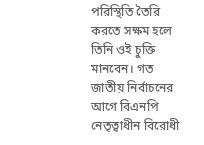পরিস্থিতি তৈরি করতে সক্ষম হলে তিনি ওই চুক্তি মানবেন। গত জাতীয় নির্বাচনের আগে বিএনপি নেতৃত্বাধীন বিরোধী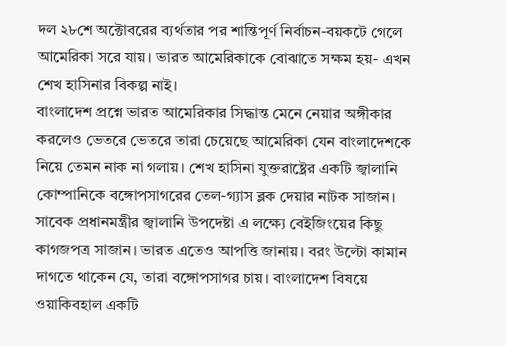দল ২৮শে অক্টোবরের ব্যর্থতার পর শান্তিপূর্ণ নির্বাচন-বয়কটে গেলে আমেরিকা সরে যায়। ভারত আমেরিকাকে বোঝাতে সক্ষম হয়- এখন শেখ হাসিনার বিকল্প নাই।
বাংলাদেশ প্রশ্নে ভারত আমেরিকার সিদ্ধান্ত মেনে নেয়ার অঙ্গীকার করলেও ভেতরে ভেতরে তারা চেয়েছে আমেরিকা যেন বাংলাদেশকে নিয়ে তেমন নাক না গলায়। শেখ হাসিনা যুক্তরাষ্ট্রের একটি জ্বালানি কোম্পানিকে বঙ্গোপসাগরের তেল-গ্যাস ব্লক দেয়ার নাটক সাজান। সাবেক প্রধানমন্ত্রীর জ্বালানি উপদেষ্টা এ লক্ষ্যে বেইজিংয়ের কিছু কাগজপত্র সাজান। ভারত এতেও আপত্তি জানায়। বরং উল্টো কামান দাগতে থাকেন যে, তারা বঙ্গোপসাগর চায়। বাংলাদেশ বিষয়ে ওয়াকিবহাল একটি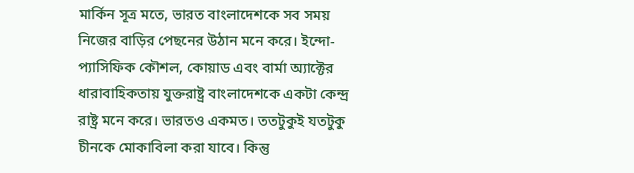মার্কিন সূত্র মতে, ভারত বাংলাদেশকে সব সময় নিজের বাড়ির পেছনের উঠান মনে করে। ইন্দো-প্যাসিফিক কৌশল, কোয়াড এবং বার্মা অ্যাক্টের ধারাবাহিকতায় যুক্তরাষ্ট্র বাংলাদেশকে একটা কেন্দ্র রাষ্ট্র মনে করে। ভারতও একমত। ততটুকুই যতটুকু চীনকে মোকাবিলা করা যাবে। কিন্তু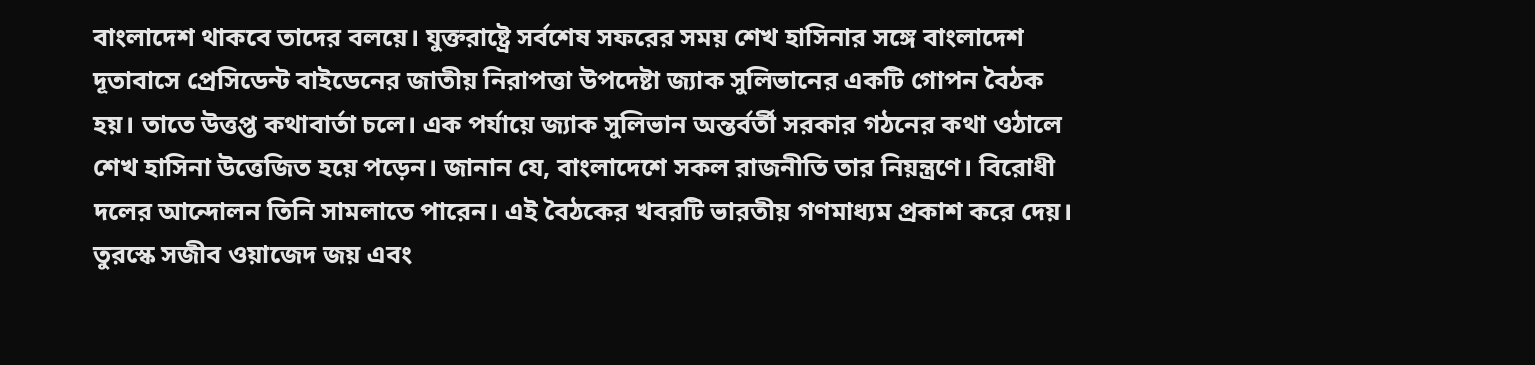বাংলাদেশ থাকবে তাদের বলয়ে। যুক্তরাষ্ট্রে সর্বশেষ সফরের সময় শেখ হাসিনার সঙ্গে বাংলাদেশ দূতাবাসে প্রেসিডেন্ট বাইডেনের জাতীয় নিরাপত্তা উপদেষ্টা জ্যাক সুলিভানের একটি গোপন বৈঠক হয়। তাতে উত্তপ্ত কথাবার্তা চলে। এক পর্যায়ে জ্যাক সুলিভান অন্তর্বর্তী সরকার গঠনের কথা ওঠালে শেখ হাসিনা উত্তেজিত হয়ে পড়েন। জানান যে, বাংলাদেশে সকল রাজনীতি তার নিয়ন্ত্রণে। বিরোধী দলের আন্দোলন তিনি সামলাতে পারেন। এই বৈঠকের খবরটি ভারতীয় গণমাধ্যম প্রকাশ করে দেয়।
তুরস্কে সজীব ওয়াজেদ জয় এবং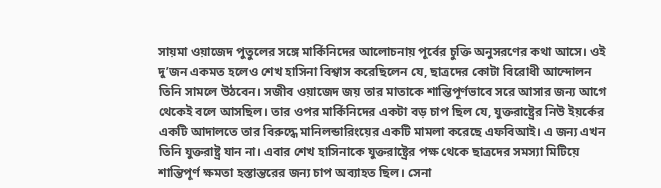সায়মা ওয়াজেদ পুতুলের সঙ্গে মার্কিনিদের আলোচনায় পূর্বের চুক্তি অনুসরণের কথা আসে। ওই দু’জন একমত হলেও শেখ হাসিনা বিশ্বাস করেছিলেন যে, ছাত্রদের কোটা বিরোধী আন্দোলন তিনি সামলে উঠবেন। সজীব ওয়াজেদ জয় তার মাতাকে শান্তিপূর্ণভাবে সরে আসার জন্য আগে থেকেই বলে আসছিল। তার ওপর মার্কিনিদের একটা বড় চাপ ছিল যে, যুক্তরাষ্ট্রের নিউ ইয়র্কের একটি আদালতে তার বিরুদ্ধে মানিলন্ডারিংয়ের একটি মামলা করেছে এফবিআই। এ জন্য এখন তিনি যুক্তরাষ্ট্র যান না। এবার শেখ হাসিনাকে যুক্তরাষ্ট্রের পক্ষ থেকে ছাত্রদের সমস্যা মিটিয়ে শান্তিপূর্ণ ক্ষমতা হস্তান্তরের জন্য চাপ অব্যাহত ছিল। সেনা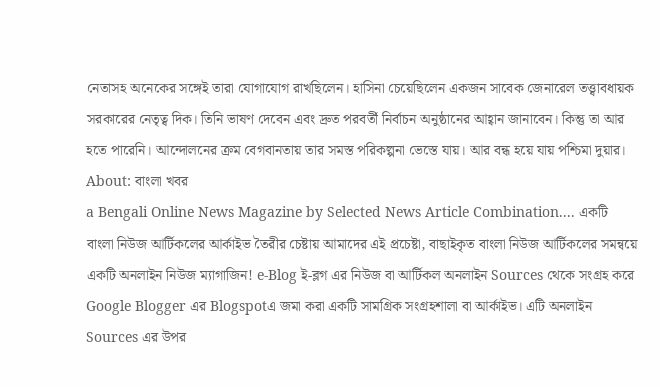নেতাসহ অনেকের সঙ্গেই তারা যোগাযোগ রাখছিলেন। হাসিনা চেয়েছিলেন একজন সাবেক জেনারেল তত্ত্বাবধায়ক সরকারের নেতৃত্ব দিক। তিনি ভাষণ দেবেন এবং দ্রুত পরবর্তী নির্বাচন অনুষ্ঠানের আহ্বান জানাবেন। কিন্তু তা আর হতে পারেনি। আন্দোলনের ক্রম বেগবানতায় তার সমস্ত পরিকল্পনা ভেস্তে যায়। আর বন্ধ হয়ে যায় পশ্চিমা দুয়ার।
About: বাংলা খবর
a Bengali Online News Magazine by Selected News Article Combination.... একটি বাংলা নিউজ আর্টিকলের আর্কাইভ তৈরীর চেষ্টায় আমাদের এই প্রচেষ্টা, বাছাইকৃত বাংলা নিউজ আর্টিকলের সমন্বয়ে একটি অনলাইন নিউজ ম্যাগাজিন! e-Blog ই-ব্লগ এর নিউজ বা আর্টিকল অনলাইন Sources থেকে সংগ্রহ করে Google Blogger এর Blogspotএ জমা করা একটি সামগ্রিক সংগ্রহশালা বা আর্কাইভ। এটি অনলাইন Sources এর উপর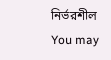নির্ভরশীল
You may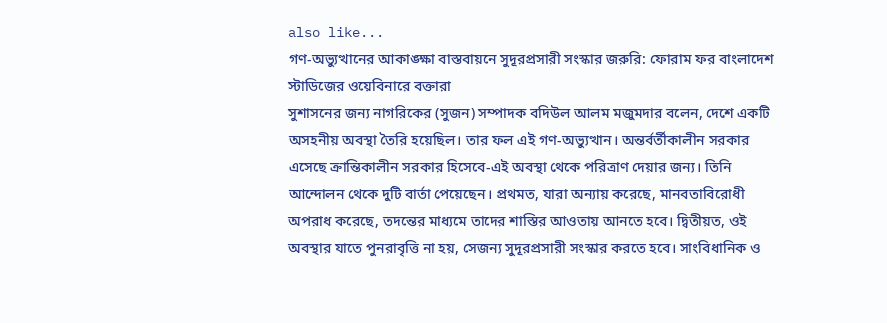also like...
গণ-অভ্যুত্থানের আকাঙ্ক্ষা বাস্তবায়নে সুদূরপ্রসারী সংস্কার জরুরি: ফোরাম ফর বাংলাদেশ স্টাডিজের ওয়েবিনারে বক্তারা
সুশাসনের জন্য নাগরিকের (সুজন) সম্পাদক বদিউল আলম মজুমদার বলেন, দেশে একটি অসহনীয় অবস্থা তৈরি হয়েছিল। তার ফল এই গণ-অভ্যুত্থান। অন্তর্বর্তীকালীন সরকার এসেছে ক্রান্তিকালীন সরকার হিসেবে-এই অবস্থা থেকে পরিত্রাণ দেয়ার জন্য। তিনি আন্দোলন থেকে দুটি বার্তা পেয়েছেন। প্রথমত, যারা অন্যায় করেছে, মানবতাবিরোধী অপরাধ করেছে, তদন্তের মাধ্যমে তাদের শাস্তির আওতায় আনতে হবে। দ্বিতীয়ত, ওই অবস্থার যাতে পুনরাবৃত্তি না হয়, সেজন্য সুদূরপ্রসারী সংস্কার করতে হবে। সাংবিধানিক ও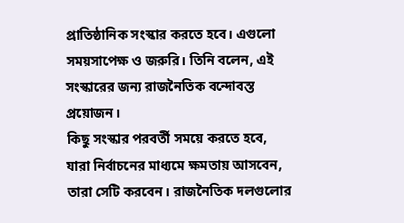প্রাতিষ্ঠানিক সংস্কার করতে হবে। এগুলো সময়সাপেক্ষ ও জরুরি। তিনি বলেন, এই সংস্কারের জন্য রাজনৈতিক বন্দোবস্ত প্রয়োজন।
কিছু সংস্কার পরবর্তী সময়ে করতে হবে, যারা নির্বাচনের মাধ্যমে ক্ষমতায় আসবেন, তারা সেটি করবেন। রাজনৈতিক দলগুলোর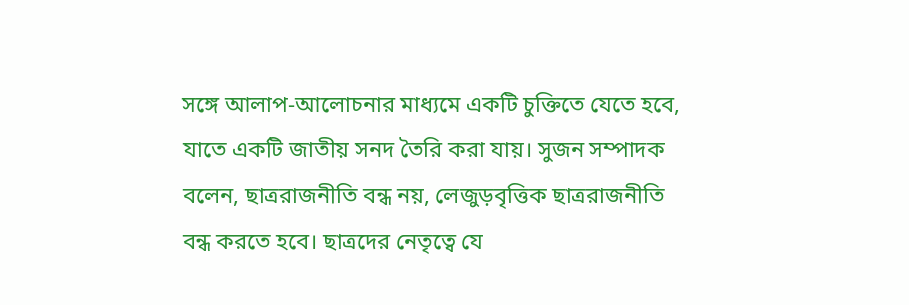সঙ্গে আলাপ-আলোচনার মাধ্যমে একটি চুক্তিতে যেতে হবে, যাতে একটি জাতীয় সনদ তৈরি করা যায়। সুজন সম্পাদক বলেন, ছাত্ররাজনীতি বন্ধ নয়, লেজুড়বৃত্তিক ছাত্ররাজনীতি বন্ধ করতে হবে। ছাত্রদের নেতৃত্বে যে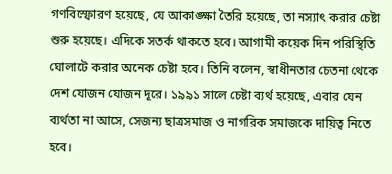গণবিস্ফোরণ হয়েছে, যে আকাঙ্ক্ষা তৈরি হয়েছে, তা নস্যাৎ করার চেষ্টা শুরু হয়েছে। এদিকে সতর্ক থাকতে হবে। আগামী কয়েক দিন পরিস্থিতি ঘোলাটে করার অনেক চেষ্টা হবে। তিনি বলেন, স্বাধীনতার চেতনা থেকে দেশ যোজন যোজন দূরে। ১৯৯১ সালে চেষ্টা ব্যর্থ হয়েছে, এবার যেন ব্যর্থতা না আসে, সেজন্য ছাত্রসমাজ ও নাগরিক সমাজকে দায়িত্ব নিতে হবে।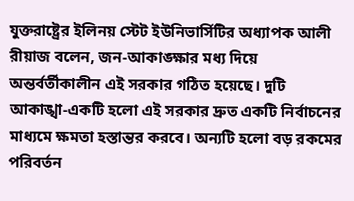যুক্তরাষ্ট্রের ইলিনয় স্টেট ইউনিভার্সিটির অধ্যাপক আলী রীয়াজ বলেন, জন-আকাঙ্ক্ষার মধ্য দিয়ে অন্তর্বর্তীকালীন এই সরকার গঠিত হয়েছে। দুটি আকাঙ্খা-একটি হলো এই সরকার দ্রুত একটি নির্বাচনের মাধ্যমে ক্ষমতা হস্তান্তর করবে। অন্যটি হলো বড় রকমের পরিবর্তন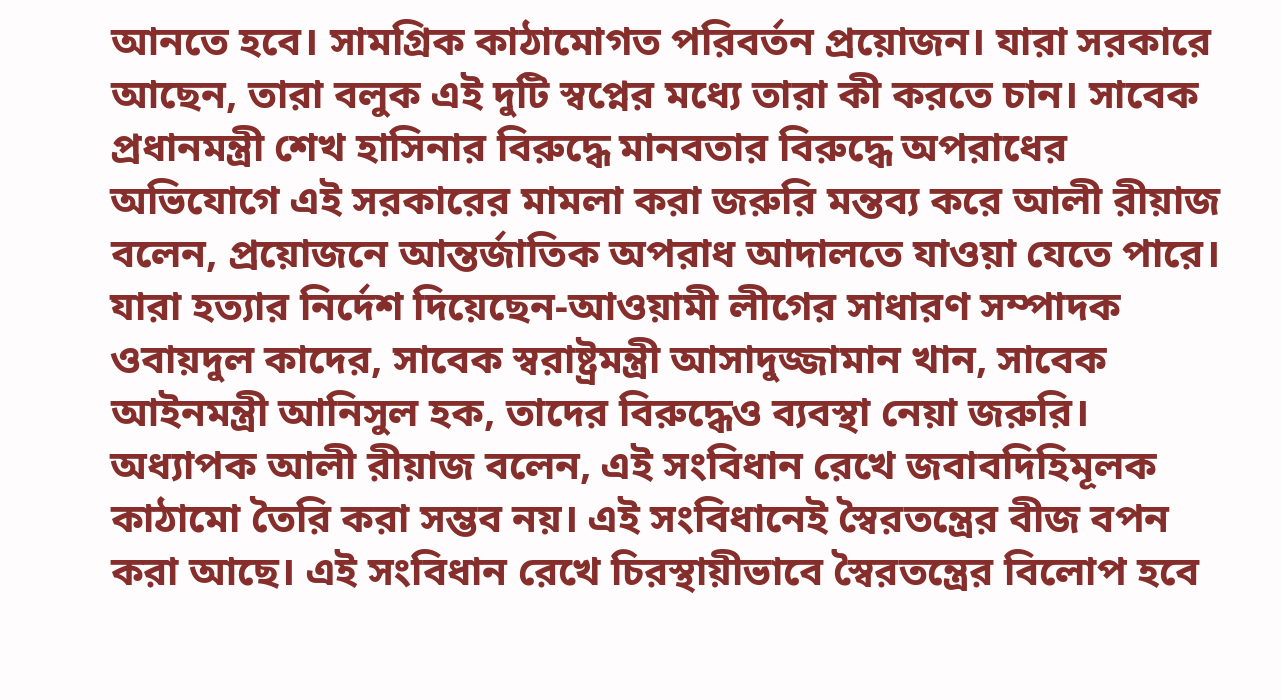আনতে হবে। সামগ্রিক কাঠামোগত পরিবর্তন প্রয়োজন। যারা সরকারে আছেন, তারা বলুক এই দুটি স্বপ্নের মধ্যে তারা কী করতে চান। সাবেক প্রধানমন্ত্রী শেখ হাসিনার বিরুদ্ধে মানবতার বিরুদ্ধে অপরাধের অভিযোগে এই সরকারের মামলা করা জরুরি মন্তব্য করে আলী রীয়াজ বলেন, প্রয়োজনে আন্তর্জাতিক অপরাধ আদালতে যাওয়া যেতে পারে। যারা হত্যার নির্দেশ দিয়েছেন-আওয়ামী লীগের সাধারণ সম্পাদক ওবায়দুল কাদের, সাবেক স্বরাষ্ট্রমন্ত্রী আসাদুজ্জামান খান, সাবেক আইনমন্ত্রী আনিসুল হক, তাদের বিরুদ্ধেও ব্যবস্থা নেয়া জরুরি। অধ্যাপক আলী রীয়াজ বলেন, এই সংবিধান রেখে জবাবদিহিমূলক কাঠামো তৈরি করা সম্ভব নয়। এই সংবিধানেই স্বৈরতন্ত্রের বীজ বপন করা আছে। এই সংবিধান রেখে চিরস্থায়ীভাবে স্বৈরতন্ত্রের বিলোপ হবে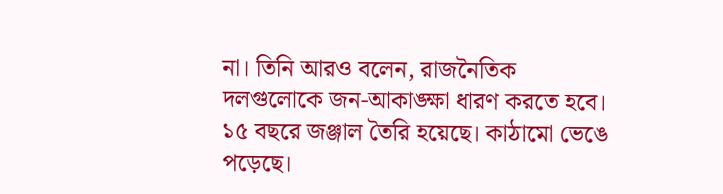না। তিনি আরও বলেন, রাজনৈতিক দলগুলোকে জন-আকাঙ্ক্ষা ধারণ করতে হবে। ১৫ বছরে জঞ্জাল তৈরি হয়েছে। কাঠামো ভেঙে পড়েছে।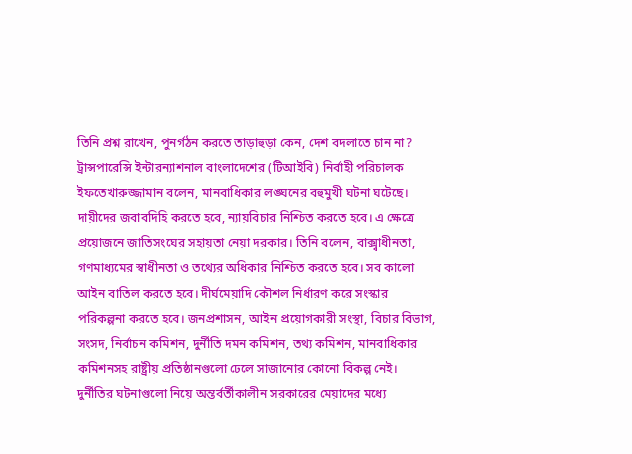তিনি প্রশ্ন রাখেন, পুনর্গঠন করতে তাড়াহুড়া কেন, দেশ বদলাতে চান না?
ট্রান্সপারেন্সি ইন্টারন্যাশনাল বাংলাদেশের (টিআইবি) নির্বাহী পরিচালক ইফতেখারুজ্জামান বলেন, মানবাধিকার লঙ্ঘনের বহুমুখী ঘটনা ঘটেছে। দায়ীদের জবাবদিহি করতে হবে, ন্যায়বিচার নিশ্চিত করতে হবে। এ ক্ষেত্রে প্রয়োজনে জাতিসংঘের সহায়তা নেয়া দরকার। তিনি বলেন, বাক্স্বাধীনতা, গণমাধ্যমের স্বাধীনতা ও তথ্যের অধিকার নিশ্চিত করতে হবে। সব কালো আইন বাতিল করতে হবে। দীর্ঘমেয়াদি কৌশল নির্ধারণ করে সংস্কার পরিকল্পনা করতে হবে। জনপ্রশাসন, আইন প্রয়োগকারী সংস্থা, বিচার বিভাগ, সংসদ, নির্বাচন কমিশন, দুর্নীতি দমন কমিশন, তথ্য কমিশন, মানবাধিকার কমিশনসহ রাষ্ট্রীয় প্রতিষ্ঠানগুলো ঢেলে সাজানোর কোনো বিকল্প নেই। দুর্নীতির ঘটনাগুলো নিয়ে অন্তর্বর্তীকালীন সরকারের মেয়াদের মধ্যে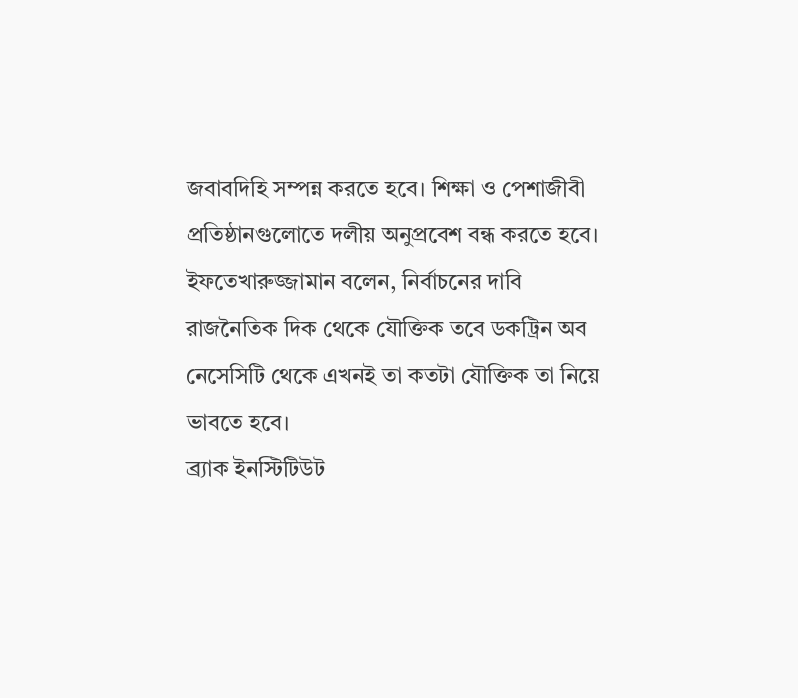জবাবদিহি সম্পন্ন করতে হবে। শিক্ষা ও পেশাজীবী প্রতিষ্ঠানগুলোতে দলীয় অনুপ্রবেশ বন্ধ করতে হবে। ইফতেখারুজ্জামান বলেন, নির্বাচনের দাবি রাজনৈতিক দিক থেকে যৌক্তিক তবে ডকট্রিন অব নেসেসিটি থেকে এখনই তা কতটা যৌক্তিক তা নিয়ে ভাবতে হবে।
ব্র্যাক ইনস্টিটিউট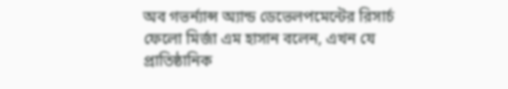অব গভর্ন্যান্স অ্যান্ড ডেভেলপমেন্টের রিসার্চ ফেলো মির্জা এম হাসান বলেন, এখন যে প্রাতিষ্ঠানিক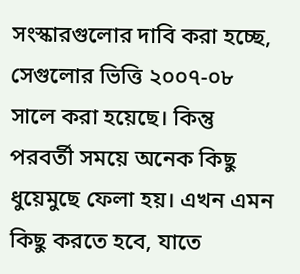সংস্কারগুলোর দাবি করা হচ্ছে, সেগুলোর ভিত্তি ২০০৭-০৮ সালে করা হয়েছে। কিন্তু পরবর্তী সময়ে অনেক কিছু ধুয়েমুছে ফেলা হয়। এখন এমন কিছু করতে হবে, যাতে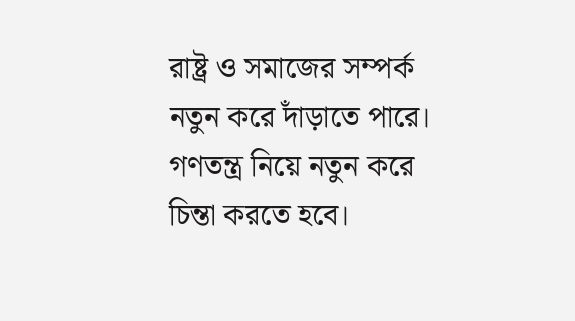রাষ্ট্র ও সমাজের সম্পর্ক নতুন করে দাঁড়াতে পারে। গণতন্ত্র নিয়ে নতুন করে চিন্তা করতে হবে।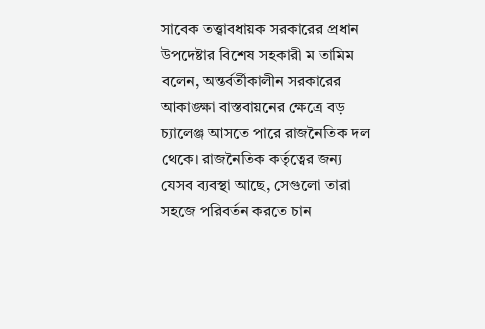সাবেক তত্ত্বাবধায়ক সরকারের প্রধান উপদেষ্টার বিশেষ সহকারী ম তামিম বলেন, অন্তর্বর্তীকালীন সরকারের আকাঙ্ক্ষা বাস্তবায়নের ক্ষেত্রে বড় চ্যালেঞ্জ আসতে পারে রাজনৈতিক দল থেকে। রাজনৈতিক কর্তৃত্বের জন্য যেসব ব্যবস্থা আছে, সেগুলো তারা সহজে পরিবর্তন করতে চান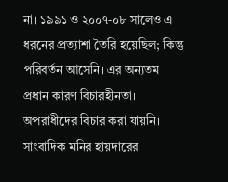না। ১৯৯১ ও ২০০৭-০৮ সালেও এ ধরনের প্রত্যাশা তৈরি হয়েছিল; কিন্তু পরিবর্তন আসেনি। এর অন্যতম প্রধান কারণ বিচারহীনতা। অপরাধীদের বিচার করা যায়নি।
সাংবাদিক মনির হায়দারের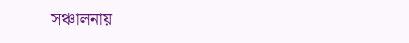সঞ্চালনায়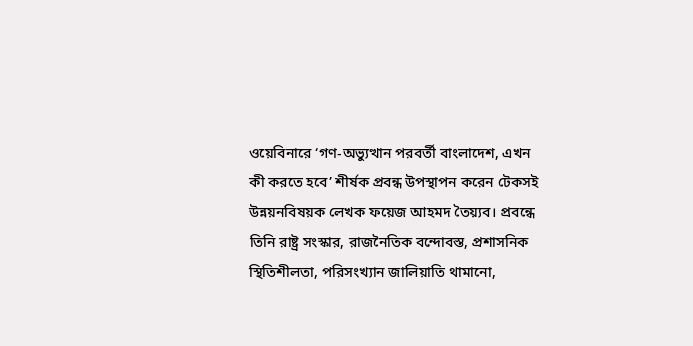ওয়েবিনারে ‘গণ-অভ্যুত্থান পরবর্তী বাংলাদেশ, এখন কী করতে হবে’ শীর্ষক প্রবন্ধ উপস্থাপন করেন টেকসই উন্নয়নবিষয়ক লেখক ফয়েজ আহমদ তৈয়্যব। প্রবন্ধে তিনি রাষ্ট্র সংস্কার, রাজনৈতিক বন্দোবস্ত, প্রশাসনিক স্থিতিশীলতা, পরিসংখ্যান জালিয়াতি থামানো,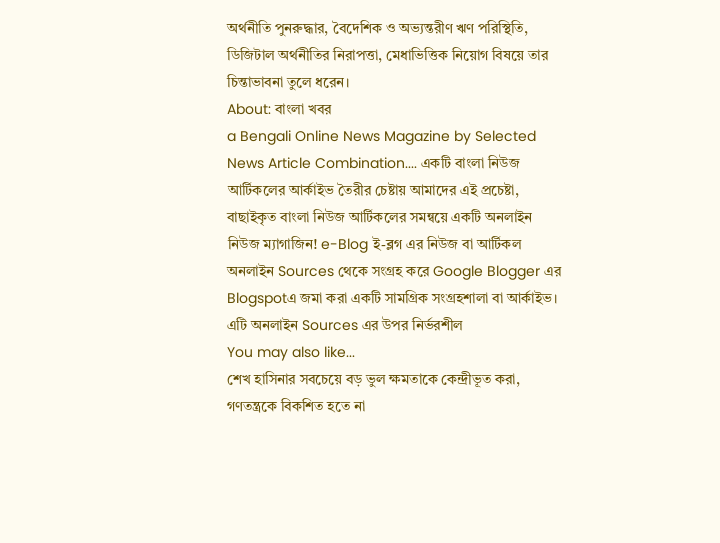অর্থনীতি পুনরুদ্ধার, বৈদেশিক ও অভ্যন্তরীণ ঋণ পরিস্থিতি, ডিজিটাল অর্থনীতির নিরাপত্তা, মেধাভিত্তিক নিয়োগ বিষয়ে তার চিন্তাভাবনা তুলে ধরেন।
About: বাংলা খবর
a Bengali Online News Magazine by Selected News Article Combination.... একটি বাংলা নিউজ আর্টিকলের আর্কাইভ তৈরীর চেষ্টায় আমাদের এই প্রচেষ্টা, বাছাইকৃত বাংলা নিউজ আর্টিকলের সমন্বয়ে একটি অনলাইন নিউজ ম্যাগাজিন! e-Blog ই-ব্লগ এর নিউজ বা আর্টিকল অনলাইন Sources থেকে সংগ্রহ করে Google Blogger এর Blogspotএ জমা করা একটি সামগ্রিক সংগ্রহশালা বা আর্কাইভ। এটি অনলাইন Sources এর উপর নির্ভরশীল
You may also like...
শেখ হাসিনার সবচেয়ে বড় ভুল ক্ষমতাকে কেন্দ্রীভূত করা, গণতন্ত্রকে বিকশিত হতে না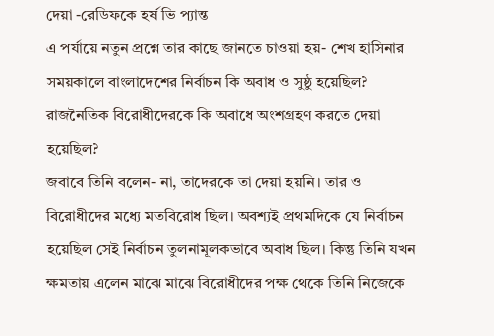দেয়া -রেডিফকে হর্ষ ভি প্যান্ত
এ পর্যায়ে নতুন প্রশ্নে তার কাছে জানতে চাওয়া হয়- শেখ হাসিনার সময়কালে বাংলাদেশের নির্বাচন কি অবাধ ও সুষ্ঠু হয়েছিল? রাজনৈতিক বিরোধীদেরকে কি অবাধে অংশগ্রহণ করতে দেয়া হয়েছিল?
জবাবে তিনি বলেন- না, তাদেরকে তা দেয়া হয়নি। তার ও বিরোধীদের মধ্যে মতবিরোধ ছিল। অবশ্যই প্রথমদিকে যে নির্বাচন হয়েছিল সেই নির্বাচন তুলনামূলকভাবে অবাধ ছিল। কিন্তু তিনি যখন ক্ষমতায় এলেন মাঝে মাঝে বিরোধীদের পক্ষ থেকে তিনি নিজেকে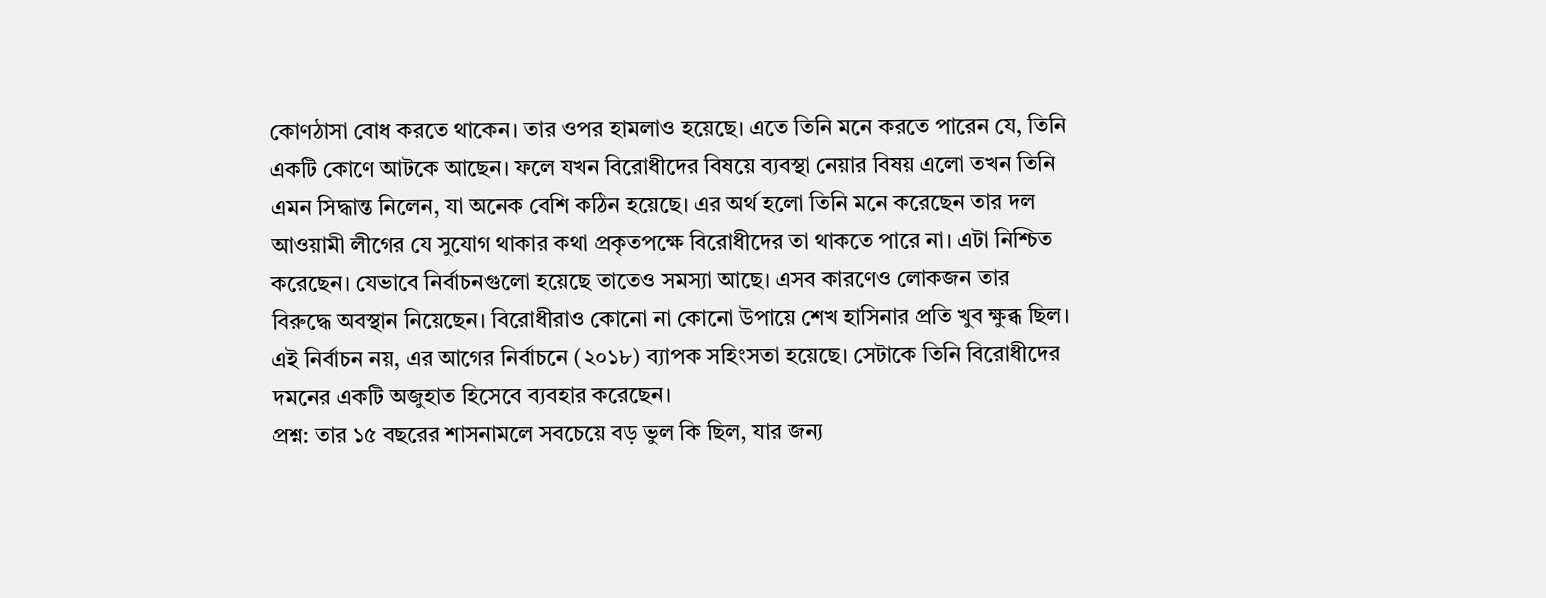কোণঠাসা বোধ করতে থাকেন। তার ওপর হামলাও হয়েছে। এতে তিনি মনে করতে পারেন যে, তিনি একটি কোণে আটকে আছেন। ফলে যখন বিরোধীদের বিষয়ে ব্যবস্থা নেয়ার বিষয় এলো তখন তিনি এমন সিদ্ধান্ত নিলেন, যা অনেক বেশি কঠিন হয়েছে। এর অর্থ হলো তিনি মনে করেছেন তার দল আওয়ামী লীগের যে সুযোগ থাকার কথা প্রকৃতপক্ষে বিরোধীদের তা থাকতে পারে না। এটা নিশ্চিত করেছেন। যেভাবে নির্বাচনগুলো হয়েছে তাতেও সমস্যা আছে। এসব কারণেও লোকজন তার বিরুদ্ধে অবস্থান নিয়েছেন। বিরোধীরাও কোনো না কোনো উপায়ে শেখ হাসিনার প্রতি খুব ক্ষুব্ধ ছিল। এই নির্বাচন নয়, এর আগের নির্বাচনে (২০১৮) ব্যাপক সহিংসতা হয়েছে। সেটাকে তিনি বিরোধীদের দমনের একটি অজুহাত হিসেবে ব্যবহার করেছেন।
প্রশ্ন: তার ১৫ বছরের শাসনামলে সবচেয়ে বড় ভুল কি ছিল, যার জন্য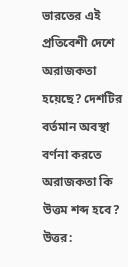ভারতের এই প্রতিবেশী দেশে অরাজকতা হয়েছে? দেশটির বর্তমান অবস্থা বর্ণনা করতে অরাজকতা কি উত্তম শব্দ হবে?
উত্তর: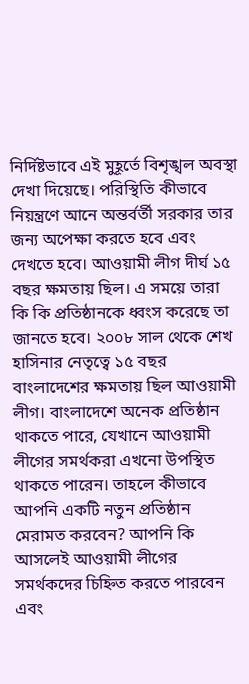নির্দিষ্টভাবে এই মুহূর্তে বিশৃঙ্খল অবস্থা দেখা দিয়েছে। পরিস্থিতি কীভাবে নিয়ন্ত্রণে আনে অন্তর্বর্তী সরকার তার জন্য অপেক্ষা করতে হবে এবং দেখতে হবে। আওয়ামী লীগ দীর্ঘ ১৫ বছর ক্ষমতায় ছিল। এ সময়ে তারা কি কি প্রতিষ্ঠানকে ধ্বংস করেছে তা জানতে হবে। ২০০৮ সাল থেকে শেখ হাসিনার নেতৃত্বে ১৫ বছর বাংলাদেশের ক্ষমতায় ছিল আওয়ামী লীগ। বাংলাদেশে অনেক প্রতিষ্ঠান থাকতে পারে, যেখানে আওয়ামী লীগের সমর্থকরা এখনো উপস্থিত থাকতে পারেন। তাহলে কীভাবে আপনি একটি নতুন প্রতিষ্ঠান মেরামত করবেন? আপনি কি আসলেই আওয়ামী লীগের সমর্থকদের চিহ্নিত করতে পারবেন এবং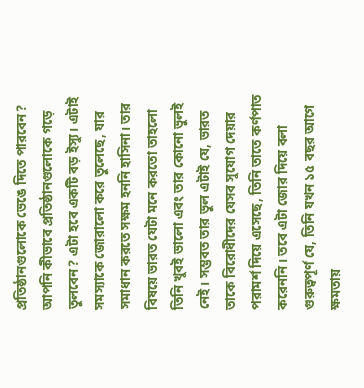প্রতিষ্ঠানগুলোকে ভেঙে দিতে পারবেন? আপনি কীভাবে প্রতিষ্ঠানগুলোকে গড়ে তুলবেন? এটা হবে একটি বড় ইস্যু। এটাই সমস্যাকে জোরালো করে তুলেছে, যার সমাধান করতে সক্ষম হননি হাসিনা। তার বিষয়ে ভারত যেটা মনে করতো তাহলো তিনি খুবই ভালো এবং তার কোনো ভুলই নেই। সম্ভবত তার ভুল এটাই যে, ভারত তাকে বিরোধীদের যেসব সুযোগ দেয়ার পরামর্শ দিয়ে এসেছে, তিনি তাতে কর্ণপাত করেননি। তবে এটা জোর দিয়ে বলা গুরুত্বপূর্ণ যে, তিনি যখন ১৫ বছর আগে ক্ষমতায়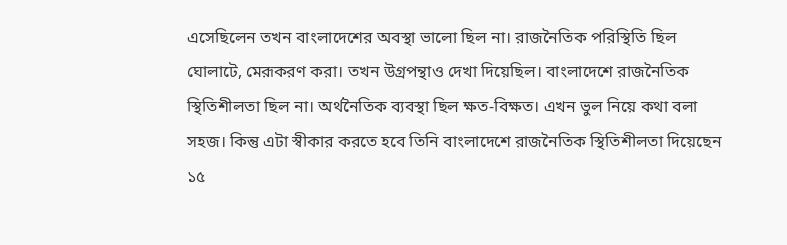এসেছিলেন তখন বাংলাদেশের অবস্থা ভালো ছিল না। রাজনৈতিক পরিস্থিতি ছিল ঘোলাটে, মেরূকরণ করা। তখন উগ্রপন্থাও দেখা দিয়েছিল। বাংলাদেশে রাজনৈতিক স্থিতিশীলতা ছিল না। অর্থনৈতিক ব্যবস্থা ছিল ক্ষত-বিক্ষত। এখন ভুল নিয়ে কথা বলা সহজ। কিন্তু এটা স্বীকার করতে হবে তিনি বাংলাদেশে রাজনৈতিক স্থিতিশীলতা দিয়েছেন ১৫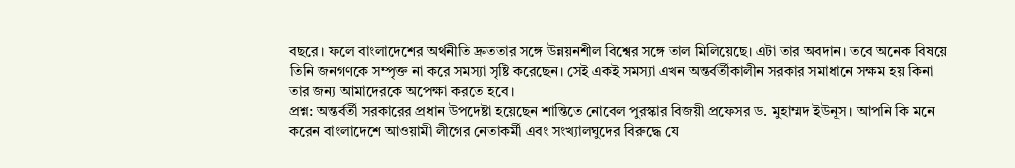বছরে। ফলে বাংলাদেশের অর্থনীতি দ্রুততার সঙ্গে উন্নয়নশীল বিশ্বের সঙ্গে তাল মিলিয়েছে। এটা তার অবদান। তবে অনেক বিষয়ে তিনি জনগণকে সম্পৃক্ত না করে সমস্যা সৃষ্টি করেছেন। সেই একই সমস্যা এখন অন্তর্বর্তীকালীন সরকার সমাধানে সক্ষম হয় কিনা তার জন্য আমাদেরকে অপেক্ষা করতে হবে।
প্রশ্ন: অন্তর্বর্তী সরকারের প্রধান উপদেষ্টা হয়েছেন শান্তিতে নোবেল পুরস্কার বিজয়ী প্রফেসর ড. মুহাম্মদ ইউনূস। আপনি কি মনে করেন বাংলাদেশে আওয়ামী লীগের নেতাকর্মী এবং সংখ্যালঘুদের বিরুদ্ধে যে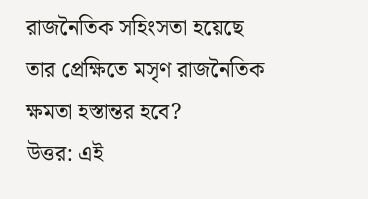রাজনৈতিক সহিংসতা হয়েছে তার প্রেক্ষিতে মসৃণ রাজনৈতিক ক্ষমতা হস্তান্তর হবে?
উত্তর: এই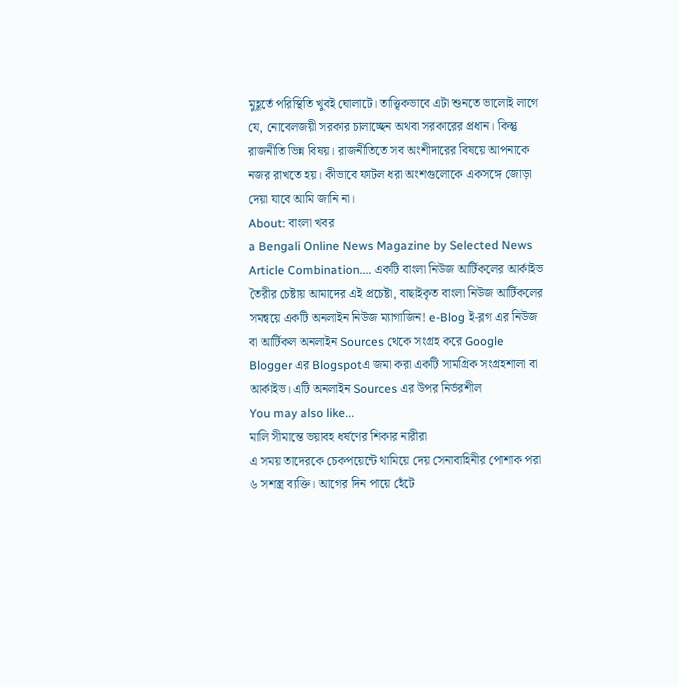মুহূর্তে পরিস্থিতি খুবই ঘোলাটে। তাত্ত্বিকভাবে এটা শুনতে ভালোই লাগে যে, নোবেলজয়ী সরকার চালাচ্ছেন অথবা সরকারের প্রধান। কিন্তু রাজনীতি ভিন্ন বিষয়। রাজনীতিতে সব অংশীদারের বিষয়ে আপনাকে নজর রাখতে হয়। কীভাবে ফাটল ধরা অংশগুলোকে একসঙ্গে জোড়া দেয়া যাবে আমি জানি না।
About: বাংলা খবর
a Bengali Online News Magazine by Selected News Article Combination.... একটি বাংলা নিউজ আর্টিকলের আর্কাইভ তৈরীর চেষ্টায় আমাদের এই প্রচেষ্টা, বাছাইকৃত বাংলা নিউজ আর্টিকলের সমন্বয়ে একটি অনলাইন নিউজ ম্যাগাজিন! e-Blog ই-ব্লগ এর নিউজ বা আর্টিকল অনলাইন Sources থেকে সংগ্রহ করে Google Blogger এর Blogspotএ জমা করা একটি সামগ্রিক সংগ্রহশালা বা আর্কাইভ। এটি অনলাইন Sources এর উপর নির্ভরশীল
You may also like...
মালি সীমান্তে ভয়াবহ ধর্ষণের শিকার নারীরা
এ সময় তাদেরকে চেকপয়েন্টে থামিয়ে দেয় সেনাবাহিনীর পোশাক পরা ৬ সশস্ত্র ব্যক্তি। আগের দিন পায়ে হেঁটে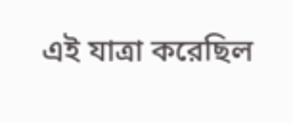এই যাত্রা করেছিল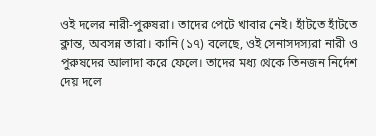ওই দলের নারী-পুরুষরা। তাদের পেটে খাবার নেই। হাঁটতে হাঁটতে ক্লান্ত, অবসন্ন তারা। কানি (১৭) বলেছে, ওই সেনাসদস্যরা নারী ও পুরুষদের আলাদা করে ফেলে। তাদের মধ্য থেকে তিনজন নির্দেশ দেয় দলে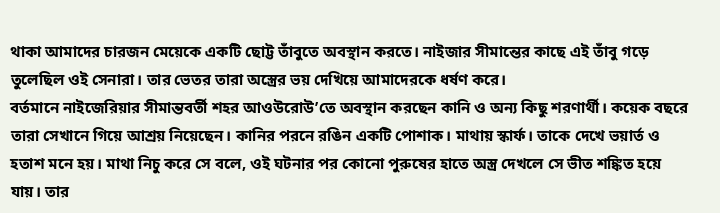থাকা আমাদের চারজন মেয়েকে একটি ছোট্ট তাঁবুতে অবস্থান করতে। নাইজার সীমান্তের কাছে এই তাঁবু গড়ে তুলেছিল ওই সেনারা। তার ভেতর তারা অস্ত্রের ভয় দেখিয়ে আমাদেরকে ধর্ষণ করে।
বর্তমানে নাইজেরিয়ার সীমান্তবর্তী শহর আওউরোউ’তে অবস্থান করছেন কানি ও অন্য কিছু শরণার্থী। কয়েক বছরে তারা সেখানে গিয়ে আশ্রয় নিয়েছেন। কানির পরনে রঙিন একটি পোশাক। মাথায় স্কার্ফ। তাকে দেখে ভয়ার্ত ও হতাশ মনে হয়। মাথা নিচু করে সে বলে, ওই ঘটনার পর কোনো পুরুষের হাতে অস্ত্র দেখলে সে ভীত শঙ্কিত হয়ে যায়। তার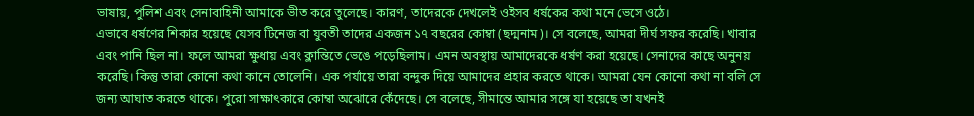ভাষায়, পুলিশ এবং সেনাবাহিনী আমাকে ভীত করে তুলেছে। কারণ, তাদেরকে দেখলেই ওইসব ধর্ষকের কথা মনে ভেসে ওঠে।
এভাবে ধর্ষণের শিকার হয়েছে যেসব টিনেজ বা যুবতী তাদের একজন ১৭ বছরের কোম্বা (ছদ্মনাম)। সে বলেছে, আমরা দীর্ঘ সফর করেছি। খাবার এবং পানি ছিল না। ফলে আমরা ক্ষুধায় এবং ক্লান্তিতে ভেঙে পড়েছিলাম। এমন অবস্থায় আমাদেরকে ধর্ষণ করা হয়েছে। সেনাদের কাছে অনুনয় করেছি। কিন্তু তারা কোনো কথা কানে তোলেনি। এক পর্যায়ে তারা বন্দুক দিয়ে আমাদের প্রহার করতে থাকে। আমরা যেন কোনো কথা না বলি সে জন্য আঘাত করতে থাকে। পুরো সাক্ষাৎকারে কোম্বা অঝোরে কেঁদেছে। সে বলেছে, সীমান্তে আমার সঙ্গে যা হয়েছে তা যখনই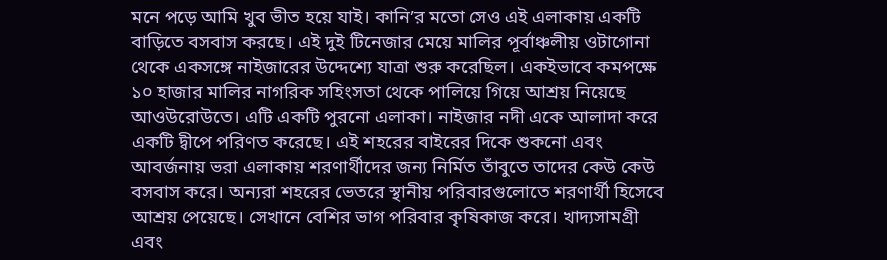মনে পড়ে আমি খুব ভীত হয়ে যাই। কানি’র মতো সেও এই এলাকায় একটি বাড়িতে বসবাস করছে। এই দুই টিনেজার মেয়ে মালির পূর্বাঞ্চলীয় ওটাগোনা থেকে একসঙ্গে নাইজারের উদ্দেশ্যে যাত্রা শুরু করেছিল। একইভাবে কমপক্ষে ১০ হাজার মালির নাগরিক সহিংসতা থেকে পালিয়ে গিয়ে আশ্রয় নিয়েছে আওউরোউতে। এটি একটি পুরনো এলাকা। নাইজার নদী একে আলাদা করে একটি দ্বীপে পরিণত করেছে। এই শহরের বাইরের দিকে শুকনো এবং আবর্জনায় ভরা এলাকায় শরণার্থীদের জন্য নির্মিত তাঁবুতে তাদের কেউ কেউ বসবাস করে। অন্যরা শহরের ভেতরে স্থানীয় পরিবারগুলোতে শরণার্থী হিসেবে আশ্রয় পেয়েছে। সেখানে বেশির ভাগ পরিবার কৃষিকাজ করে। খাদ্যসামগ্রী এবং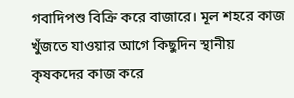গবাদিপশু বিক্রি করে বাজারে। মূল শহরে কাজ খুঁজতে যাওয়ার আগে কিছুদিন স্থানীয় কৃষকদের কাজ করে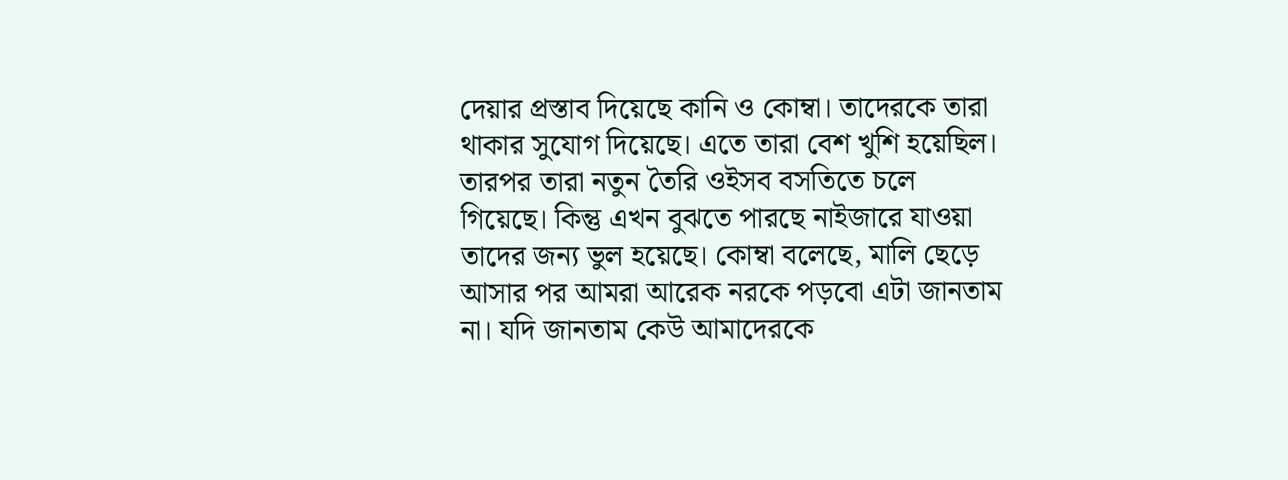দেয়ার প্রস্তাব দিয়েছে কানি ও কোম্বা। তাদেরকে তারা থাকার সুযোগ দিয়েছে। এতে তারা বেশ খুশি হয়েছিল। তারপর তারা নতুন তৈরি ওইসব বসতিতে চলে গিয়েছে। কিন্তু এখন বুঝতে পারছে নাইজারে যাওয়া তাদের জন্য ভুল হয়েছে। কোম্বা বলেছে, মালি ছেড়ে আসার পর আমরা আরেক নরকে পড়বো এটা জানতাম না। যদি জানতাম কেউ আমাদেরকে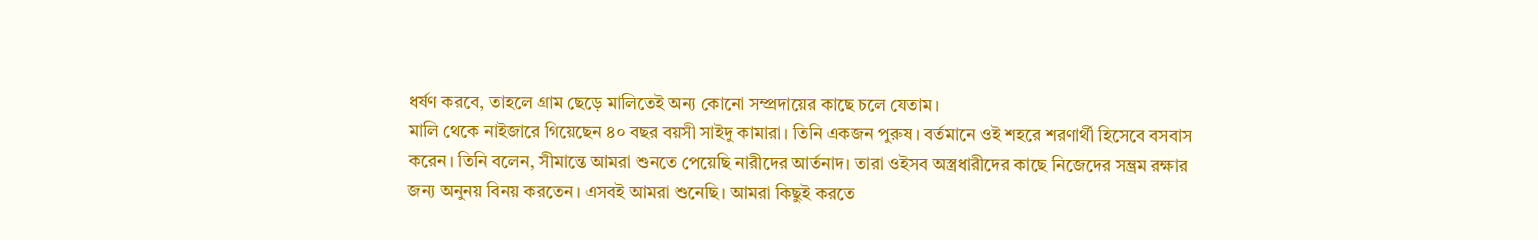ধর্ষণ করবে, তাহলে গ্রাম ছেড়ে মালিতেই অন্য কোনো সম্প্রদায়ের কাছে চলে যেতাম।
মালি থেকে নাইজারে গিয়েছেন ৪০ বছর বয়সী সাইদু কামারা। তিনি একজন পুরুষ। বর্তমানে ওই শহরে শরণার্থী হিসেবে বসবাস করেন। তিনি বলেন, সীমান্তে আমরা শুনতে পেয়েছি নারীদের আর্তনাদ। তারা ওইসব অস্ত্রধারীদের কাছে নিজেদের সম্ভ্রম রক্ষার জন্য অনুনয় বিনয় করতেন। এসবই আমরা শুনেছি। আমরা কিছুই করতে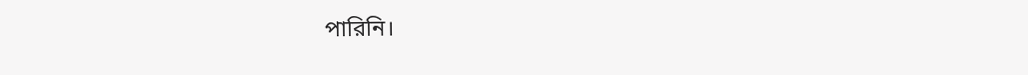পারিনি।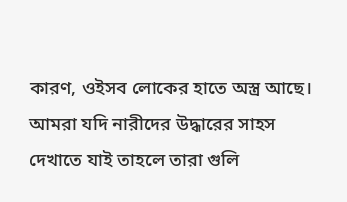কারণ, ওইসব লোকের হাতে অস্ত্র আছে। আমরা যদি নারীদের উদ্ধারের সাহস দেখাতে যাই তাহলে তারা গুলি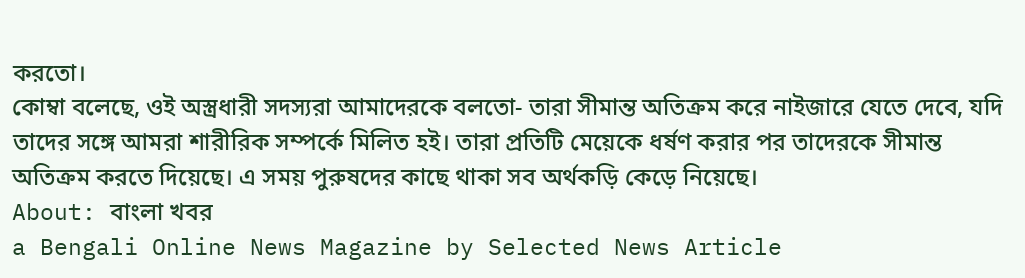করতো।
কোম্বা বলেছে, ওই অস্ত্রধারী সদস্যরা আমাদেরকে বলতো- তারা সীমান্ত অতিক্রম করে নাইজারে যেতে দেবে, যদি তাদের সঙ্গে আমরা শারীরিক সম্পর্কে মিলিত হই। তারা প্রতিটি মেয়েকে ধর্ষণ করার পর তাদেরকে সীমান্ত অতিক্রম করতে দিয়েছে। এ সময় পুরুষদের কাছে থাকা সব অর্থকড়ি কেড়ে নিয়েছে।
About: বাংলা খবর
a Bengali Online News Magazine by Selected News Article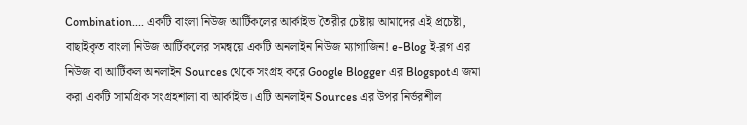Combination.... একটি বাংলা নিউজ আর্টিকলের আর্কাইভ তৈরীর চেষ্টায় আমাদের এই প্রচেষ্টা, বাছাইকৃত বাংলা নিউজ আর্টিকলের সমন্বয়ে একটি অনলাইন নিউজ ম্যাগাজিন! e-Blog ই-ব্লগ এর নিউজ বা আর্টিকল অনলাইন Sources থেকে সংগ্রহ করে Google Blogger এর Blogspotএ জমা করা একটি সামগ্রিক সংগ্রহশালা বা আর্কাইভ। এটি অনলাইন Sources এর উপর নির্ভরশীল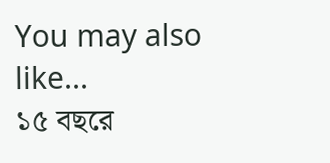You may also like...
১৫ বছরে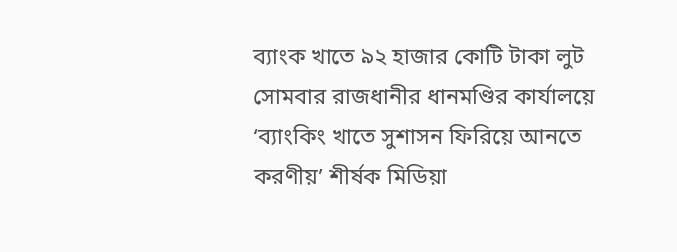ব্যাংক খাতে ৯২ হাজার কোটি টাকা লুট
সোমবার রাজধানীর ধানমণ্ডির কার্যালয়ে ‘ব্যাংকিং খাতে সুশাসন ফিরিয়ে আনতে করণীয়’ শীর্ষক মিডিয়া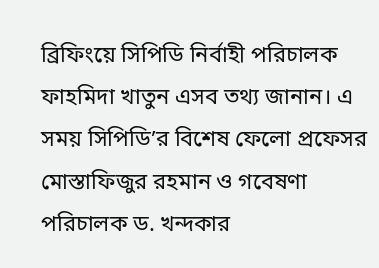ব্রিফিংয়ে সিপিডি নির্বাহী পরিচালক ফাহমিদা খাতুন এসব তথ্য জানান। এ সময় সিপিডি’র বিশেষ ফেলো প্রফেসর মোস্তাফিজুর রহমান ও গবেষণা পরিচালক ড. খন্দকার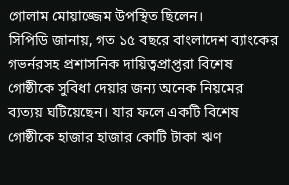গোলাম মোয়াজ্জেম উপস্থিত ছিলেন।
সিপিডি জানায়, গত ১৫ বছরে বাংলাদেশ ব্যাংকের গভর্নরসহ প্রশাসনিক দায়িত্বপ্রাপ্তরা বিশেষ গোষ্ঠীকে সুবিধা দেয়ার জন্য অনেক নিয়মের ব্যত্যয় ঘটিয়েছেন। যার ফলে একটি বিশেষ গোষ্ঠীকে হাজার হাজার কোটি টাকা ঋণ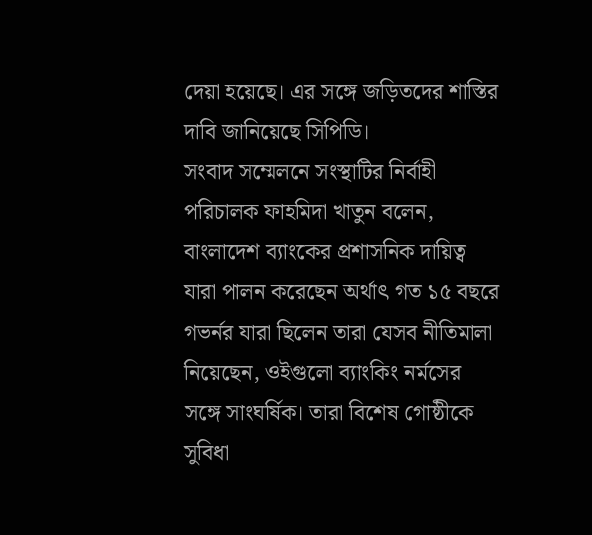দেয়া হয়েছে। এর সঙ্গে জড়িতদের শাস্তির দাবি জানিয়েছে সিপিডি।
সংবাদ সম্মেলনে সংস্থাটির নির্বাহী পরিচালক ফাহমিদা খাতুন বলেন, বাংলাদেশ ব্যাংকের প্রশাসনিক দায়িত্ব যারা পালন করেছেন অর্থাৎ গত ১৫ বছরে গভর্নর যারা ছিলেন তারা যেসব নীতিমালা নিয়েছেন, ওইগুলো ব্যাংকিং নর্মসের সঙ্গে সাংঘর্ষিক। তারা বিশেষ গোষ্ঠীকে সুবিধা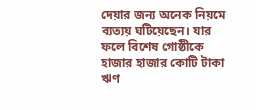দেয়ার জন্য অনেক নিয়মে ব্যত্যয় ঘটিয়েছেন। যার ফলে বিশেষ গোষ্ঠীকে হাজার হাজার কোটি টাকা ঋণ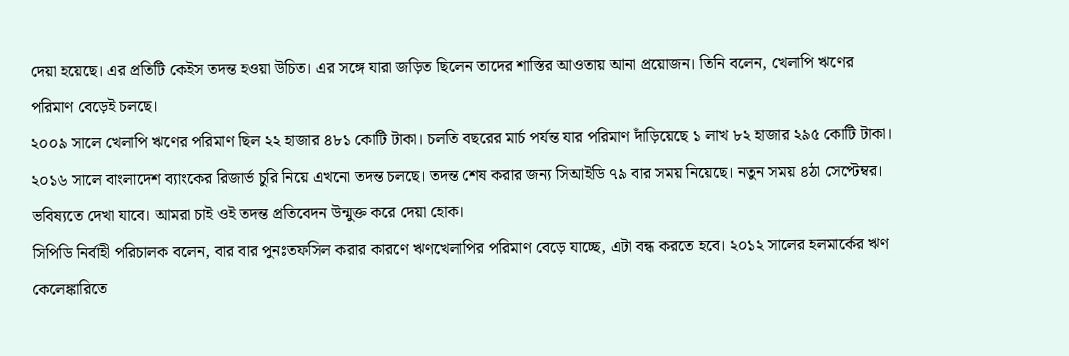দেয়া হয়েছে। এর প্রতিটি কেইস তদন্ত হওয়া উচিত। এর সঙ্গে যারা জড়িত ছিলেন তাদের শাস্তির আওতায় আনা প্রয়োজন। তিনি বলেন, খেলাপি ঋণের পরিমাণ বেড়েই চলছে।
২০০৯ সালে খেলাপি ঋণের পরিমাণ ছিল ২২ হাজার ৪৮১ কোটি টাকা। চলতি বছরের মার্চ পর্যন্ত যার পরিমাণ দাঁড়িয়েছে ১ লাখ ৮২ হাজার ২৯৫ কোটি টাকা। ২০১৬ সালে বাংলাদেশ ব্যাংকের রিজার্ভ চুরি নিয়ে এখনো তদন্ত চলছে। তদন্ত শেষ করার জন্য সিআইডি ৭৯ বার সময় নিয়েছে। নতুন সময় ৪ঠা সেপ্টেম্বর। ভবিষ্যতে দেখা যাবে। আমরা চাই ওই তদন্ত প্রতিবেদন উন্মুক্ত করে দেয়া হোক।
সিপিডি নির্বাহী পরিচালক বলেন, বার বার পুনঃতফসিল করার কারণে ঋণখেলাপির পরিমাণ বেড়ে যাচ্ছে, এটা বন্ধ করতে হবে। ২০১২ সালের হলমার্কের ঋণ কেলেঙ্কারিতে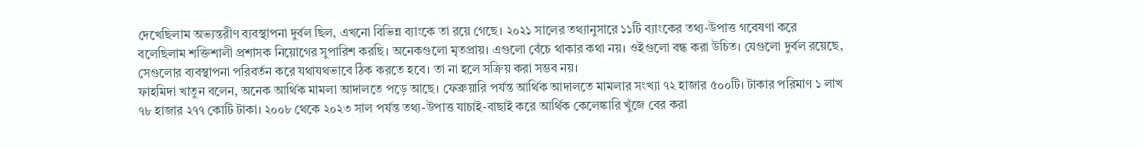দেখেছিলাম অভ্যন্তরীণ ব্যবস্থাপনা দুর্বল ছিল, এখনো বিভিন্ন ব্যাংকে তা রয়ে গেছে। ২০২১ সালের তথ্যানুসারে ১১টি ব্যাংকের তথ্য-উপাত্ত গবেষণা করে বলেছিলাম শক্তিশালী প্রশাসক নিয়োগের সুপারিশ করছি। অনেকগুলো মৃতপ্রায়। এগুলো বেঁচে থাকার কথা নয়। ওইগুলো বন্ধ করা উচিত। যেগুলো দুর্বল রয়েছে, সেগুলোর ব্যবস্থাপনা পরিবর্তন করে যথাযথভাবে ঠিক করতে হবে। তা না হলে সক্রিয় করা সম্ভব নয়।
ফাহমিদা খাতুন বলেন, অনেক আর্থিক মামলা আদালতে পড়ে আছে। ফেব্রুয়ারি পর্যন্ত আর্থিক আদালতে মামলার সংখ্যা ৭২ হাজার ৫০০টি। টাকার পরিমাণ ১ লাখ ৭৮ হাজার ২৭৭ কোটি টাকা। ২০০৮ থেকে ২০২৩ সাল পর্যন্ত তথ্য-উপাত্ত যাচাই-বাছাই করে আর্থিক কেলেঙ্কারি খুঁজে বের করা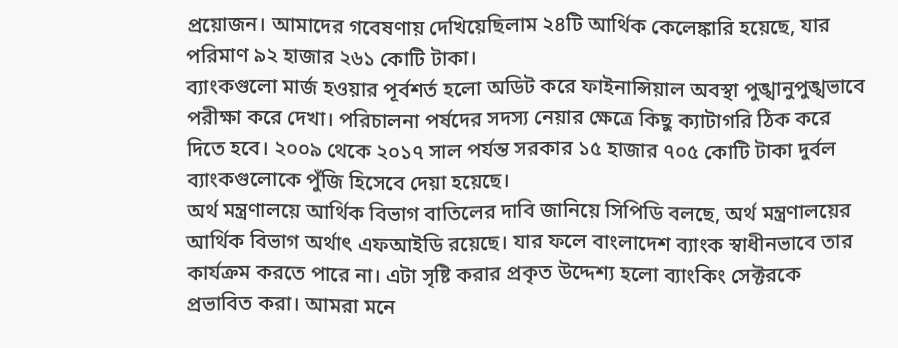প্রয়োজন। আমাদের গবেষণায় দেখিয়েছিলাম ২৪টি আর্থিক কেলেঙ্কারি হয়েছে, যার পরিমাণ ৯২ হাজার ২৬১ কোটি টাকা।
ব্যাংকগুলো মার্জ হওয়ার পূর্বশর্ত হলো অডিট করে ফাইনান্সিয়াল অবস্থা পুঙ্খানুপুঙ্খভাবে পরীক্ষা করে দেখা। পরিচালনা পর্ষদের সদস্য নেয়ার ক্ষেত্রে কিছু ক্যাটাগরি ঠিক করে দিতে হবে। ২০০৯ থেকে ২০১৭ সাল পর্যন্ত সরকার ১৫ হাজার ৭০৫ কোটি টাকা দুর্বল ব্যাংকগুলোকে পুঁজি হিসেবে দেয়া হয়েছে।
অর্থ মন্ত্রণালয়ে আর্থিক বিভাগ বাতিলের দাবি জানিয়ে সিপিডি বলছে, অর্থ মন্ত্রণালয়ের আর্থিক বিভাগ অর্থাৎ এফআইডি রয়েছে। যার ফলে বাংলাদেশ ব্যাংক স্বাধীনভাবে তার কার্যক্রম করতে পারে না। এটা সৃষ্টি করার প্রকৃত উদ্দেশ্য হলো ব্যাংকিং সেক্টরকে প্রভাবিত করা। আমরা মনে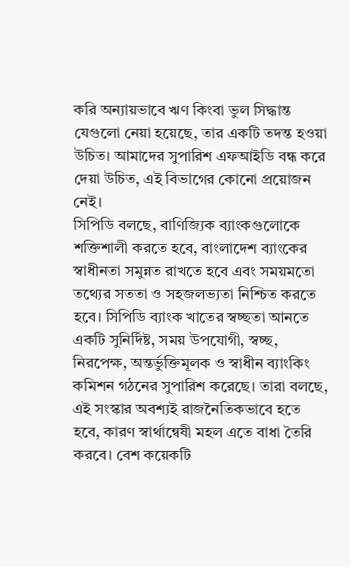করি অন্যায়ভাবে ঋণ কিংবা ভুল সিদ্ধান্ত যেগুলো নেয়া হয়েছে, তার একটি তদন্ত হওয়া উচিত। আমাদের সুপারিশ এফআইডি বন্ধ করে দেয়া উচিত, এই বিভাগের কোনো প্রয়োজন নেই।
সিপিডি বলছে, বাণিজ্যিক ব্যাংকগুলোকে শক্তিশালী করতে হবে, বাংলাদেশ ব্যাংকের স্বাধীনতা সমুন্নত রাখতে হবে এবং সময়মতো তথ্যের সততা ও সহজলভ্যতা নিশ্চিত করতে হবে। সিপিডি ব্যাংক খাতের স্বচ্ছতা আনতে একটি সুনির্দিষ্ট, সময় উপযোগী, স্বচ্ছ, নিরপেক্ষ, অন্তর্ভুক্তিমূলক ও স্বাধীন ব্যাংকিং কমিশন গঠনের সুপারিশ করেছে। তারা বলছে, এই সংস্কার অবশ্যই রাজনৈতিকভাবে হতে হবে, কারণ স্বার্থান্বেষী মহল এতে বাধা তৈরি করবে। বেশ কয়েকটি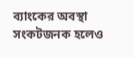ব্যাংকের অবস্থা সংকটজনক হলেও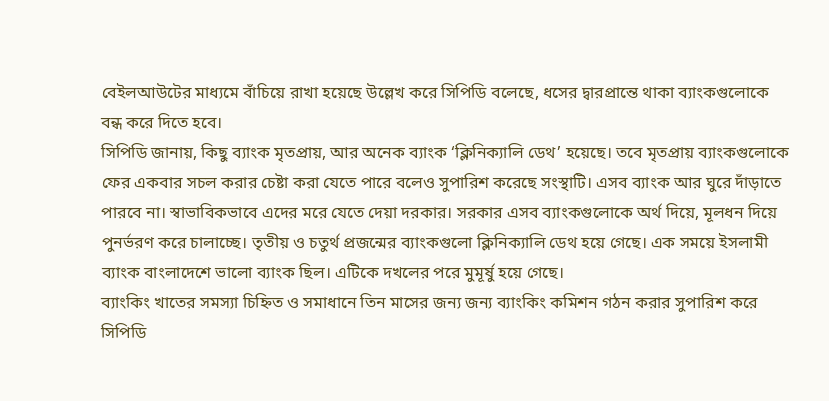বেইলআউটের মাধ্যমে বাঁচিয়ে রাখা হয়েছে উল্লেখ করে সিপিডি বলেছে, ধসের দ্বারপ্রান্তে থাকা ব্যাংকগুলোকে বন্ধ করে দিতে হবে।
সিপিডি জানায়, কিছু ব্যাংক মৃতপ্রায়, আর অনেক ব্যাংক ‘ক্লিনিক্যালি ডেথ’ হয়েছে। তবে মৃতপ্রায় ব্যাংকগুলোকে ফের একবার সচল করার চেষ্টা করা যেতে পারে বলেও সুপারিশ করেছে সংস্থাটি। এসব ব্যাংক আর ঘুরে দাঁড়াতে পারবে না। স্বাভাবিকভাবে এদের মরে যেতে দেয়া দরকার। সরকার এসব ব্যাংকগুলোকে অর্থ দিয়ে, মূলধন দিয়ে পুনর্ভরণ করে চালাচ্ছে। তৃতীয় ও চতুর্থ প্রজন্মের ব্যাংকগুলো ক্লিনিক্যালি ডেথ হয়ে গেছে। এক সময়ে ইসলামী ব্যাংক বাংলাদেশে ভালো ব্যাংক ছিল। এটিকে দখলের পরে মুমূর্ষু হয়ে গেছে।
ব্যাংকিং খাতের সমস্যা চিহ্নিত ও সমাধানে তিন মাসের জন্য জন্য ব্যাংকিং কমিশন গঠন করার সুপারিশ করে সিপিডি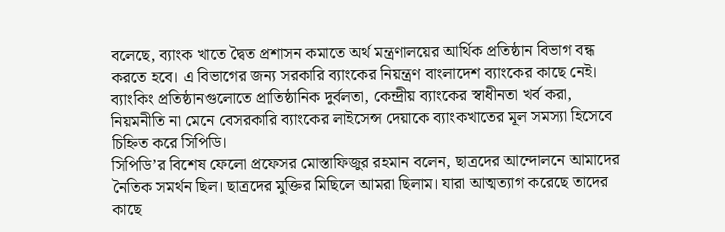বলেছে, ব্যাংক খাতে দ্বৈত প্রশাসন কমাতে অর্থ মন্ত্রণালয়ের আর্থিক প্রতিষ্ঠান বিভাগ বন্ধ করতে হবে। এ বিভাগের জন্য সরকারি ব্যাংকের নিয়ন্ত্রণ বাংলাদেশ ব্যাংকের কাছে নেই।
ব্যাংকিং প্রতিষ্ঠানগুলোতে প্রাতিষ্ঠানিক দুর্বলতা, কেন্দ্রীয় ব্যাংকের স্বাধীনতা খর্ব করা, নিয়মনীতি না মেনে বেসরকারি ব্যাংকের লাইসেন্স দেয়াকে ব্যাংকখাতের মূল সমস্যা হিসেবে চিহ্নিত করে সিপিডি।
সিপিডি’র বিশেষ ফেলো প্রফেসর মোস্তাফিজুর রহমান বলেন, ছাত্রদের আন্দোলনে আমাদের নৈতিক সমর্থন ছিল। ছাত্রদের মুক্তির মিছিলে আমরা ছিলাম। যারা আত্মত্যাগ করেছে তাদের কাছে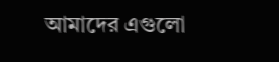আমাদের এগুলো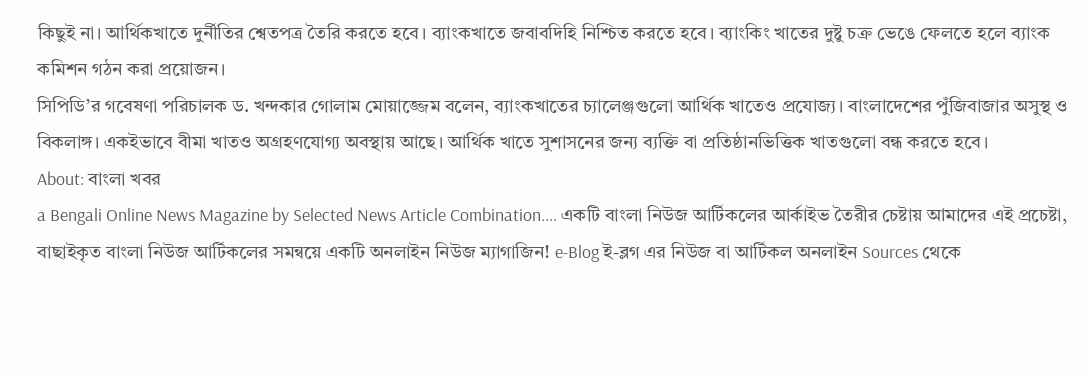কিছুই না। আর্থিকখাতে দুর্নীতির শ্বেতপত্র তৈরি করতে হবে। ব্যাংকখাতে জবাবদিহি নিশ্চিত করতে হবে। ব্যাংকিং খাতের দুষ্টু চক্র ভেঙে ফেলতে হলে ব্যাংক কমিশন গঠন করা প্রয়োজন।
সিপিডি’র গবেষণা পরিচালক ড. খন্দকার গোলাম মোয়াজ্জেম বলেন, ব্যাংকখাতের চ্যালেঞ্জগুলো আর্থিক খাতেও প্রযোজ্য। বাংলাদেশের পুঁজিবাজার অসুস্থ ও বিকলাঙ্গ। একইভাবে বীমা খাতও অগ্রহণযোগ্য অবস্থায় আছে। আর্থিক খাতে সুশাসনের জন্য ব্যক্তি বা প্রতিষ্ঠানভিত্তিক খাতগুলো বন্ধ করতে হবে।
About: বাংলা খবর
a Bengali Online News Magazine by Selected News Article Combination.... একটি বাংলা নিউজ আর্টিকলের আর্কাইভ তৈরীর চেষ্টায় আমাদের এই প্রচেষ্টা, বাছাইকৃত বাংলা নিউজ আর্টিকলের সমন্বয়ে একটি অনলাইন নিউজ ম্যাগাজিন! e-Blog ই-ব্লগ এর নিউজ বা আর্টিকল অনলাইন Sources থেকে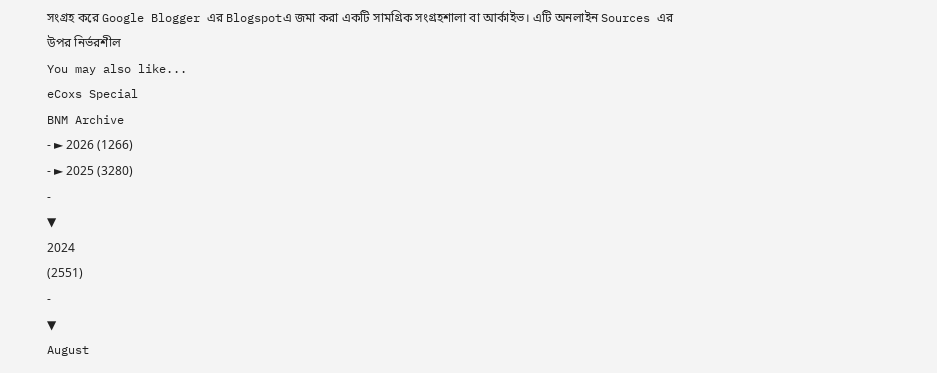সংগ্রহ করে Google Blogger এর Blogspotএ জমা করা একটি সামগ্রিক সংগ্রহশালা বা আর্কাইভ। এটি অনলাইন Sources এর উপর নির্ভরশীল
You may also like...
eCoxs Special
BNM Archive
- ► 2026 (1266)
- ► 2025 (3280)
-
▼
2024
(2551)
-
▼
August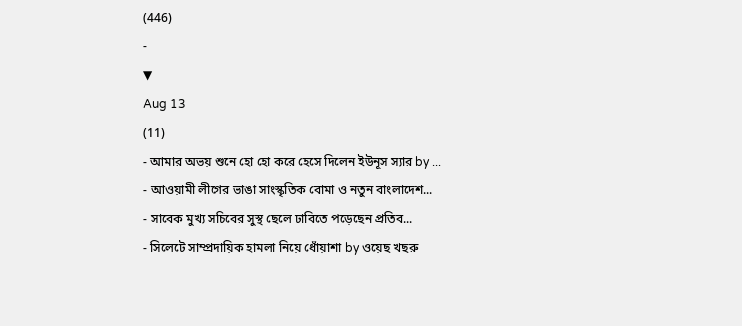(446)
-
▼
Aug 13
(11)
- আমার অভয় শুনে হো হো করে হেসে দিলেন ইউনূস স্যার by ...
- আওয়ামী লীগের ভাঙা সাংস্কৃতিক বোমা ও নতুন বাংলাদেশ...
- সাবেক মুখ্য সচিবের সুস্থ ছেলে ঢাবিতে পড়েছেন প্রতিব...
- সিলেটে সাম্প্রদায়িক হামলা নিয়ে ধোঁয়াশা by ওয়েছ খছরু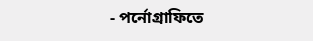- পর্নোগ্রাফিতে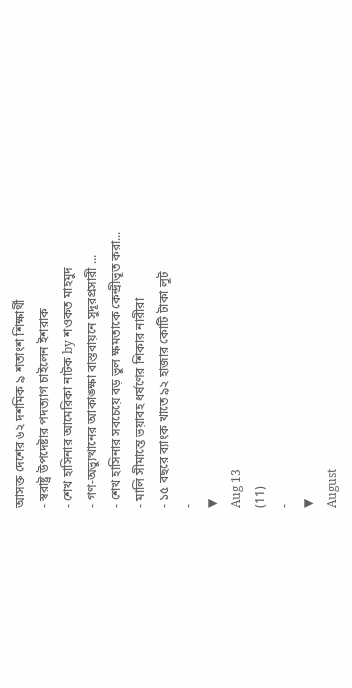আসক্ত দেশের ৬২ দশমিক ৯ শতাংশ শিক্ষার্থী
- স্বরাষ্ট্র উপদেষ্টার পদত্যাগ চাইলেন ইশরাক
- শেখ হাসিনার আমেরিকা নাটক by শওকত মাহমুদ
- গণ-অভ্যুত্থানের আকাঙ্ক্ষা বাস্তবায়নে সুদূরপ্রসারী ...
- শেখ হাসিনার সবচেয়ে বড় ভুল ক্ষমতাকে কেন্দ্রীভূত করা...
- মালি সীমান্তে ভয়াবহ ধর্ষণের শিকার নারীরা
- ১৫ বছরে ব্যাংক খাতে ৯২ হাজার কোটি টাকা লুট
-
▼
Aug 13
(11)
-
▼
August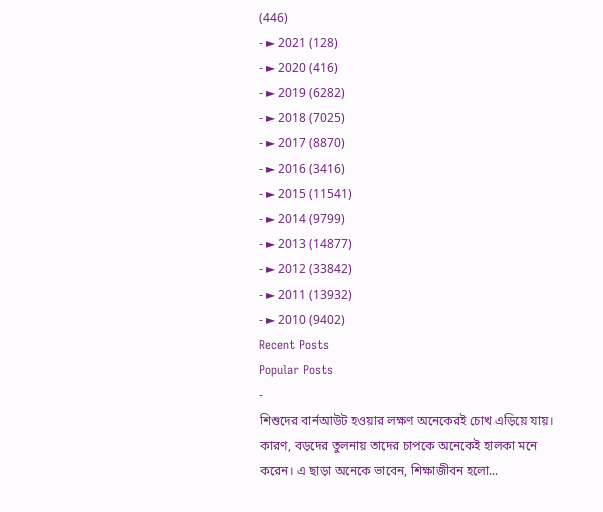(446)
- ► 2021 (128)
- ► 2020 (416)
- ► 2019 (6282)
- ► 2018 (7025)
- ► 2017 (8870)
- ► 2016 (3416)
- ► 2015 (11541)
- ► 2014 (9799)
- ► 2013 (14877)
- ► 2012 (33842)
- ► 2011 (13932)
- ► 2010 (9402)
Recent Posts
Popular Posts
-
শিশুদের বার্নআউট হওয়ার লক্ষণ অনেকেরই চোখ এড়িয়ে যায়। কারণ, বড়দের তুলনায় তাদের চাপকে অনেকেই হালকা মনে করেন। এ ছাড়া অনেকে ভাবেন, শিক্ষাজীবন হলো...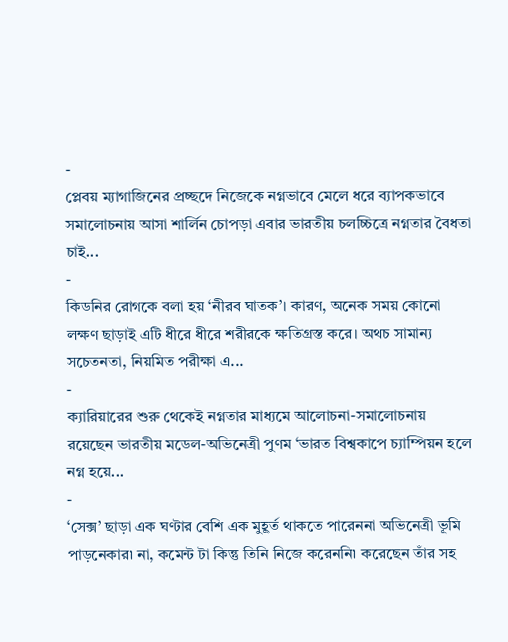-
প্লেবয় ম্যাগাজিনের প্রচ্ছদে নিজেকে নগ্নভাবে মেলে ধরে ব্যাপকভাবে সমালোচনায় আসা শার্লিন চোপড়া এবার ভারতীয় চলচ্চিত্রে নগ্নতার বৈধতা চাই...
-
কিডনির রোগকে বলা হয় ‘নীরব ঘাতক’। কারণ, অনেক সময় কোনো লক্ষণ ছাড়াই এটি ধীরে ধীরে শরীরকে ক্ষতিগ্রস্ত করে। অথচ সামান্য সচেতনতা, নিয়মিত পরীক্ষা এ...
-
ক্যারিয়ারের শুরু থেকেই নগ্নতার মাধ্যমে আলোচনা-সমালোচনায় রয়েছেন ভারতীয় মডেল-অভিনেত্রী পুণম ‘ভারত বিশ্বকাপে চ্যাম্পিয়ন হলে নগ্ন হয়ে...
-
‘সেক্স’ ছাড়া এক ঘণ্টার বেশি এক মুহূর্ত থাকতে পারেননা অভিনেত্রী ভূমি পাড়নেকার৷ না, কমেন্ট টা কিন্তু তিনি নিজে করেননি৷ করেছেন তাঁর সহ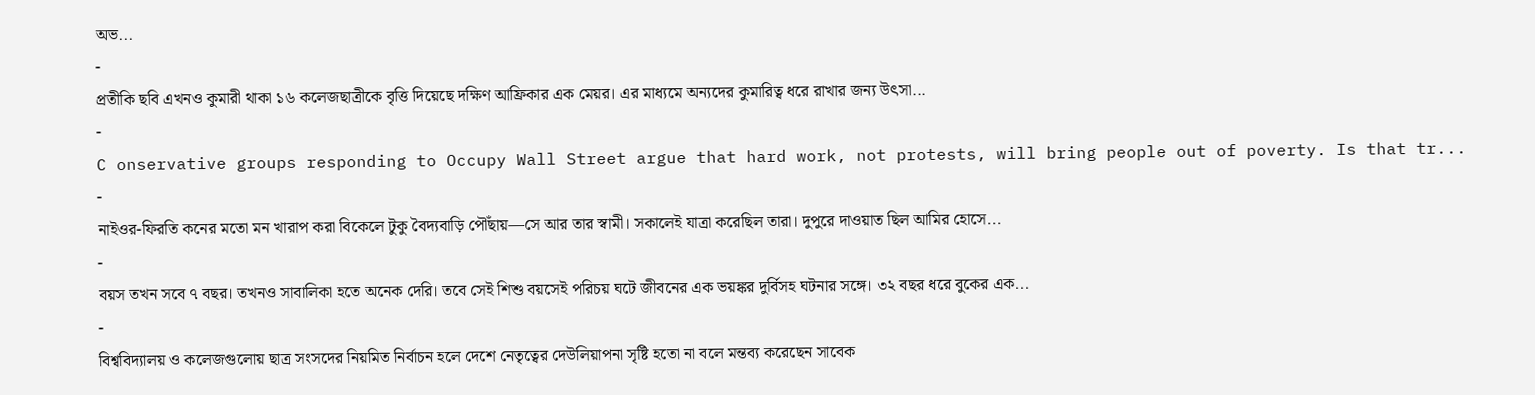অভ...
-
প্রতীকি ছবি এখনও কুমারী থাকা ১৬ কলেজছাত্রীকে বৃত্তি দিয়েছে দক্ষিণ আফ্রিকার এক মেয়র। এর মাধ্যমে অন্যদের কুমারিত্ব ধরে রাখার জন্য উৎসা...
-
C onservative groups responding to Occupy Wall Street argue that hard work, not protests, will bring people out of poverty. Is that tr...
-
নাইওর-ফিরতি কনের মতো মন খারাপ করা বিকেলে টুকু বৈদ্যবাড়ি পৌঁছায়—সে আর তার স্বামী। সকালেই যাত্রা করেছিল তারা। দুপুরে দাওয়াত ছিল আমির হোসে...
-
বয়স তখন সবে ৭ বছর। তখনও সাবালিকা হতে অনেক দেরি। তবে সেই শিশু বয়সেই পরিচয় ঘটে জীবনের এক ভয়ঙ্কর দুর্বিসহ ঘটনার সঙ্গে। ৩২ বছর ধরে বুকের এক...
-
বিশ্ববিদ্যালয় ও কলেজগুলোয় ছাত্র সংসদের নিয়মিত নির্বাচন হলে দেশে নেতৃত্বের দেউলিয়াপনা সৃষ্টি হতো না বলে মন্তব্য করেছেন সাবেক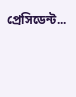প্রেসিডেন্ট...